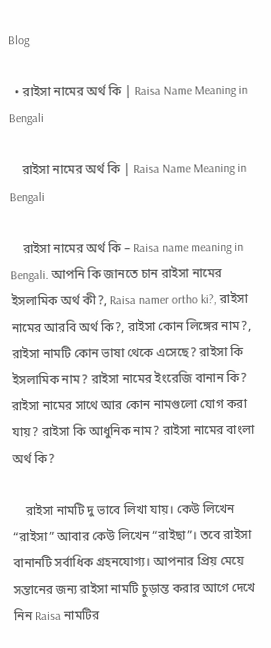Blog

  • রাইসা নামের অর্থ কি | Raisa Name Meaning in Bengali

    রাইসা নামের অর্থ কি | Raisa Name Meaning in Bengali

    রাইসা নামের অর্থ কি – Raisa name meaning in Bengali. আপনি কি জানতে চান রাইসা নামের ইসলামিক অর্থ কী?, Raisa namer ortho ki?, রাইসা নামের আরবি অর্থ কি?, রাইসা কোন লিঙ্গের নাম?, রাইসা নামটি কোন ভাষা থেকে এসেছে? রাইসা কি ইসলামিক নাম? রাইসা নামের ইংরেজি বানান কি? রাইসা নামের সাথে আর কোন নামগুলো যোগ করা যায়? রাইসা কি আধুনিক নাম? রাইসা নামের বাংলা অর্থ কি?

    রাইসা নামটি দু ভাবে লিখা যায়। কেউ লিখেন “রাইসা” আবার কেউ লিখেন “রাইছা”। তবে রাইসা বানানটি সর্বাধিক গ্রহনযোগ্য। আপনার প্রিয় মেয়ে সন্তানের জন্য রাইসা নামটি চুড়ান্ত করার আগে দেখে নিন Raisa নামটির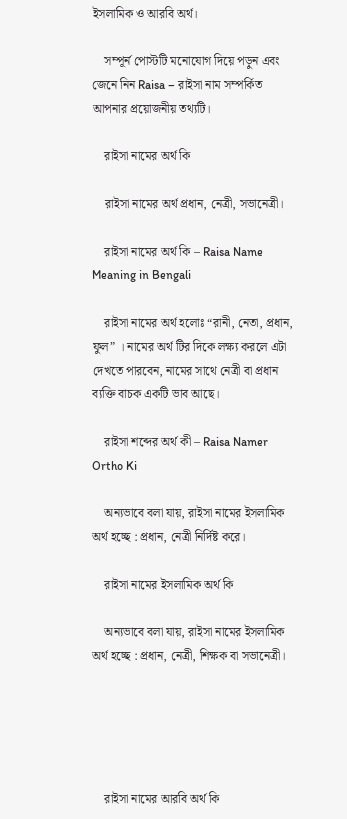ইসলামিক ও আরবি অর্থ।

    সম্পূর্ন পোস্টটি মনোযোগ দিয়ে পড়ুন এবং জেনে নিন Raisa – রাইসা নাম সম্পর্কিত আপনার প্রয়োজনীয় তথ্যটি।

    রাইসা নামের অর্থ কি

    রাইসা নামের অর্থ প্রধান, নেত্রী, সভানেত্রী।

    রাইসা নামের অর্থ কি – Raisa Name Meaning in Bengali

    রাইসা নামের অর্থ হলোঃ “রানী, নেতা, প্রধান, ফুল” । নামের অর্থ টির দিকে লক্ষ্য করলে এটা দেখতে পারবেন, নামের সাথে নেত্রী বা প্রধান ব্যক্তি বাচক একটি ভাব আছে।

    রাইসা শব্দের অর্থ কী – Raisa Namer Ortho Ki

    অন্যভাবে বলা যায়, রাইসা নামের ইসলামিক অর্থ হচ্ছে : প্রধান, নেত্রী নির্দিষ্ট করে।

    রাইসা নামের ইসলামিক অর্থ কি

    অন্যভাবে বলা যায়, রাইসা নামের ইসলামিক অর্থ হচ্ছে : প্রধান, নেত্রী, শিক্ষক বা সভানেত্রী।





    রাইসা নামের আরবি অর্থ কি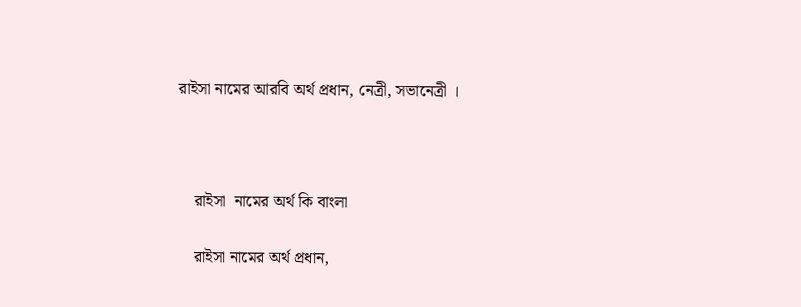রাইসা নামের আরবি অর্থ প্রধান, নেত্রী, সভানেত্রী ।



    রাইসা  নামের অর্থ কি বাংলা

    রাইসা নামের অর্থ প্রধান,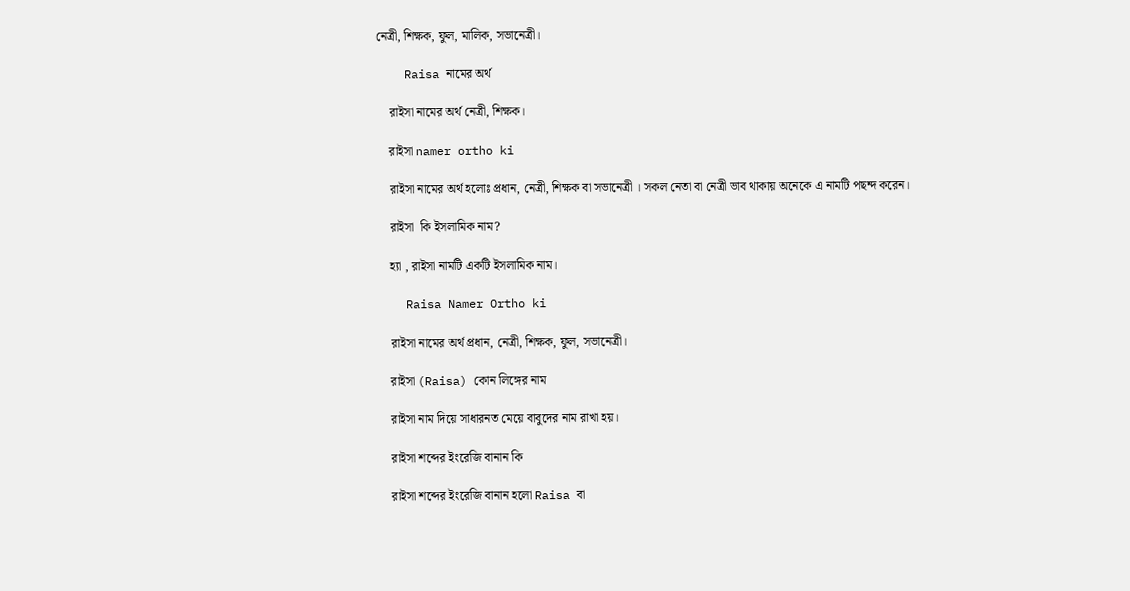নেত্রী, শিক্ষক, ফুল, মালিক, সভানেত্রী।

    Raisa নামের অর্থ

    রাইসা নামের অর্থ নেত্রী, শিক্ষক।

    রাইসা namer ortho ki

    রাইসা নামের অর্থ হলোঃ প্রধান, নেত্রী, শিক্ষক বা সভানেত্রী । সকল নেতা বা নেত্রী ভাব থাকায় অনেকে এ নামটি পছন্দ করেন।

    রাইসা  কি ইসলামিক নাম?

    হ্যা , রাইসা নামটি একটি ইসলামিক নাম।

    Raisa Namer Ortho ki

    রাইসা নামের অর্থ প্রধান, নেত্রী, শিক্ষক, ফুল, সভানেত্রী।

    রাইসা (Raisa) কোন লিঙ্গের নাম

    রাইসা নাম দিয়ে সাধারনত মেয়ে বাবুদের নাম রাখা হয়।

    রাইসা শব্দের ইংরেজি বানান কি

    রাইসা শব্দের ইংরেজি বানান হলো Raisa বা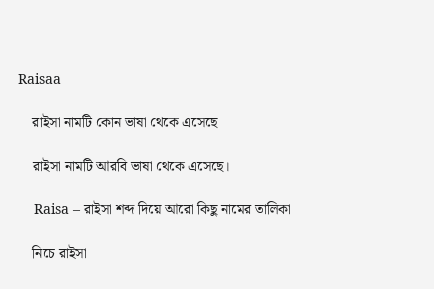Raisaa

    রাইসা নামটি কোন ভাষা থেকে এসেছে

    রাইসা নামটি আরবি ভাষা থেকে এসেছে।

    Raisa – রাইসা শব্দ দিয়ে আরো কিছু নামের তালিকা

    নিচে রাইসা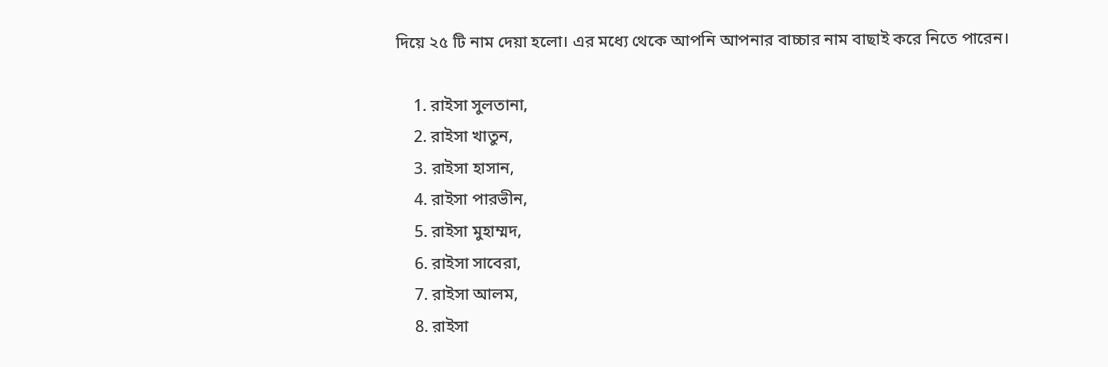দিয়ে ২৫ টি নাম দেয়া হলো। এর মধ্যে থেকে আপনি আপনার বাচ্চার নাম বাছাই করে নিতে পারেন।

    1. রাইসা সুলতানা,
    2. রাইসা খাতুন,
    3. রাইসা হাসান,
    4. রাইসা পারভীন,
    5. রাইসা মুহাম্মদ,
    6. রাইসা সাবেরা,
    7. রাইসা আলম,
    8. রাইসা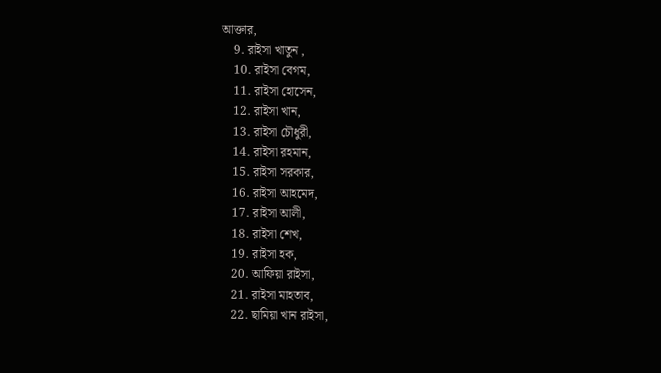আক্তার,
    9. রাইসা খাতুন ,
    10. রাইসা বেগম,
    11. রাইসা হোসেন,
    12. রাইসা খান,
    13. রাইসা চৌধুরী,
    14. রাইসা রহমান,
    15. রাইসা সরকার,
    16. রাইসা আহমেদ,
    17. রাইসা আলী,
    18. রাইসা শেখ,
    19. রাইসা হক,
    20. আফিয়া রাইসা,
    21. রাইসা মাহতাব,
    22. ছামিয়া খান রাইসা,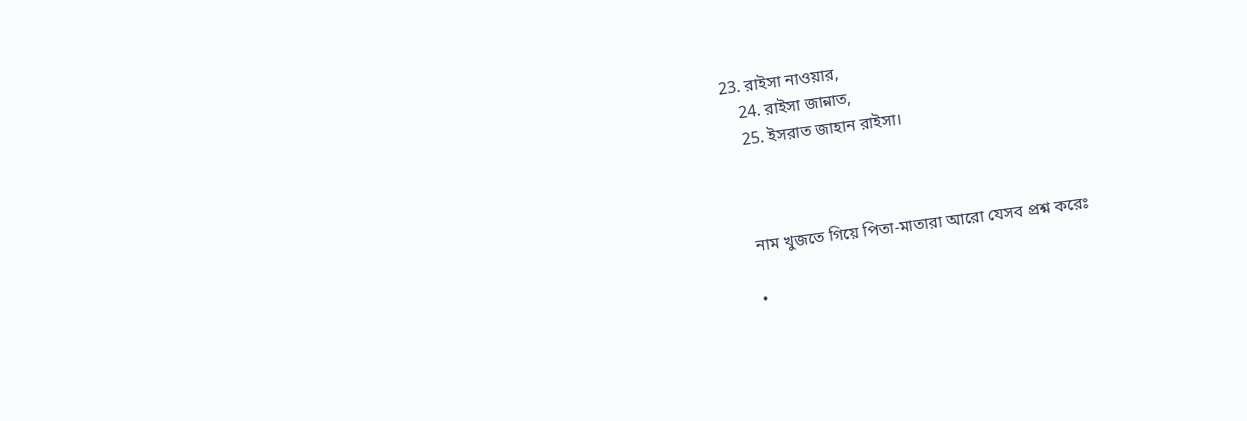23. রাইসা নাওয়ার,
    24. রাইসা জান্নাত,
    25. ইসরাত জাহান রাইসা।



    নাম খুজতে গিয়ে পিতা-মাতারা আরো যেসব প্রশ্ন করেঃ

    •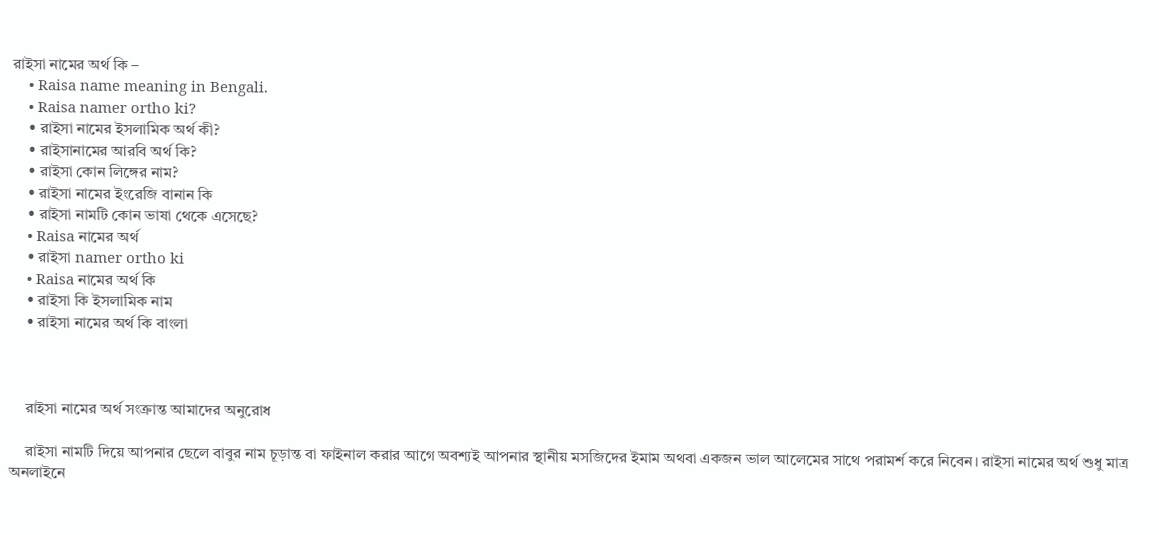রাইসা নামের অর্থ কি –
    • Raisa name meaning in Bengali.
    • Raisa namer ortho ki?
    • রাইসা নামের ইসলামিক অর্থ কী?
    • রাইসানামের আরবি অর্থ কি?
    • রাইসা কোন লিঙ্গের নাম?
    • রাইসা নামের ইংরেজি বানান কি
    • রাইসা নামটি কোন ভাষা থেকে এসেছে?
    • Raisa নামের অর্থ
    • রাইসা namer ortho ki
    • Raisa নামের অর্থ কি
    • রাইসা কি ইসলামিক নাম
    • রাইসা নামের অর্থ কি বাংলা



    রাইসা নামের অর্থ সংক্রান্ত আমাদের অনুরোধ

    রাইসা নামটি দিয়ে আপনার ছেলে বাবুর নাম চূড়ান্ত বা ফাইনাল করার আগে অবশ্যই আপনার স্থানীয় মসজিদের ইমাম অথবা একজন ভাল আলেমের সাথে পরামর্শ করে নিবেন। রাইসা নামের অর্থ শুধু মাত্র অনলাইনে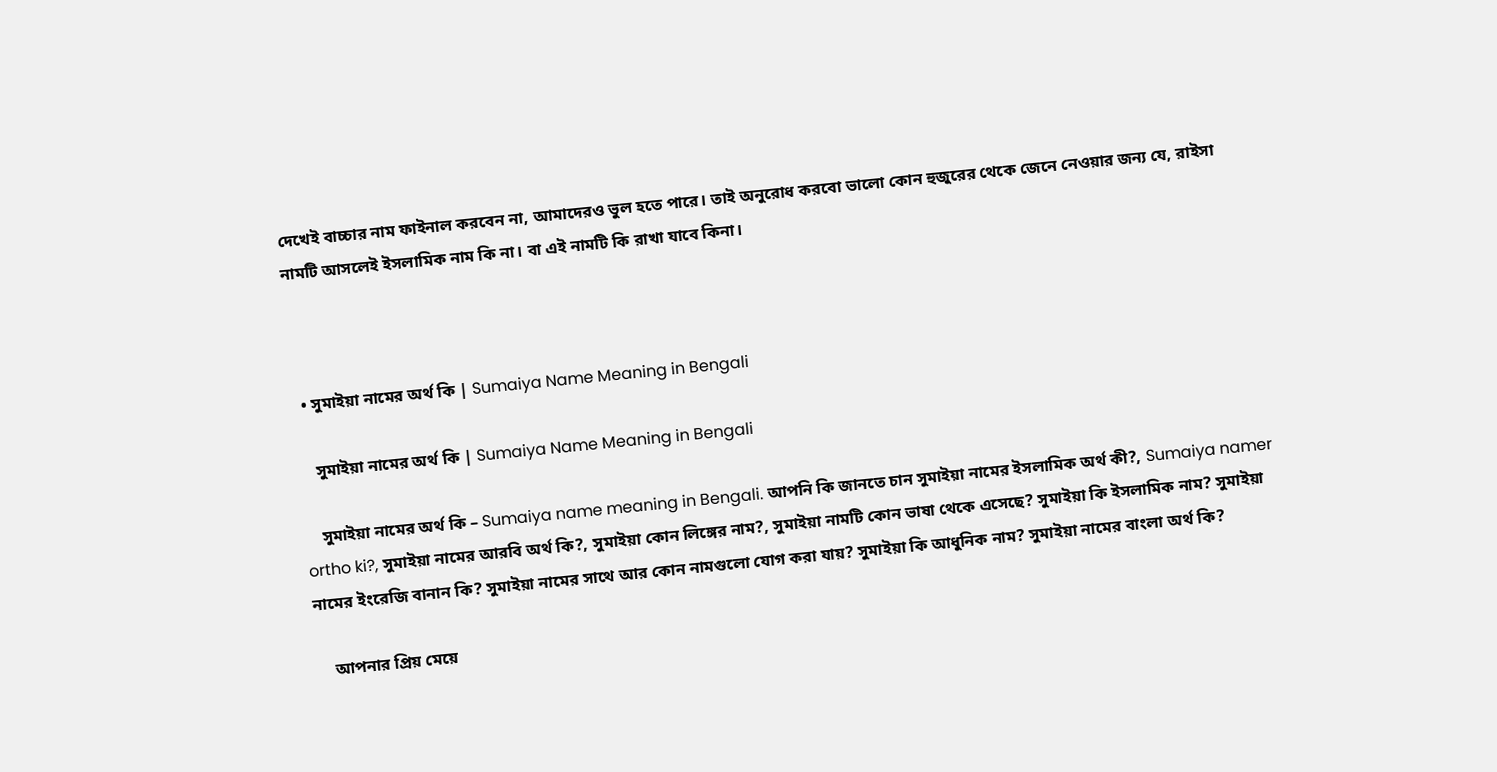দেখেই বাচ্চার নাম ফাইনাল করবেন না, আমাদেরও ভুল হতে পারে। তাই অনুরোধ করবো ভালো কোন হুজুরের থেকে জেনে নেওয়ার জন্য যে, রাইসা নামটি আসলেই ইসলামিক নাম কি না। বা এই নামটি কি রাখা যাবে কিনা।



  • সুমাইয়া নামের অর্থ কি | Sumaiya Name Meaning in Bengali

    সুমাইয়া নামের অর্থ কি | Sumaiya Name Meaning in Bengali

    সুমাইয়া নামের অর্থ কি – Sumaiya name meaning in Bengali. আপনি কি জানতে চান সুমাইয়া নামের ইসলামিক অর্থ কী?, Sumaiya namer ortho ki?, সুমাইয়া নামের আরবি অর্থ কি?, সুমাইয়া কোন লিঙ্গের নাম?, সুমাইয়া নামটি কোন ভাষা থেকে এসেছে? সুমাইয়া কি ইসলামিক নাম? সুমাইয়া নামের ইংরেজি বানান কি? সুমাইয়া নামের সাথে আর কোন নামগুলো যোগ করা যায়? সুমাইয়া কি আধুনিক নাম? সুমাইয়া নামের বাংলা অর্থ কি?

    আপনার প্রিয় মেয়ে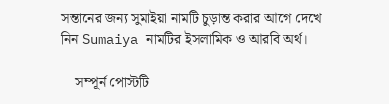সন্তানের জন্য সুমাইয়া নামটি চুড়ান্ত করার আগে দেখে নিন Sumaiya নামটির ইসলামিক ও আরবি অর্থ।

    সম্পূর্ন পোস্টটি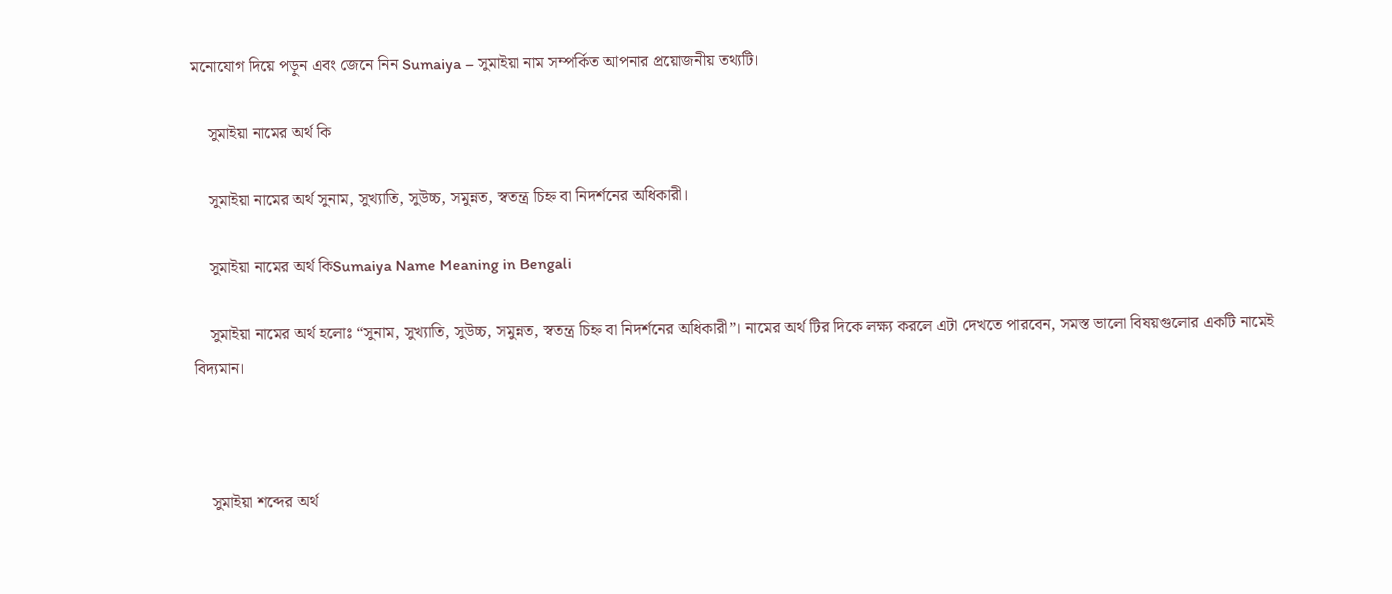মনোযোগ দিয়ে পড়ুন এবং জেনে নিন Sumaiya – সুমাইয়া নাম সম্পর্কিত আপনার প্রয়োজনীয় তথ্যটি।

    সুমাইয়া নামের অর্থ কি

    সুমাইয়া নামের অর্থ সুনাম, সুখ্যাতি, সুউচ্চ, সমুন্নত, স্বতন্ত্র চিহ্ন বা নিদর্শনের অধিকারী।

    সুমাইয়া নামের অর্থ কিSumaiya Name Meaning in Bengali

    সুমাইয়া নামের অর্থ হলোঃ “সুনাম, সুখ্যাতি, সুউচ্চ, সমুন্নত, স্বতন্ত্র চিহ্ন বা নিদর্শনের অধিকারী”। নামের অর্থ টির দিকে লক্ষ্য করলে এটা দেখতে পারবেন, সমস্ত ভালো বিষয়গুলোর একটি নামেই বিদ্যমান।



    সুমাইয়া শব্দের অর্থ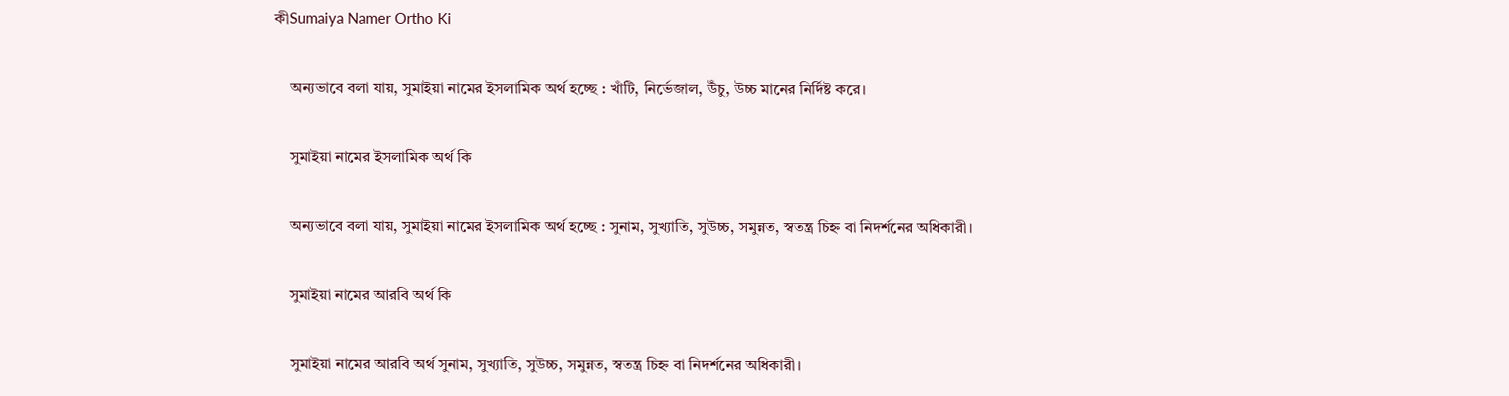কীSumaiya Namer Ortho Ki

    অন্যভাবে বলা যায়, সুমাইয়া নামের ইসলামিক অর্থ হচ্ছে : খাঁটি, নির্ভেজাল, উঁচু, উচ্চ মানের নির্দিষ্ট করে।

    সুমাইয়া নামের ইসলামিক অর্থ কি

    অন্যভাবে বলা যায়, সুমাইয়া নামের ইসলামিক অর্থ হচ্ছে : সুনাম, সুখ্যাতি, সুউচ্চ, সমুন্নত, স্বতন্ত্র চিহ্ন বা নিদর্শনের অধিকারী।

    সুমাইয়া নামের আরবি অর্থ কি

    সুমাইয়া নামের আরবি অর্থ সুনাম, সুখ্যাতি, সুউচ্চ, সমুন্নত, স্বতন্ত্র চিহ্ন বা নিদর্শনের অধিকারী।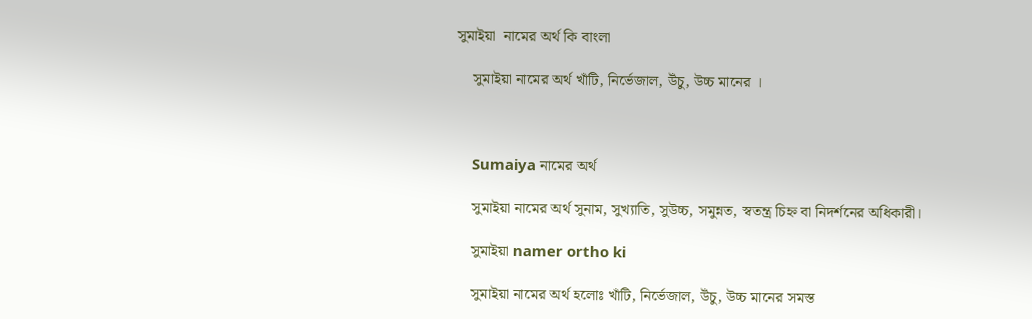সুমাইয়া  নামের অর্থ কি বাংলা

    সুমাইয়া নামের অর্থ খাঁটি, নির্ভেজাল, উঁচু, উচ্চ মানের ।



    Sumaiya নামের অর্থ

    সুমাইয়া নামের অর্থ সুনাম, সুখ্যাতি, সুউচ্চ, সমুন্নত, স্বতন্ত্র চিহ্ন বা নিদর্শনের অধিকারী।

    সুমাইয়া namer ortho ki

    সুমাইয়া নামের অর্থ হলোঃ খাঁটি, নির্ভেজাল, উঁচু, উচ্চ মানের সমস্ত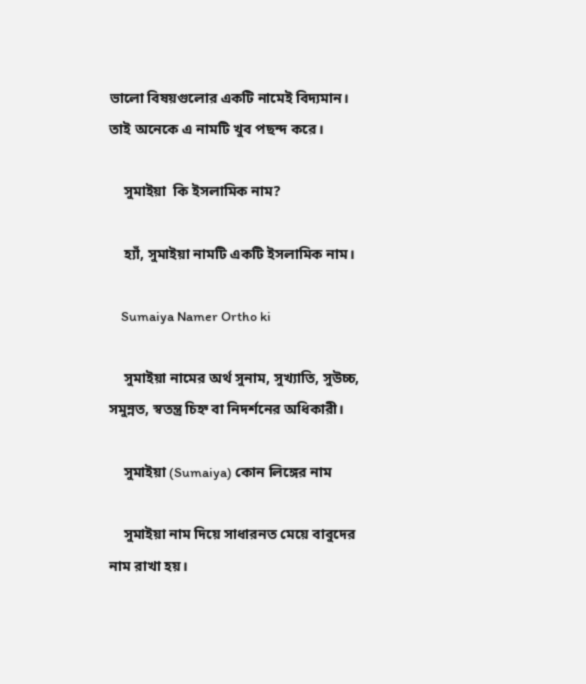ভালো বিষয়গুলোর একটি নামেই বিদ্যমান। তাই অনেকে এ নামটি খুব পছন্দ করে।

    সুমাইয়া  কি ইসলামিক নাম?

    হ্যাঁ, সুমাইয়া নামটি একটি ইসলামিক নাম।

    Sumaiya Namer Ortho ki

    সুমাইয়া নামের অর্থ সুনাম, সুখ্যাতি, সুউচ্চ, সমুন্নত, স্বতন্ত্র চিহ্ন বা নিদর্শনের অধিকারী।

    সুমাইয়া (Sumaiya) কোন লিঙ্গের নাম

    সুমাইয়া নাম দিয়ে সাধারনত মেয়ে বাবুদের নাম রাখা হয়।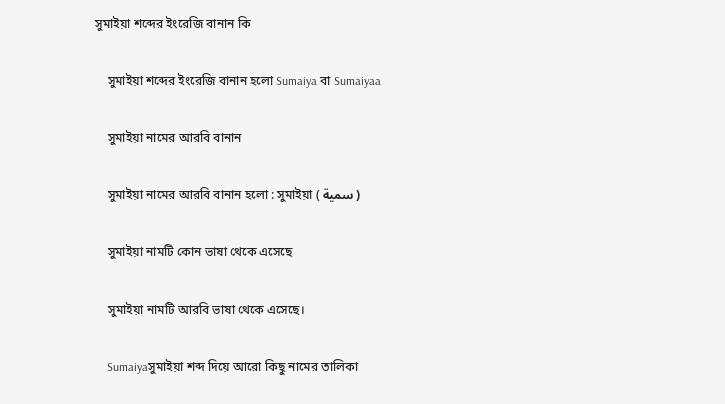সুমাইয়া শব্দের ইংরেজি বানান কি

    সুমাইয়া শব্দের ইংরেজি বানান হলো Sumaiya বা Sumaiyaa

    সুমাইয়া নামের আরবি বানান

    সুমাইয়া নামের আরবি বানান হলো : সুমাইয়া ( سمية )

    সুমাইয়া নামটি কোন ভাষা থেকে এসেছে

    সুমাইয়া নামটি আরবি ভাষা থেকে এসেছে।

    Sumaiyaসুমাইয়া শব্দ দিয়ে আরো কিছু নামের তালিকা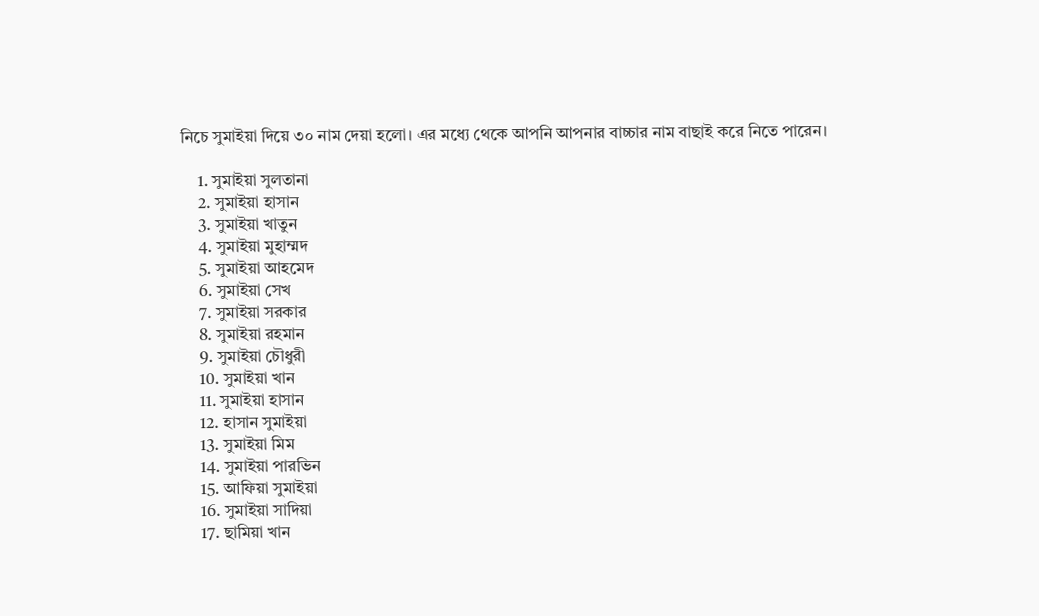নিচে সুমাইয়া দিয়ে ৩০ নাম দেয়া হলো। এর মধ্যে থেকে আপনি আপনার বাচ্চার নাম বাছাই করে নিতে পারেন।

    1. সুমাইয়া সুলতানা
    2. সুমাইয়া হাসান
    3. সুমাইয়া খাতুন
    4. সুমাইয়া মুহাম্মদ
    5. সুমাইয়া আহমেদ
    6. সুমাইয়া সেখ
    7. সুমাইয়া সরকার
    8. সুমাইয়া রহমান
    9. সুমাইয়া চৌধুরী
    10. সুমাইয়া খান
    11. সুমাইয়া হাসান
    12. হাসান সুমাইয়া
    13. সুমাইয়া মিম
    14. সুমাইয়া পারভিন
    15. আফিয়া সুমাইয়া
    16. সুমাইয়া সাদিয়া
    17. ছামিয়া খান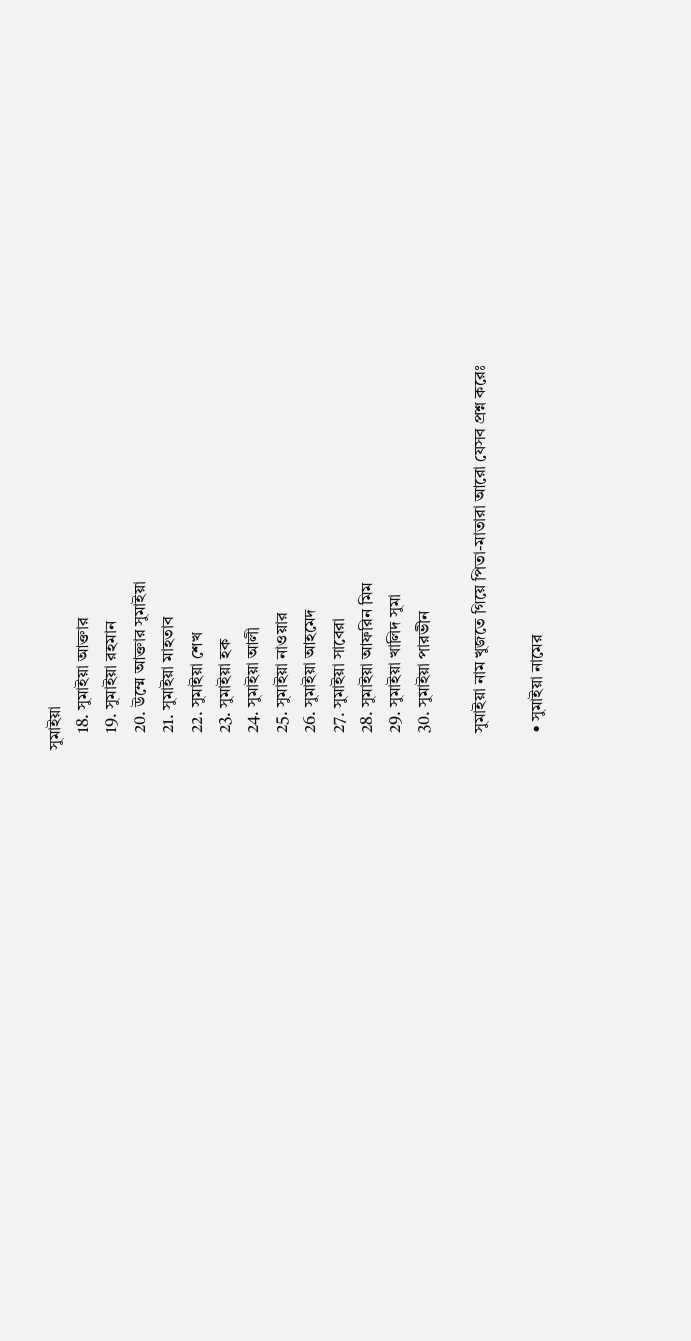সুমাইয়া
    18. সুমাইয়া আক্তার
    19. সুমাইয়া রহমান
    20. উম্মে আক্তার সুমাইয়া
    21. সুমাইয়া মাহতাব
    22. সুমাইয়া শেখ
    23. সুমাইয়া হক
    24. সুমাইয়া আলী
    25. সুমাইয়া নাওয়ার
    26. সুমাইয়া আহমেদ
    27. সুমাইয়া সাবেরা
    28. সুমাইয়া আফরিন মিম
    29. সুমাইয়া খালিদ সুমা
    30. সুমাইয়া পারভীন

    সুমাইয়া নাম খুজতে গিয়ে পিতা-মাতারা আরো যেসব প্রশ্ন করেঃ

    • সুমাইয়া নামের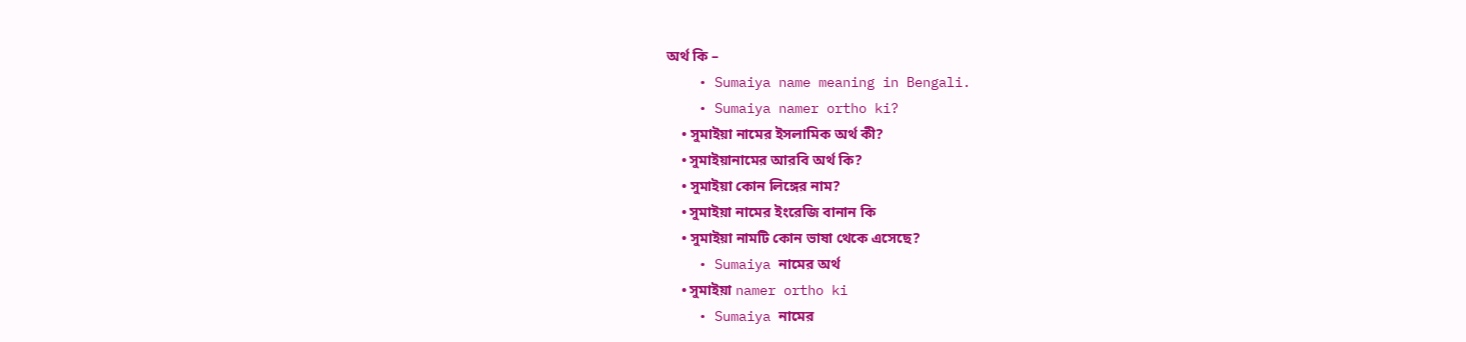অর্থ কি –
    • Sumaiya name meaning in Bengali.
    • Sumaiya namer ortho ki?
    • সুমাইয়া নামের ইসলামিক অর্থ কী?
    • সুমাইয়ানামের আরবি অর্থ কি?
    • সুমাইয়া কোন লিঙ্গের নাম?
    • সুমাইয়া নামের ইংরেজি বানান কি
    • সুমাইয়া নামটি কোন ভাষা থেকে এসেছে?
    • Sumaiya নামের অর্থ
    • সুমাইয়া namer ortho ki
    • Sumaiya নামের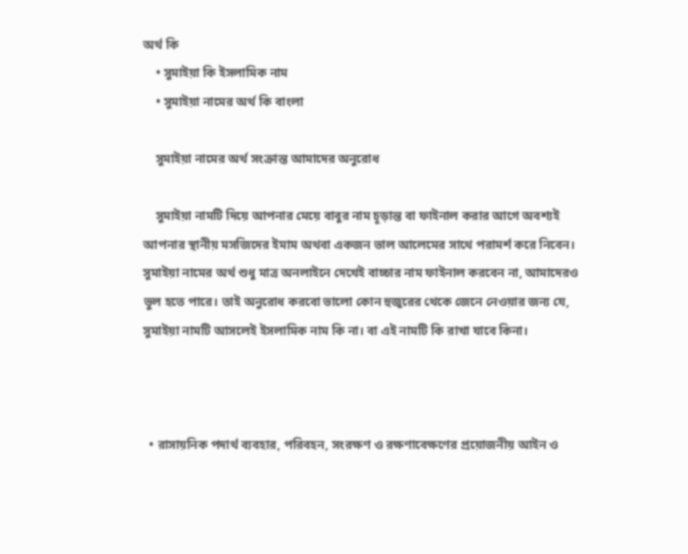অর্থ কি
    • সুমাইয়া কি ইসলামিক নাম
    • সুমাইয়া নামের অর্থ কি বাংলা

    সুমাইয়া নামের অর্থ সংক্রান্ত আমাদের অনুরোধ

    সুমাইয়া নামটি দিয়ে আপনার মেয়ে বাবুর নাম চূড়ান্ত বা ফাইনাল করার আগে অবশ্যই আপনার স্থানীয় মসজিদের ইমাম অথবা একজন ভাল আলেমের সাথে পরামর্শ করে নিবেন। সুমাইয়া নামের অর্থ শুধু মাত্র অনলাইনে দেখেই বাচ্চার নাম ফাইনাল করবেন না, আমাদেরও ভুল হতে পারে। তাই অনুরোধ করবো ভালো কোন হুজুরের থেকে জেনে নেওয়ার জন্য যে, সুমাইয়া নামটি আসলেই ইসলামিক নাম কি না। বা এই নামটি কি রাখা যাবে কিনা।



  • রাসায়নিক পদার্থ ব্যবহার, পরিবহন, সংরক্ষণ ও রক্ষণাবেক্ষণের প্রয়োজনীয় আইন ও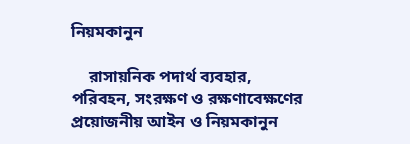নিয়মকানুন

    রাসায়নিক পদার্থ ব্যবহার, পরিবহন, সংরক্ষণ ও রক্ষণাবেক্ষণের প্রয়োজনীয় আইন ও নিয়মকানুন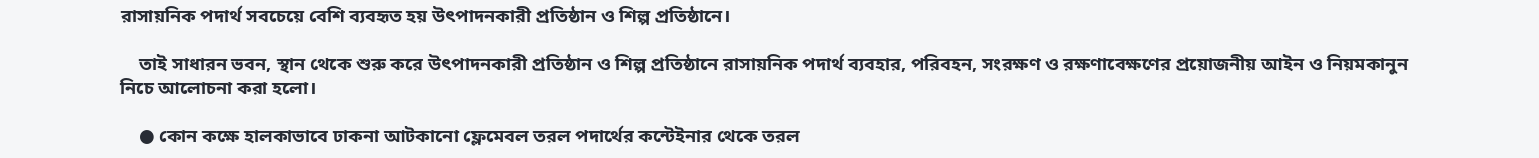রাসায়নিক পদার্থ সবচেয়ে বেশি ব্যবহৃত হয় উৎপাদনকারী প্রতিষ্ঠান ও শিল্প প্রতিষ্ঠানে।

    তাই সাধারন ভবন, স্থান থেকে শুরু করে উৎপাদনকারী প্রতিষ্ঠান ও শিল্প প্রতিষ্ঠানে রাসায়নিক পদার্থ ব্যবহার, পরিবহন, সংরক্ষণ ও রক্ষণাবেক্ষণের প্রয়োজনীয় আইন ও নিয়মকানুন নিচে আলোচনা করা হলো।

    ● কোন কক্ষে হালকাভাবে ঢাকনা আটকানো ফ্লেমেবল তরল পদার্থের কন্টেইনার থেকে তরল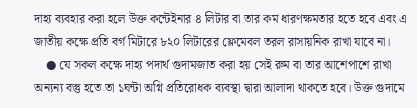দাহ্য ব্যবহার করা হলে উক্ত কন্টেইনার ৪ লিটার বা তার কম ধারণক্ষমতার হতে হবে এবং এ জাতীয় কক্ষে প্রতি বর্গ মিটারে ৮২০ লিটারের ফ্লেমেবল তরল রাসায়নিক রাখা যাবে না।
    ● যে সকল কক্ষে দাহ্য পদার্থ গুদামজাত করা হয় সেই রুম বা তার আশেপাশে রাখা অন্যন্য বস্তু হতে তা ১ঘন্টা অগ্নি প্রতিরোধক ব্যবস্থা দ্বারা আলাদা থাকতে হবে। উক্ত গুদামে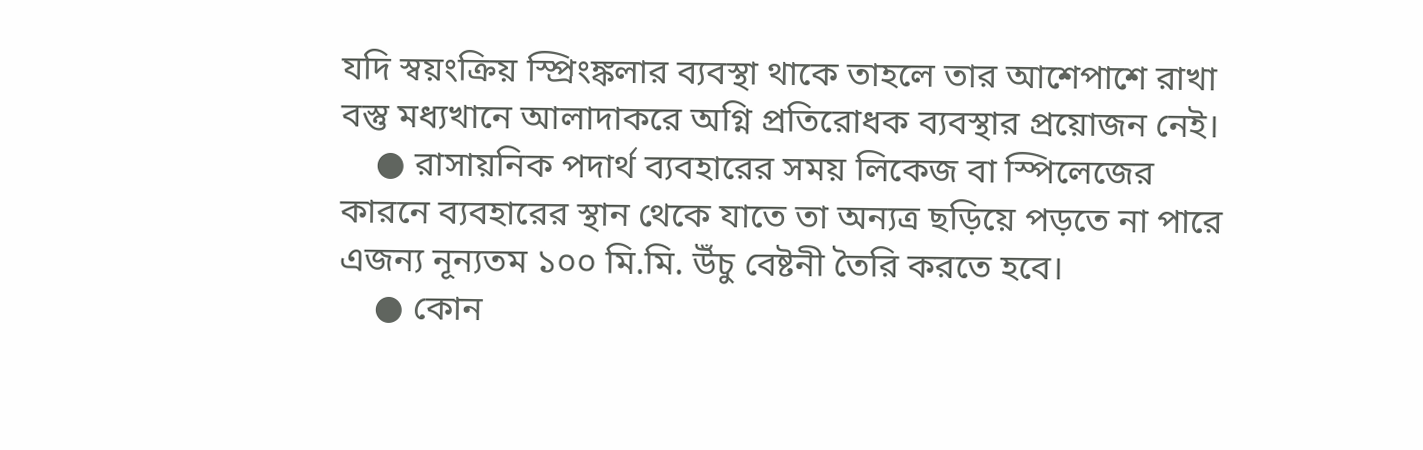যদি স্বয়ংক্রিয় স্প্রিংঙ্কলার ব্যবস্থা থাকে তাহলে তার আশেপাশে রাখা বস্তু মধ্যখানে আলাদাকরে অগ্নি প্রতিরোধক ব্যবস্থার প্রয়োজন নেই।
    ● রাসায়নিক পদার্থ ব্যবহারের সময় লিকেজ বা স্পিলেজের কারনে ব্যবহারের স্থান থেকে যাতে তা অন্যত্র ছড়িয়ে পড়তে না পারে এজন্য নূন্যতম ১০০ মি.মি. উঁচু বেষ্টনী তৈরি করতে হবে।
    ● কোন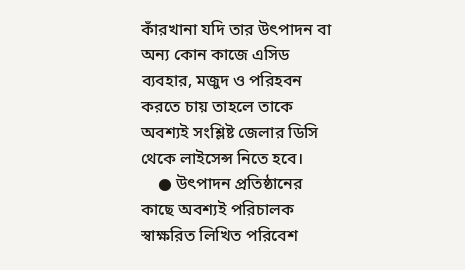কাঁরখানা যদি তার উৎপাদন বা অন্য কোন কাজে এসিড ব্যবহার, মজুদ ও পরিহবন করতে চায় তাহলে তাকে অবশ্যই সংশ্লিষ্ট জেলার ডিসি থেকে লাইসেন্স নিতে হবে।
    ● উৎপাদন প্রতিষ্ঠানের কাছে অবশ্যই পরিচালক স্বাক্ষরিত লিখিত পরিবেশ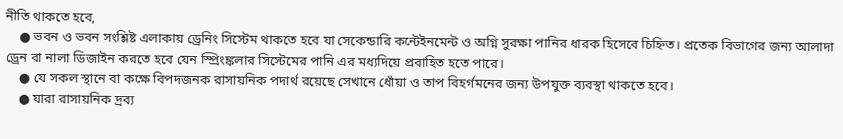নীতি থাকতে হবে,
    ● ভবন ও ভবন সংশ্লিষ্ট এলাকায় ড্রেনিং সিস্টেম থাকতে হবে যা সেকেন্ডারি কন্টেইনমেন্ট ও অগ্নি সুরক্ষা পানির ধারক হিসেবে চিহ্নিত। প্রতেক বিভাগের জন্য আলাদা ড্রেন বা নালা ডিজাইন করতে হবে যেন স্প্রিংঙ্কলার সিস্টেমের পানি এর মধ্যদিয়ে প্রবাহিত হতে পারে।
    ● যে সকল স্থানে বা কক্ষে বিপদজনক রাসায়নিক পদার্থ রয়েছে সেখানে ধোঁয়া ও তাপ বিহর্গমনের জন্য উপযুক্ত ব্যবস্থা থাকতে হবে।
    ● যারা রাসায়নিক দ্রব্য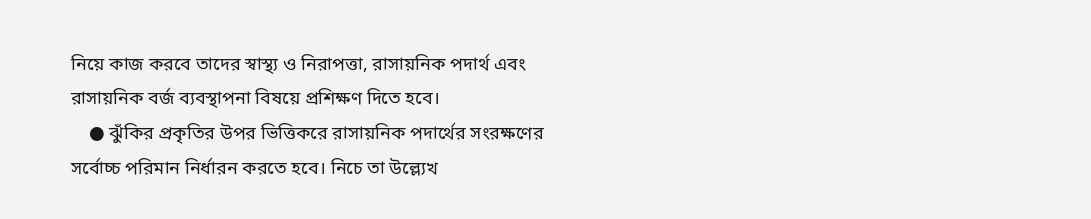নিয়ে কাজ করবে তাদের স্বাস্থ্য ও নিরাপত্তা, রাসায়নিক পদার্থ এবং রাসায়নিক বর্জ ব্যবস্থাপনা বিষয়ে প্রশিক্ষণ দিতে হবে।
    ● ঝুঁকির প্রকৃতির উপর ভিত্তিকরে রাসায়নিক পদার্থের সংরক্ষণের সর্বোচ্চ পরিমান নির্ধারন করতে হবে। নিচে তা উল্ল্যেখ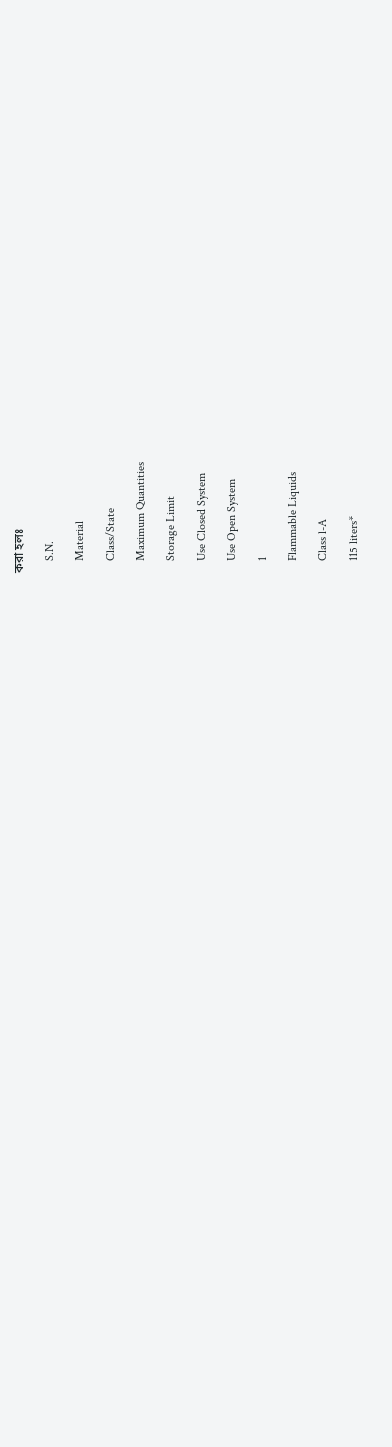করা হলঃ

    S.N.

    Material

    Class/State

    Maximum Quantities

    Storage Limit

    Use Closed System

    Use Open System

    1

    Flammable Liquids

    Class l-A

    115 liters*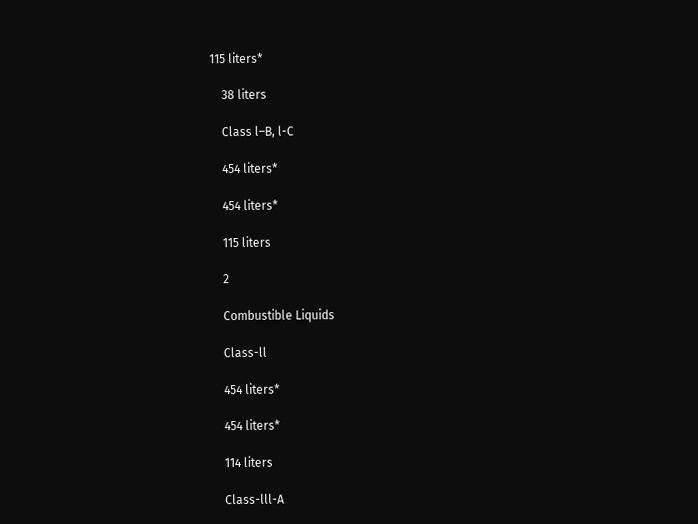115 liters*

    38 liters

    Class l–B, l-C

    454 liters*

    454 liters*

    115 liters

    2

    Combustible Liquids

    Class-ll

    454 liters*

    454 liters*

    114 liters

    Class-lll-A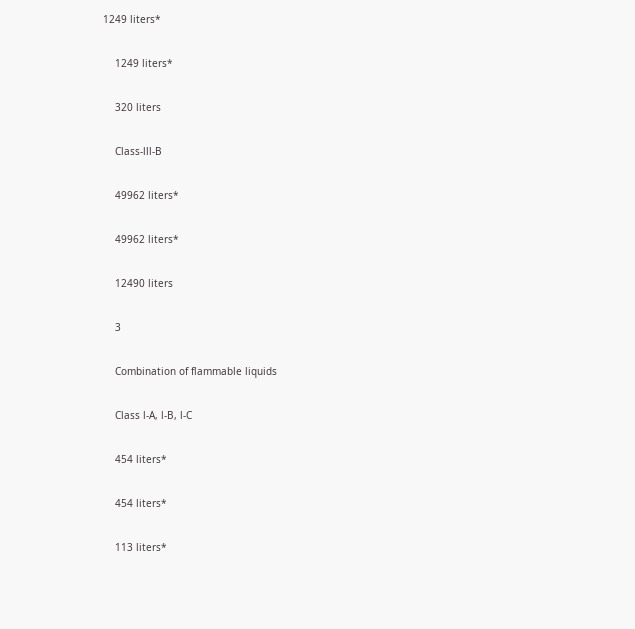1249 liters*

    1249 liters*

    320 liters

    Class-lll-B

    49962 liters*

    49962 liters*

    12490 liters

    3

    Combination of flammable liquids

    Class l-A, l-B, l-C

    454 liters*

    454 liters*

    113 liters*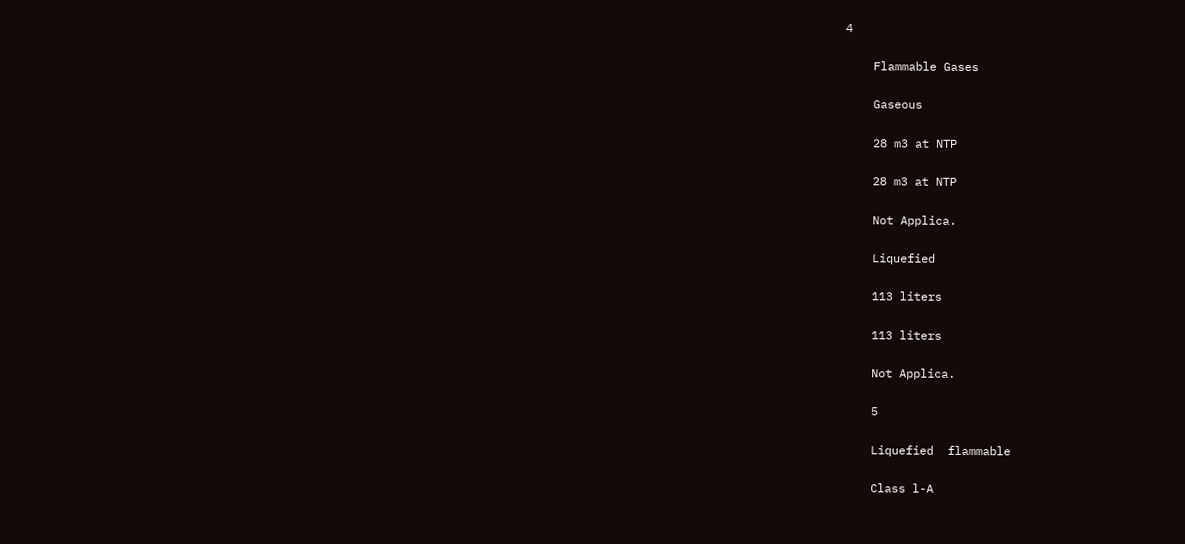4

    Flammable Gases

    Gaseous

    28 m3 at NTP

    28 m3 at NTP

    Not Applica.

    Liquefied

    113 liters

    113 liters

    Not Applica.

    5

    Liquefied  flammable

    Class l-A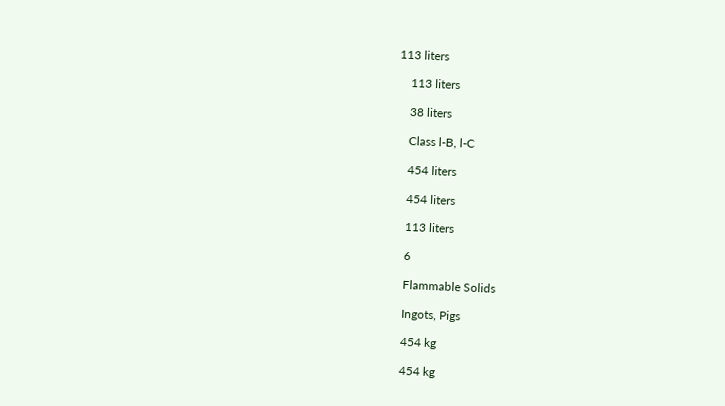113 liters

    113 liters

    38 liters

    Class l-B, l-C

    454 liters

    454 liters

    113 liters

    6

    Flammable Solids

    Ingots, Pigs

    454 kg

    454 kg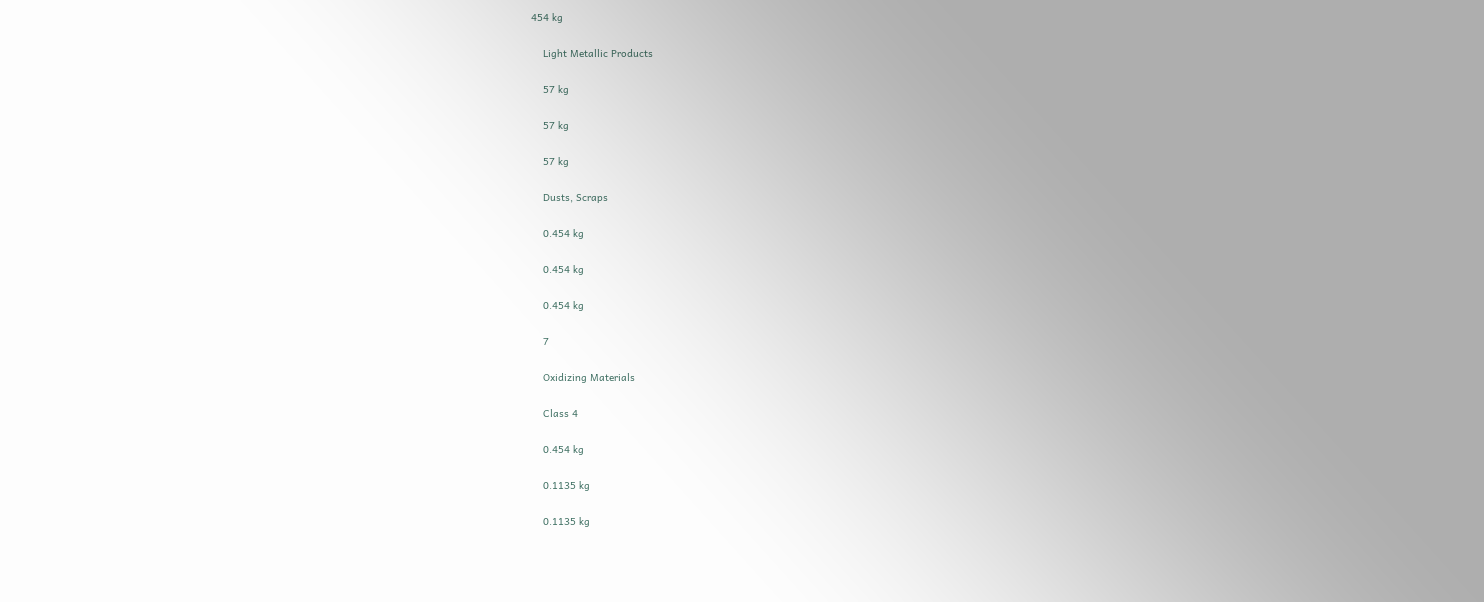454 kg

    Light Metallic Products

    57 kg

    57 kg

    57 kg

    Dusts, Scraps

    0.454 kg

    0.454 kg

    0.454 kg

    7

    Oxidizing Materials

    Class 4

    0.454 kg

    0.1135 kg

    0.1135 kg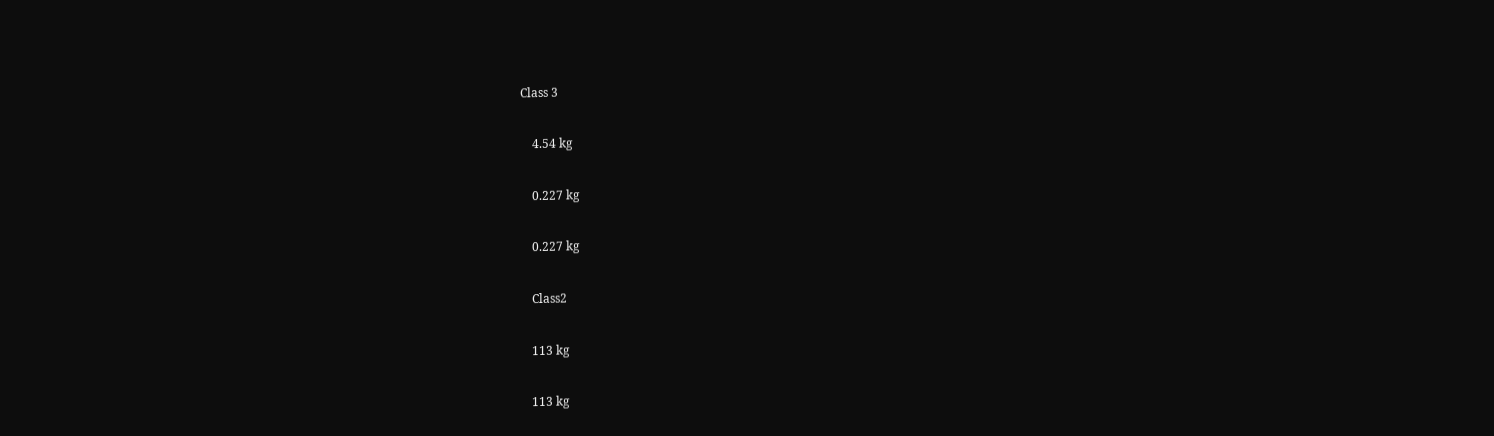Class 3

    4.54 kg

    0.227 kg

    0.227 kg

    Class2

    113 kg

    113 kg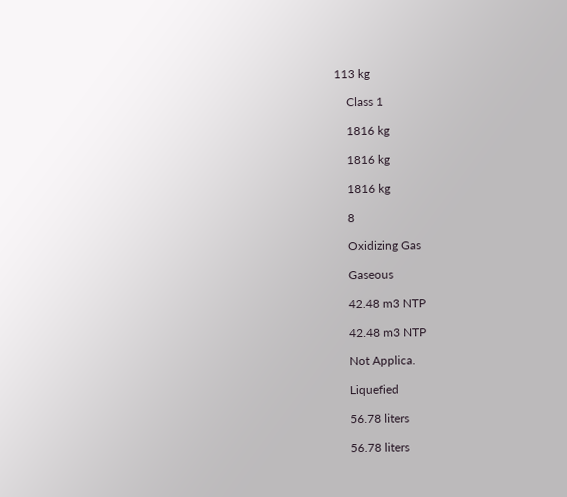113 kg

    Class 1

    1816 kg

    1816 kg

    1816 kg

    8

    Oxidizing Gas

    Gaseous

    42.48 m3 NTP

    42.48 m3 NTP

    Not Applica.

    Liquefied

    56.78 liters

    56.78 liters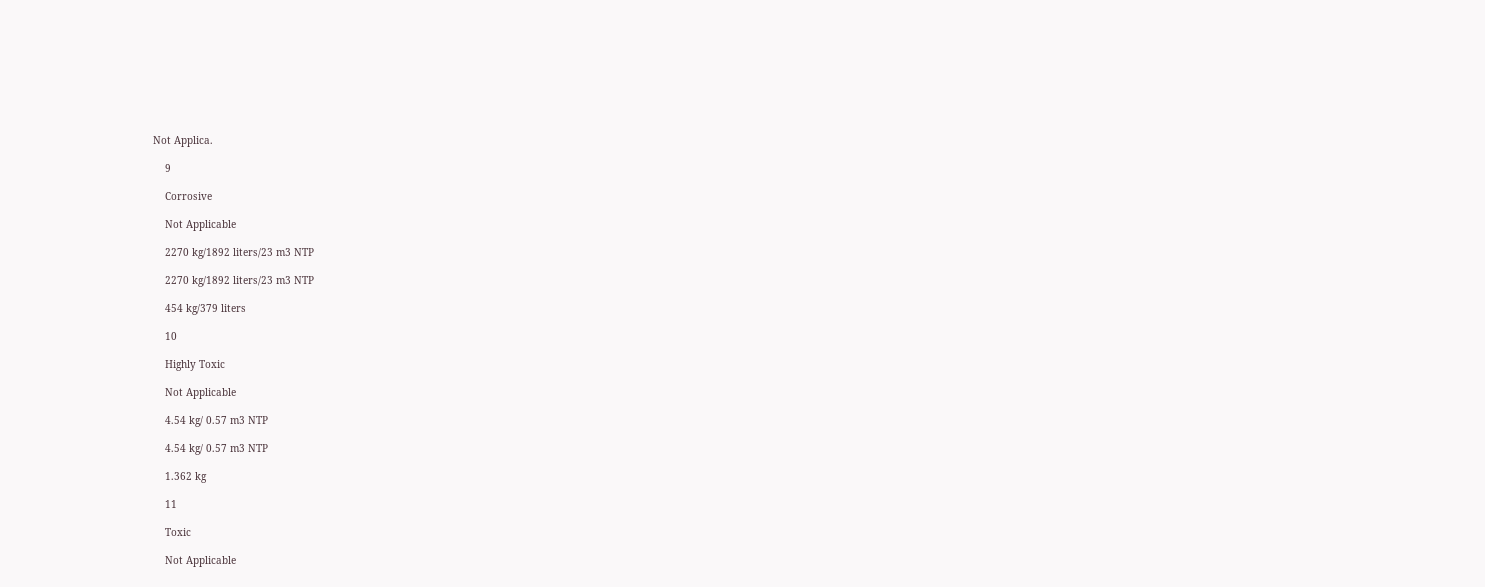Not Applica.

    9

    Corrosive

    Not Applicable

    2270 kg/1892 liters/23 m3 NTP

    2270 kg/1892 liters/23 m3 NTP

    454 kg/379 liters

    10

    Highly Toxic

    Not Applicable

    4.54 kg/ 0.57 m3 NTP

    4.54 kg/ 0.57 m3 NTP

    1.362 kg

    11

    Toxic

    Not Applicable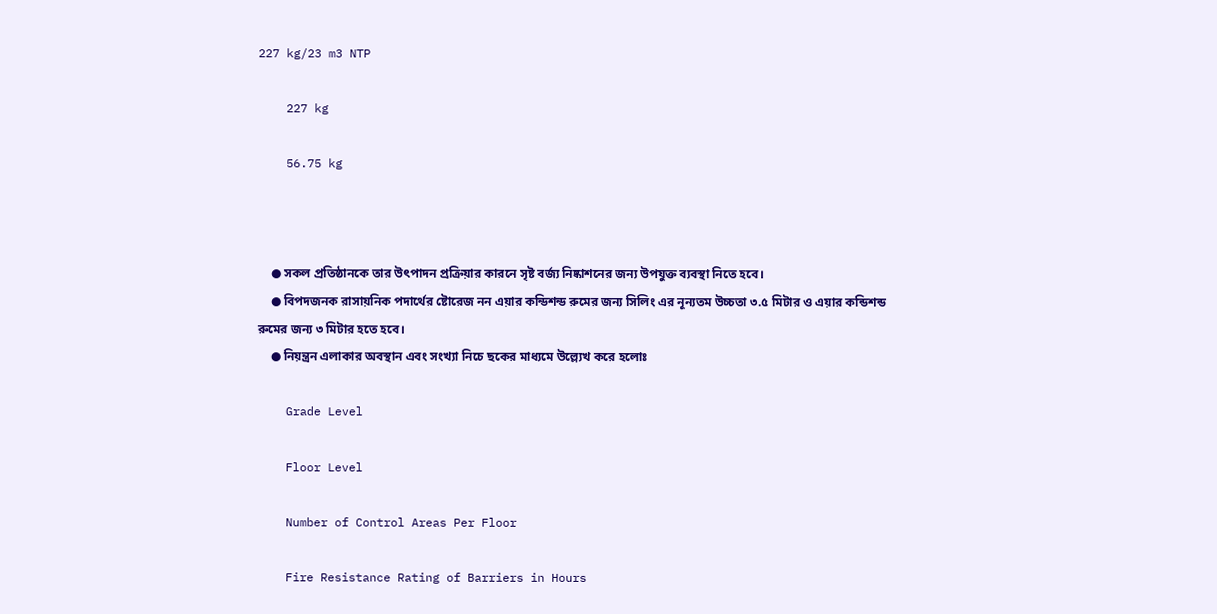227 kg/23 m3 NTP

    227 kg

    56.75 kg



    ● সকল প্রতিষ্ঠানকে তার উৎপাদন প্রক্রিয়ার কারনে সৃষ্ট বর্জ্য নিষ্কাশনের জন্য উপযুক্ত ব্যবস্থা নিতে হবে।
    ● বিপদজনক রাসায়নিক পদার্থের ষ্টোরেজ নন এয়ার কন্ডিশন্ড রুমের জন্য সিলিং এর নূন্যতম উচ্চতা ৩.৫ মিটার ও এয়ার কন্ডিশন্ড রুমের জন্য ৩ মিটার হতে হবে।
    ● নিয়ন্ত্রন এলাকার অবস্থান এবং সংখ্যা নিচে ছকের মাধ্যমে উল্ল্যেখ করে হলোঃ

    Grade Level

    Floor Level

    Number of Control Areas Per Floor

    Fire Resistance Rating of Barriers in Hours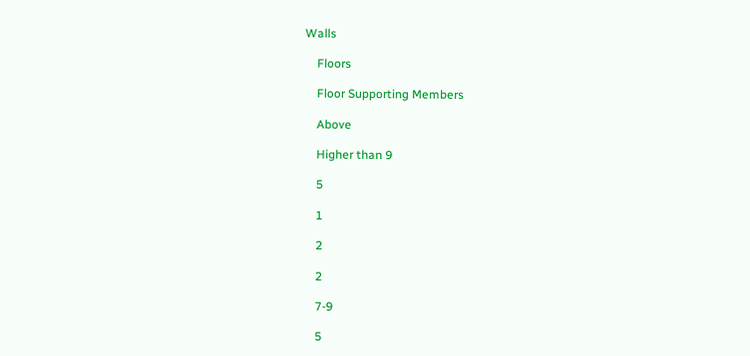Walls

    Floors

    Floor Supporting Members

    Above

    Higher than 9

    5

    1

    2

    2

    7-9

    5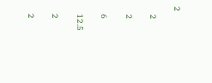2

    2

    2

    6

    12.5

    2

    2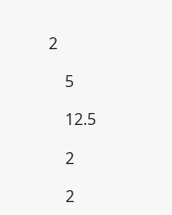2

    5

    12.5

    2

    2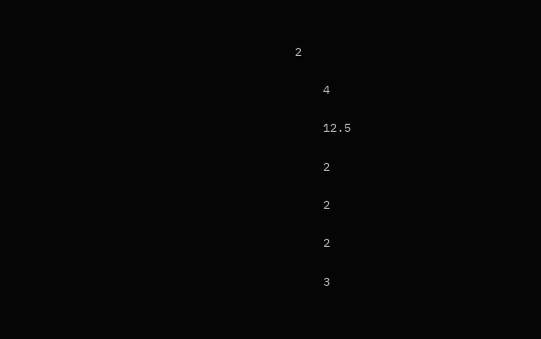2

    4

    12.5

    2

    2

    2

    3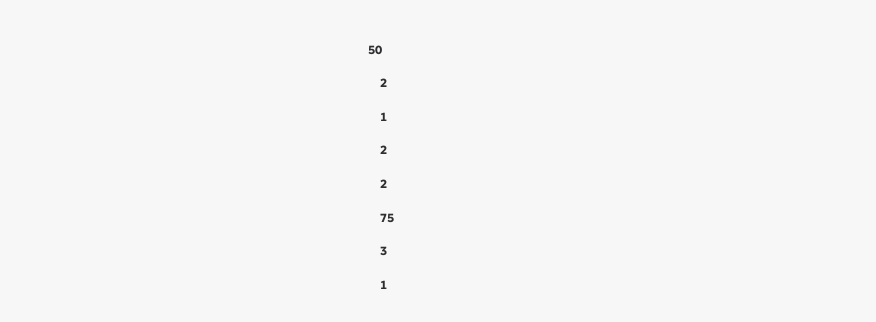50

    2

    1

    2

    2

    75

    3

    1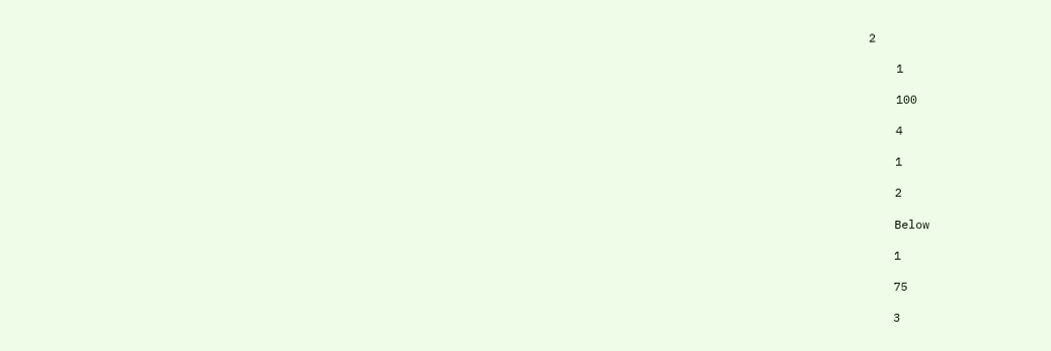2

    1

    100

    4

    1

    2

    Below

    1

    75

    3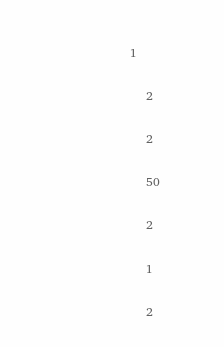1

    2

    2

    50

    2

    1

    2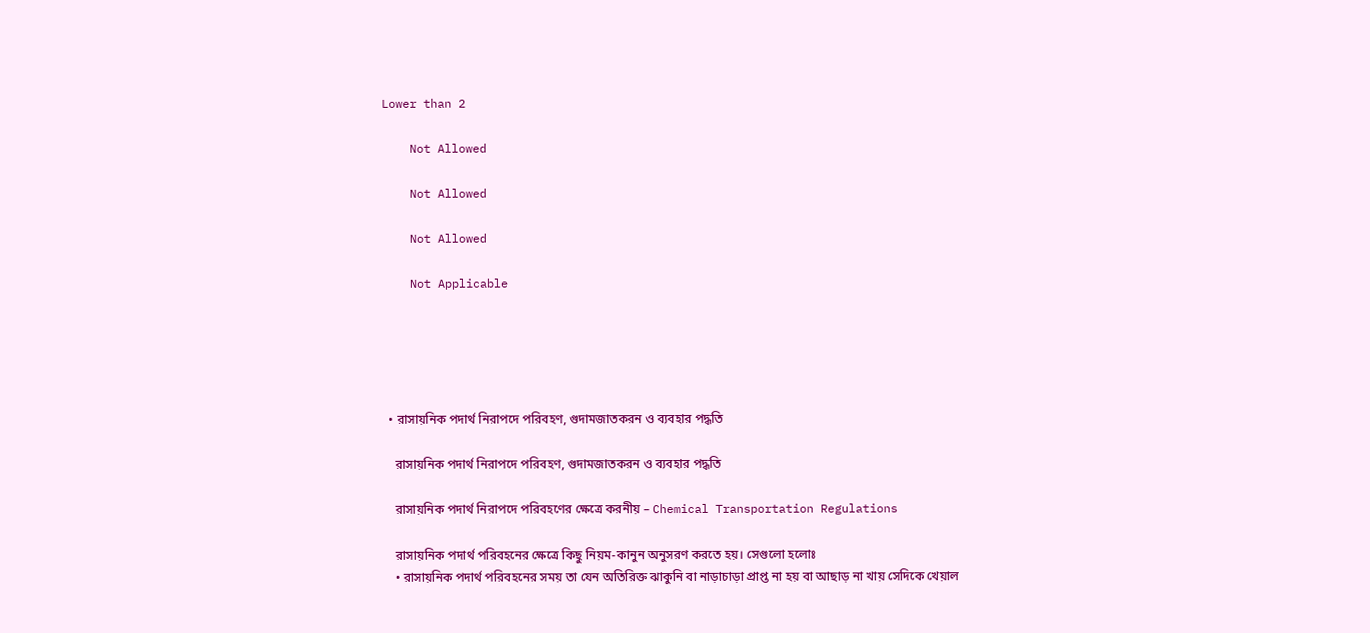Lower than 2

    Not Allowed

    Not Allowed

    Not Allowed

    Not Applicable





  • রাসায়নিক পদার্থ নিরাপদে পরিবহণ, গুদামজাতকরন ও ব্যবহার পদ্ধতি

    রাসায়নিক পদার্থ নিরাপদে পরিবহণ, গুদামজাতকরন ও ব্যবহার পদ্ধতি

    রাসায়নিক পদার্থ নিরাপদে পরিবহণের ক্ষেত্রে করনীয় – Chemical Transportation Regulations

    রাসায়নিক পদার্থ পরিবহনের ক্ষেত্রে কিছু নিয়ম-কানুন অনুসরণ করতে হয়। সেগুলো হলোঃ
    • রাসায়নিক পদার্থ পরিবহনের সময় তা যেন অতিরিক্ত ঝাকুনি বা নাড়াচাড়া প্রাপ্ত না হয় বা আছাড় না খায় সেদিকে খেয়াল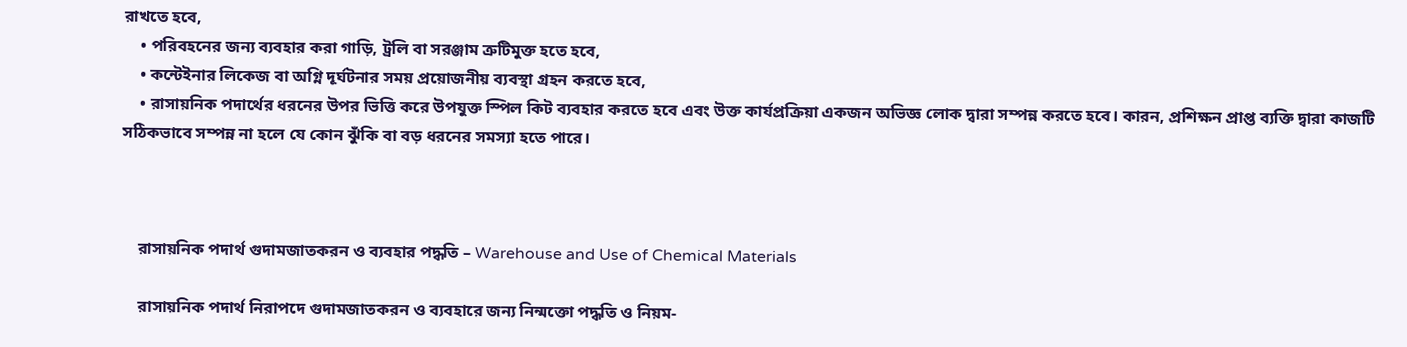রাখতে হবে,
    • পরিবহনের জন্য ব্যবহার করা গাড়ি, ট্রলি বা সরঞ্জাম ত্রুটিমুক্ত হতে হবে,
    • কন্টেইনার লিকেজ বা অগ্নি দূর্ঘটনার সময় প্রয়োজনীয় ব্যবস্থা গ্রহন করতে হবে,
    • রাসায়নিক পদার্থের ধরনের উপর ভিত্তি করে উপযুক্ত স্পিল কিট ব্যবহার করতে হবে এবং উক্ত কার্যপ্রক্রিয়া একজন অভিজ্ঞ লোক দ্বারা সম্পন্ন করতে হবে। কারন, প্রশিক্ষন প্রাপ্ত ব্যক্তি দ্বারা কাজটি সঠিকভাবে সম্পন্ন না হলে যে কোন ঝুঁকি বা বড় ধরনের সমস্যা হতে পারে।



    রাসায়নিক পদার্থ গুদামজাতকরন ও ব্যবহার পদ্ধতি – Warehouse and Use of Chemical Materials

    রাসায়নিক পদার্থ নিরাপদে গুদামজাতকরন ও ব্যবহারে জন্য নিন্মক্তো পদ্ধতি ও নিয়ম-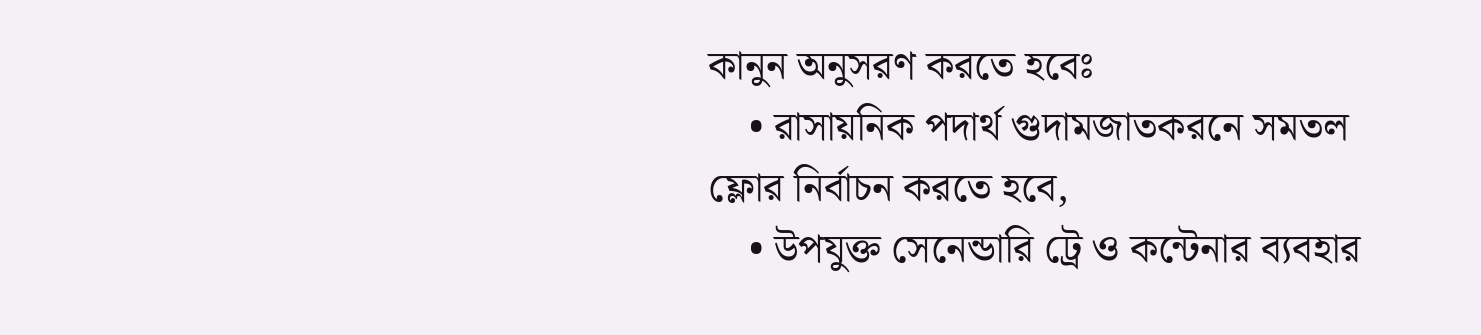কানুন অনুসরণ করতে হবেঃ
    • রাসায়নিক পদার্থ গুদামজাতকরনে সমতল ফ্লোর নির্বাচন করতে হবে,
    • উপযুক্ত সেনেন্ডারি ট্রে ও কন্টেনার ব্যবহার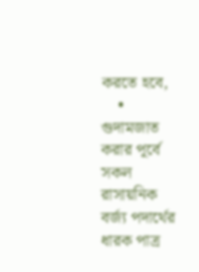করতে হবে,
    • গুদামজাত করার পূর্বে সকল রাসায়নিক বর্জ্য পদার্থের ধারক পাত্র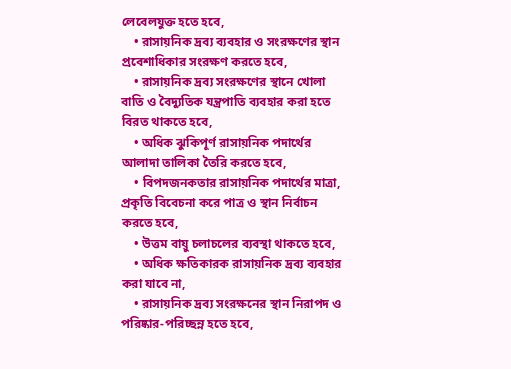লেবেলযুক্ত হতে হবে,
    • রাসায়নিক দ্রব্য ব্যবহার ও সংরক্ষণের স্থান প্রবেশাধিকার সংরক্ষণ করতে হবে,
    • রাসায়নিক দ্রব্য সংরক্ষণের স্থানে খোলা বাতি ও বৈদ্যুতিক যন্ত্রপাতি ব্যবহার করা হতে বিরত থাকতে হবে,
    • অধিক ঝুকিপূর্ণ রাসায়নিক পদার্থের আলাদা তালিকা তৈরি করতে হবে,
    • বিপদজনকতার রাসায়নিক পদার্থের মাত্রা, প্রকৃতি বিবেচনা করে পাত্র ও স্থান নির্বাচন করতে হবে,
    • উত্তম বায়ু চলাচলের ব্যবস্থা থাকতে হবে,
    • অধিক ক্ষতিকারক রাসায়নিক দ্রব্য ব্যবহার করা যাবে না,
    • রাসায়নিক দ্রব্য সংরক্ষনের স্থান নিরাপদ ও পরিষ্কার-পরিচ্ছন্ন হতে হবে,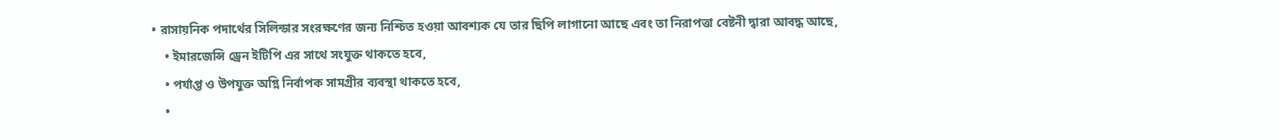• রাসায়নিক পদার্থের সিলিন্ডার সংরক্ষণের জন্য নিশ্চিত হওয়া আবশ্যক যে তার ছিপি লাগানো আছে এবং তা নিরাপত্তা বেষ্টনী দ্বারা আবদ্ধ আছে,
    • ইমারজেন্সি ড্রেন ইটিপি এর সাথে সংযুক্ত থাকতে হবে,
    • পর্যাপ্ত ও উপযুক্ত অগ্নি নির্বাপক সামগ্রীর ব্যবস্থা থাকতে হবে,
    •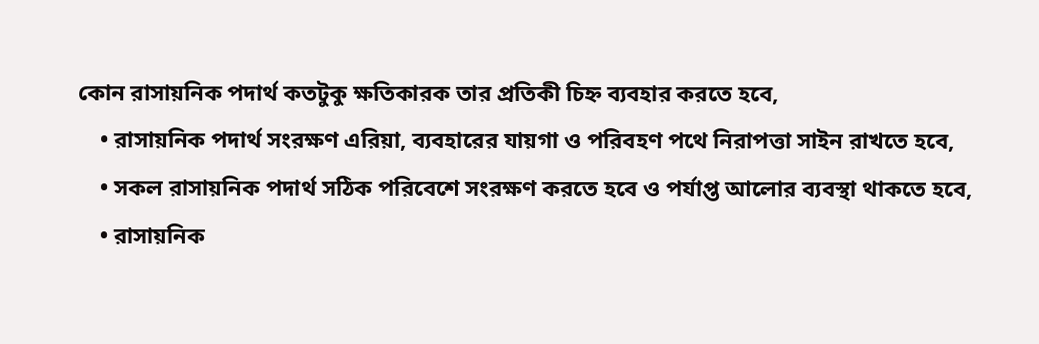কোন রাসায়নিক পদার্থ কতটুকু ক্ষতিকারক তার প্রতিকী চিহ্ন ব্যবহার করতে হবে,
    • রাসায়নিক পদার্থ সংরক্ষণ এরিয়া, ব্যবহারের যায়গা ও পরিবহণ পথে নিরাপত্তা সাইন রাখতে হবে,
    • সকল রাসায়নিক পদার্থ সঠিক পরিবেশে সংরক্ষণ করতে হবে ও পর্যাপ্ত আলোর ব্যবস্থা থাকতে হবে,
    • রাসায়নিক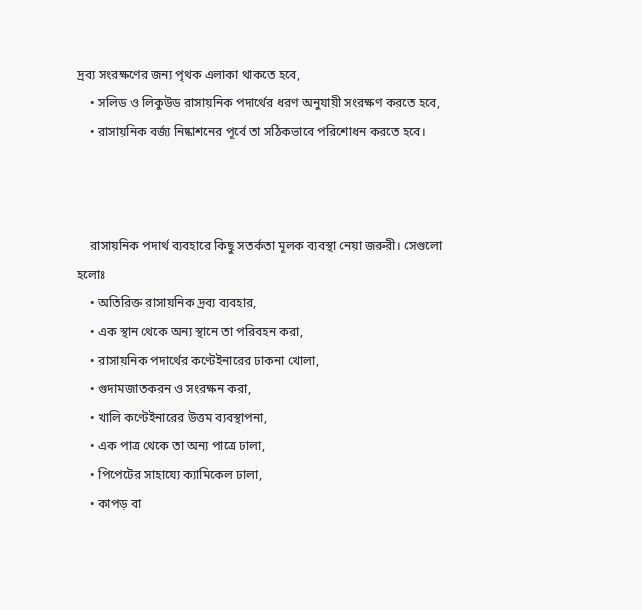দ্রব্য সংরক্ষণের জন্য পৃথক এলাকা থাকতে হবে,
    • সলিড ও লিকুউড রাসায়নিক পদার্থের ধরণ অনুযায়ী সংরক্ষণ করতে হবে,
    • রাসায়নিক বর্জ্য নিষ্কাশনের পূর্বে তা সঠিকভাবে পরিশোধন করতে হবে।



    রাসায়নিক পদার্থ ব্যবহারে কিছু সতর্কতা মূলক ব্যবস্থা নেয়া জরুরী। সেগুলো হলোঃ
    • অতিরিক্ত রাসায়নিক দ্রব্য ব্যবহার,
    • এক স্থান থেকে অন্য স্থানে তা পরিবহন করা,
    • রাসায়নিক পদার্থের কণ্টেইনারের ঢাকনা খোলা,
    • গুদামজাতকরন ও সংরক্ষন করা,
    • খালি কণ্টেইনারের উত্তম ব্যবস্থাপনা,
    • এক পাত্র থেকে তা অন্য পাত্রে ঢালা,
    • পিপেটের সাহায্যে ক্যামিকেল ঢালা,
    • কাপড় বা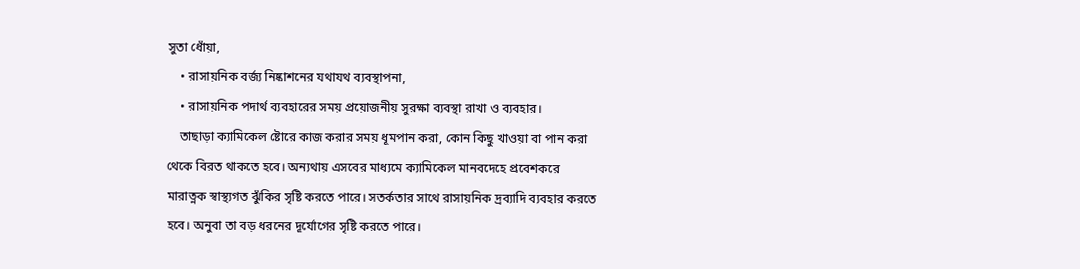সুতা ধোঁয়া,
    • রাসায়নিক বর্জ্য নিষ্কাশনের যথাযথ ব্যবস্থাপনা,
    • রাসায়নিক পদার্থ ব্যবহারের সময় প্রয়োজনীয় সুরক্ষা ব্যবস্থা রাখা ও ব্যবহার।
    তাছাড়া ক্যামিকেল ষ্টোরে কাজ করার সময় ধূমপান করা, কোন কিছু খাওয়া বা পান করা থেকে বিরত থাকতে হবে। অন্যথায় এসবের মাধ্যমে ক্যামিকেল মানবদেহে প্রবেশকরে মারাত্নক স্বাস্থ্যগত ঝুঁকির সৃষ্টি করতে পারে। সতর্কতার সাথে রাসায়নিক দ্রব্যাদি ব্যবহার করতে হবে। অনুবা তা বড় ধরনের দূর্যোগের সৃষ্টি করতে পারে।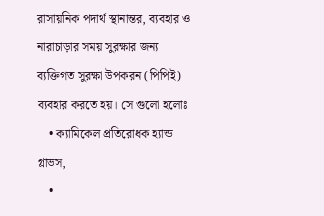রাসায়নিক পদার্থ স্থানান্তর, ব্যবহার ও নারাচাড়ার সময় সুরক্ষার জন্য ব্যক্তিগত সুরক্ষা উপকরন (পিপিই) ব্যবহার করতে হয়। সে গুলো হলোঃ
    • ক্যামিকেল প্রতিরোধক হ্যান্ড গ্লাভস,
    •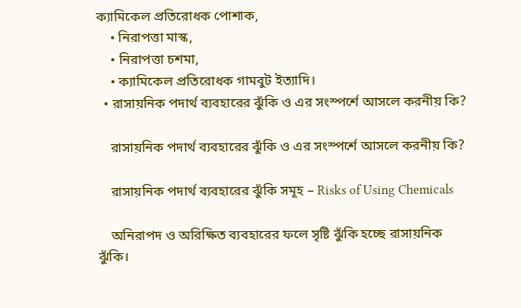ক্যামিকেল প্রতিরোধক পোশাক,
    • নিরাপত্তা মাস্ক,
    • নিরাপত্তা চশমা,
    • ক্যামিকেল প্রতিরোধক গামবুট ইত্যাদি।
  • রাসায়নিক পদার্থ ব্যবহারের ঝুঁকি ও এর সংস্পর্শে আসলে করনীয় কি?

    রাসায়নিক পদার্থ ব্যবহারের ঝুঁকি ও এর সংস্পর্শে আসলে করনীয় কি?

    রাসায়নিক পদার্থ ব্যবহারের ঝুঁকি সমূহ – Risks of Using Chemicals

    অনিরাপদ ও অরিক্ষিত ব্যবহারের ফলে সৃষ্টি ঝুঁকি হচ্ছে রাসায়নিক ঝুঁকি।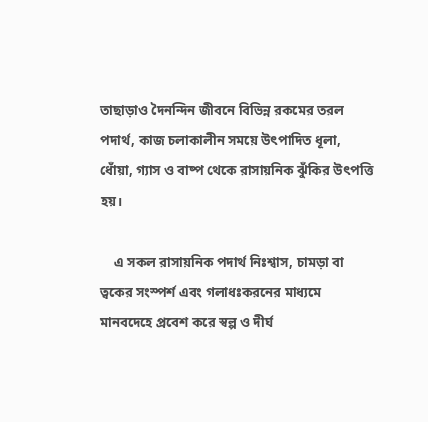তাছাড়াও দৈনন্দিন জীবনে বিভিন্ন রকমের তরল পদার্থ, কাজ চলাকালীন সময়ে উৎপাদিত ধূলা, ধোঁয়া, গ্যাস ও বাষ্প থেকে রাসায়নিক ঝুঁকির উৎপত্তি হয়।

    এ সকল রাসায়নিক পদার্থ নিঃশ্বাস, চামড়া বা ত্বকের সংস্পর্শ এবং গলাধঃকরনের মাধ্যমে মানবদেহে প্রবেশ করে স্বল্প ও দীর্ঘ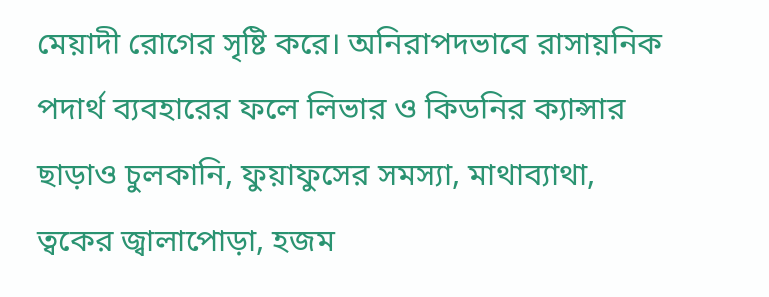মেয়াদী রোগের সৃষ্টি করে। অনিরাপদভাবে রাসায়নিক পদার্থ ব্যবহারের ফলে লিভার ও কিডনির ক্যান্সার ছাড়াও চুলকানি, ফুয়াফুসের সমস্যা, মাথাব্যাথা, ত্বকের জ্বালাপোড়া, হজম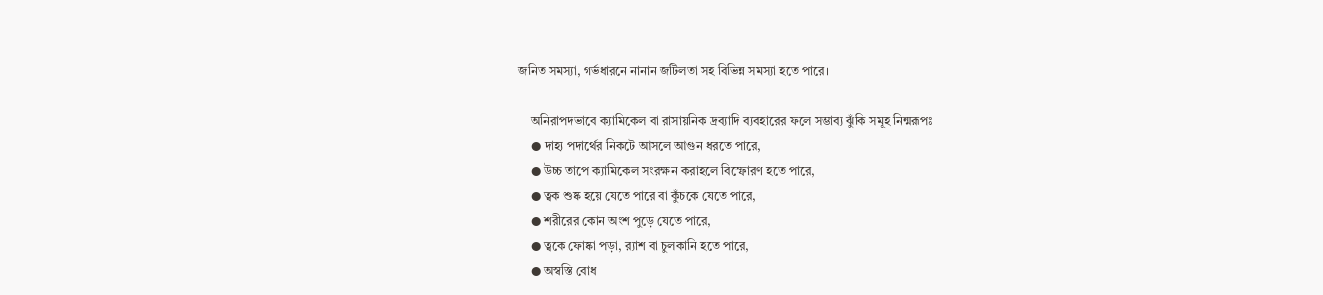জনিত সমস্যা, গর্ভধারনে নানান জটিলতা সহ বিভিন্ন সমস্যা হতে পারে।

    অনিরাপদভাবে ক্যামিকেল বা রাসায়নিক দ্রব্যাদি ব্যবহারের ফলে সম্ভাব্য ঝুঁকি সমূহ নিন্মরূপঃ
    ● দাহ্য পদার্থের নিকটে আসলে আগুন ধরতে পারে,
    ● উচ্চ তাপে ক্যামিকেল সংরক্ষন করাহলে বিস্ফোরণ হতে পারে,
    ● ত্বক শুষ্ক হয়ে যেতে পারে বা কুঁচকে যেতে পারে,
    ● শরীরের কোন অংশ পুড়ে যেতে পারে,
    ● ত্বকে ফোষ্কা পড়া, র‍্যাশ বা চুলকানি হতে পারে,
    ● অস্বস্তি বোধ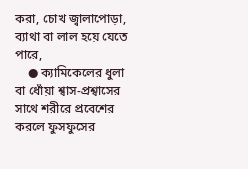করা, চোখ জ্বালাপোড়া, ব্যাথা বা লাল হয়ে যেতে পারে,
    ● ক্যামিকেলের ধুলা বা ধোঁয়া শ্বাস-প্রশ্বাসের সাথে শরীরে প্রবেশের করলে ফুসফুসের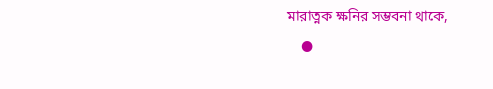মারাত্নক ক্ষনির সম্ভবনা থাকে,
    ●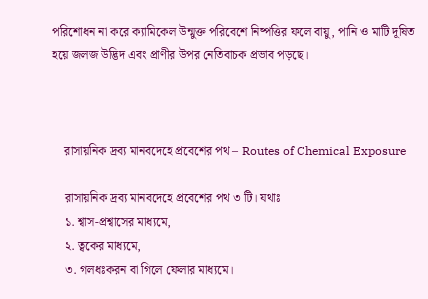পরিশোধন না করে ক্যামিকেল উন্মুক্ত পরিবেশে নিষ্পত্তির ফলে বায়ু, পানি ও মাটি দূষিত হয়ে জলজ উদ্ভিদ এবং প্রাণীর উপর নেতিবাচক প্রভাব পড়ছে।



    রাসায়নিক দ্রব্য মানবদেহে প্রবেশের পথ – Routes of Chemical Exposure

    রাসায়নিক দ্রব্য মানবদেহে প্রবেশের পথ ৩ টি। যথাঃ
    ১. শ্বাস-প্রশ্বাসের মাধ্যমে,
    ২. ত্বকের মাধ্যমে,
    ৩. গলধঃকরন বা গিলে ফেলার মাধ্যমে।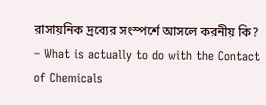রাসায়নিক দ্রব্যের সংস্পর্শে আসলে করনীয় কি? – What is actually to do with the Contact of Chemicals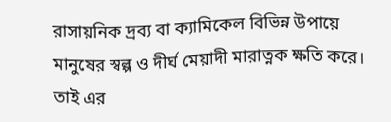রাসায়নিক দ্রব্য বা ক্যামিকেল বিভিন্ন উপায়ে মানুষের স্বল্প ও দীর্ঘ মেয়াদী মারাত্নক ক্ষতি করে। তাই এর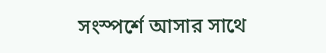সংস্পর্শে আসার সাথে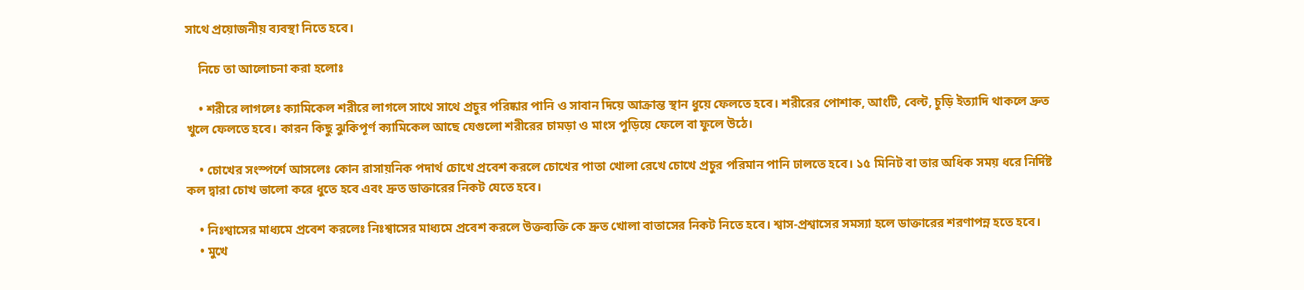সাথে প্রয়োজনীয় ব্যবস্থা নিতে হবে।

    নিচে তা আলোচনা করা হলোঃ

    • শরীরে লাগলেঃ ক্যামিকেল শরীরে লাগলে সাথে সাথে প্রচুর পরিষ্কার পানি ও সাবান দিয়ে আক্রান্ত স্থান ধুয়ে ফেলতে হবে। শরীরের পোশাক, আংটি, বেল্ট, চুড়ি ইত্যাদি থাকলে দ্রুত খুলে ফেলতে হবে। কারন কিছু ঝুকিপূর্ণ ক্যামিকেল আছে যেগুলো শরীরের চামড়া ও মাংস পুড়িয়ে ফেলে বা ফুলে উঠে।

    • চোখের সংস্পর্শে আসলেঃ কোন রাসায়নিক পদার্থ চোখে প্রবেশ করলে চোখের পাতা খোলা রেখে চোখে প্রচুর পরিমান পানি ঢালতে হবে। ১৫ মিনিট বা তার অধিক সময় ধরে নির্দিষ্ট কল দ্বারা চোখ ভালো করে ধুতে হবে এবং দ্রুত ডাক্তারের নিকট যেতে হবে।

    • নিঃশ্বাসের মাধ্যমে প্রবেশ করলেঃ নিঃশ্বাসের মাধ্যমে প্রবেশ করলে উক্তব্যক্তি কে দ্রুত খোলা বাতাসের নিকট নিতে হবে। শ্বাস-প্রশ্বাসের সমস্যা হলে ডাক্তারের শরণাপন্ন হতে হবে।
    • মুখে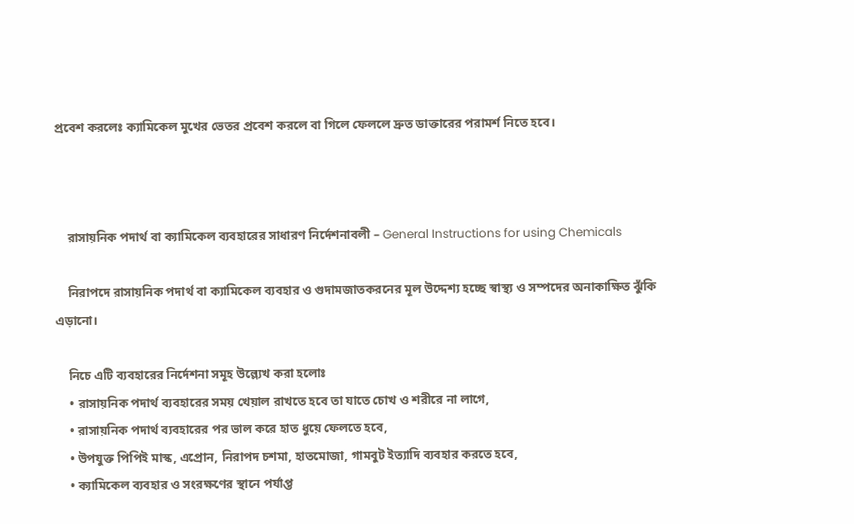প্রবেশ করলেঃ ক্যামিকেল মুখের ভেতর প্রবেশ করলে বা গিলে ফেললে দ্রুত ডাক্তারের পরামর্শ নিতে হবে।



    রাসায়নিক পদার্থ বা ক্যামিকেল ব্যবহারের সাধারণ নির্দেশনাবলী – General Instructions for using Chemicals

    নিরাপদে রাসায়নিক পদার্থ বা ক্যামিকেল ব্যবহার ও গুদামজাতকরনের মূল উদ্দেশ্য হচ্ছে স্বাস্থ্য ও সম্পদের অনাকাক্ষিত ঝুঁকি এড়ানো।

    নিচে এটি ব্যবহারের নির্দেশনা সমূহ উল্ল্যেখ করা হলোঃ
    • রাসায়নিক পদার্থ ব্যবহারের সময় খেয়াল রাখতে হবে তা যাতে চোখ ও শরীরে না লাগে,
    • রাসায়নিক পদার্থ ব্যবহারের পর ভাল করে হাত ধুয়ে ফেলতে হবে,
    • উপযুক্ত পিপিই মাস্ক, এপ্রোন, নিরাপদ চশমা, হাতমোজা, গামবুট ইত্যাদি ব্যবহার করতে হবে,
    • ক্যামিকেল ব্যবহার ও সংরক্ষণের স্থানে পর্যাপ্ত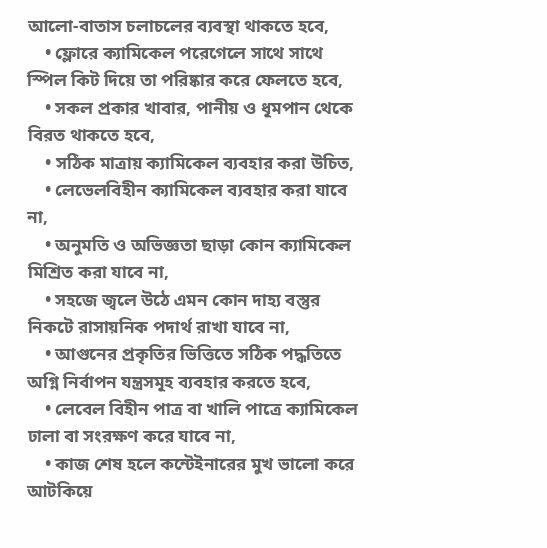আলো-বাতাস চলাচলের ব্যবস্থা থাকতে হবে,
    • ফ্লোরে ক্যামিকেল পরেগেলে সাথে সাথে স্পিল কিট দিয়ে তা পরিষ্কার করে ফেলতে হবে,
    • সকল প্রকার খাবার, পানীয় ও ধূমপান থেকে বিরত থাকতে হবে,
    • সঠিক মাত্রায় ক্যামিকেল ব্যবহার করা উচিত,
    • লেভেলবিহীন ক্যামিকেল ব্যবহার করা যাবে না,
    • অনুমতি ও অভিজ্ঞতা ছাড়া কোন ক্যামিকেল মিশ্রিত করা যাবে না,
    • সহজে জ্বলে উঠে এমন কোন দাহ্য বস্তুর নিকটে রাসায়নিক পদার্থ রাখা যাবে না,
    • আগুনের প্রকৃতির ভিত্তিতে সঠিক পদ্ধতিতে অগ্নি নির্বাপন যন্ত্রসমূহ ব্যবহার করতে হবে,
    • লেবেল বিহীন পাত্র বা খালি পাত্রে ক্যামিকেল ঢালা বা সংরক্ষণ করে যাবে না,
    • কাজ শেষ হলে কন্টেইনারের মুখ ভালো করে আটকিয়ে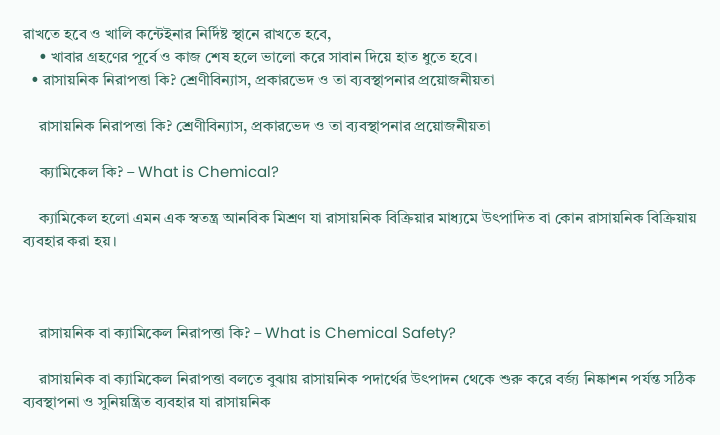রাখতে হবে ও খালি কন্টেইনার নির্দিষ্ট স্থানে রাখতে হবে,
    • খাবার গ্রহণের পূর্বে ও কাজ শেষ হলে ভালো করে সাবান দিয়ে হাত ধুতে হবে।
  • রাসায়নিক নিরাপত্তা কি? শ্রেণীবিন্যাস, প্রকারভেদ ও তা ব্যবস্থাপনার প্রয়োজনীয়তা

    রাসায়নিক নিরাপত্তা কি? শ্রেণীবিন্যাস, প্রকারভেদ ও তা ব্যবস্থাপনার প্রয়োজনীয়তা

    ক্যামিকেল কি? – What is Chemical?

    ক্যামিকেল হলো এমন এক স্বতন্ত্র আনবিক মিশ্রণ যা রাসায়নিক বিক্রিয়ার মাধ্যমে উৎপাদিত বা কোন রাসায়নিক বিক্রিয়ায় ব্যবহার করা হয়।



    রাসায়নিক বা ক্যামিকেল নিরাপত্তা কি? – What is Chemical Safety?

    রাসায়নিক বা ক্যামিকেল নিরাপত্তা বলতে বুঝায় রাসায়নিক পদার্থের উৎপাদন থেকে শুরু করে বর্জ্য নিষ্কাশন পর্যন্ত সঠিক ব্যবস্থাপনা ও সুনিয়ন্ত্রিত ব্যবহার যা রাসায়নিক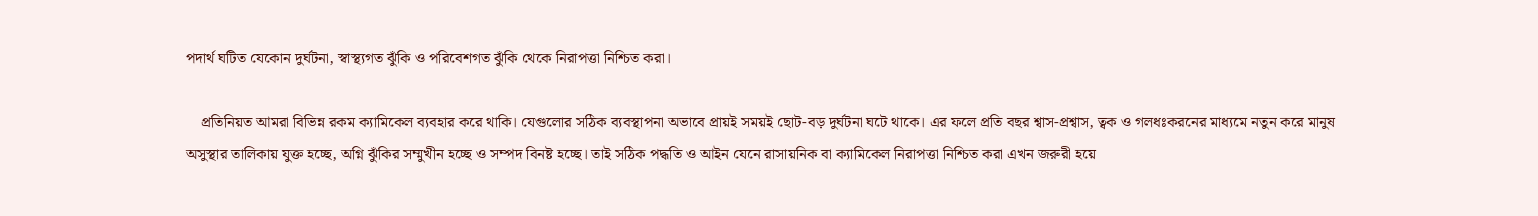পদার্থ ঘটিত যেকোন দুর্ঘটনা, স্বাস্থ্যগত ঝুঁকি ও পরিবেশগত ঝুঁকি থেকে নিরাপত্তা নিশ্চিত করা।

    প্রতিনিয়ত আমরা বিভিন্ন রকম ক্যামিকেল ব্যবহার করে থাকি। যেগুলোর সঠিক ব্যবস্থাপনা অভাবে প্রায়ই সময়ই ছোট-বড় দুর্ঘটনা ঘটে থাকে। এর ফলে প্রতি বছর শ্বাস-প্রশ্বাস, ত্বক ও গলধঃকরনের মাধ্যমে নতুন করে মানুষ অসুস্থার তালিকায় যুক্ত হচ্ছে, অগ্নি ঝুঁকির সম্মুখীন হচ্ছে ও সম্পদ বিনষ্ট হচ্ছে। তাই সঠিক পদ্ধতি ও আইন যেনে রাসায়নিক বা ক্যামিকেল নিরাপত্তা নিশ্চিত করা এখন জরুরী হয়ে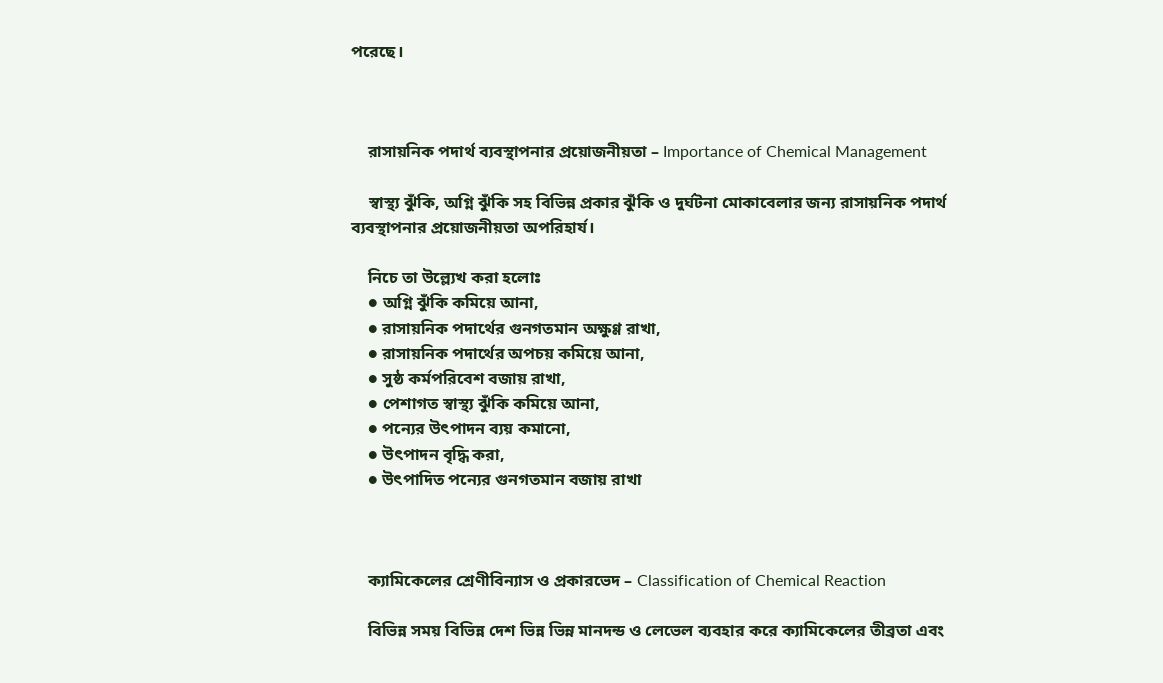পরেছে।



    রাসায়নিক পদার্থ ব্যবস্থাপনার প্রয়োজনীয়তা – Importance of Chemical Management

    স্বাস্থ্য ঝুঁকি, অগ্নি ঝুঁকি সহ বিভিন্ন প্রকার ঝুঁকি ও দুর্ঘটনা মোকাবেলার জন্য রাসায়নিক পদার্থ ব্যবস্থাপনার প্রয়োজনীয়তা অপরিহার্য।

    নিচে তা উল্ল্যেখ করা হলোঃ
    ● অগ্নি ঝুঁকি কমিয়ে আনা,
    ● রাসায়নিক পদার্থের গুনগতমান অক্ষুণ্ণ রাখা,
    ● রাসায়নিক পদার্থের অপচয় কমিয়ে আনা,
    ● সুষ্ঠ কর্মপরিবেশ বজায় রাখা,
    ● পেশাগত স্বাস্থ্য ঝুঁকি কমিয়ে আনা,
    ● পন্যের উৎপাদন ব্যয় কমানো,
    ● উৎপাদন বৃদ্ধি করা,
    ● উৎপাদিত পন্যের গুনগতমান বজায় রাখা



    ক্যামিকেলের শ্রেণীবিন্যাস ও প্রকারভেদ – Classification of Chemical Reaction

    বিভিন্ন সময় বিভিন্ন দেশ ভিন্ন ভিন্ন মানদন্ড ও লেভেল ব্যবহার করে ক্যামিকেলের তীব্রতা এবং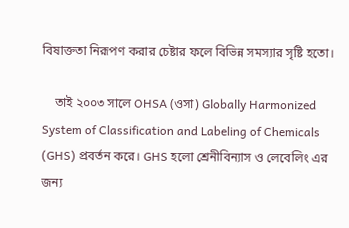বিষাক্ততা নিরূপণ করার চেষ্টার ফলে বিভিন্ন সমস্যার সৃষ্টি হতো।

    তাই ২০০৩ সালে OHSA (ওসা) Globally Harmonized System of Classification and Labeling of Chemicals (GHS) প্রবর্তন করে। GHS হলো শ্রেনীবিন্যাস ও লেবেলিং এর জন্য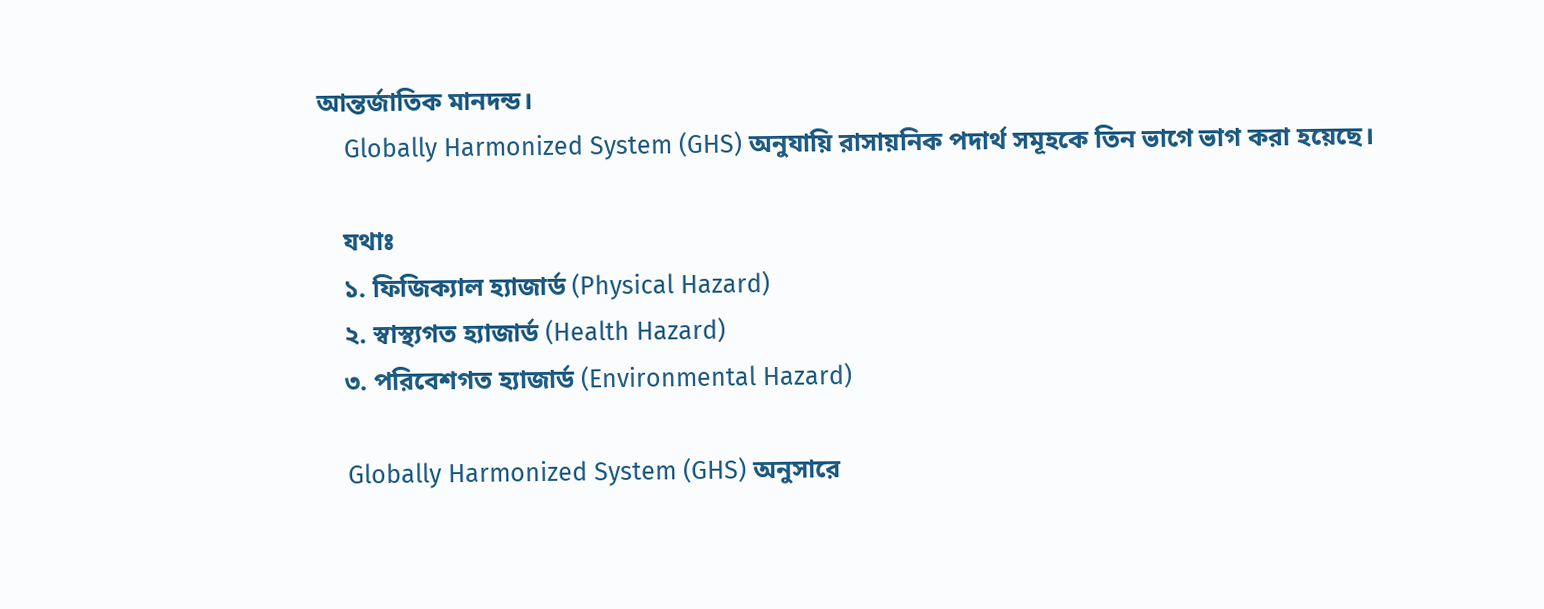আন্তর্জাতিক মানদন্ড।
    Globally Harmonized System (GHS) অনুযায়ি রাসায়নিক পদার্থ সমূহকে তিন ভাগে ভাগ করা হয়েছে।

    যথাঃ
    ১. ফিজিক্যাল হ্যাজার্ড (Physical Hazard)
    ২. স্বাস্থ্যগত হ্যাজার্ড (Health Hazard)
    ৩. পরিবেশগত হ্যাজার্ড (Environmental Hazard)

    Globally Harmonized System (GHS) অনুসারে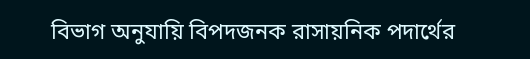বিভাগ অনুযায়ি বিপদজনক রাসায়নিক পদার্থের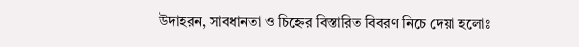উদাহরন, সাবধানতা ও চিহ্নের বিস্তারিত বিবরণ নিচে দেয়া হলোঃ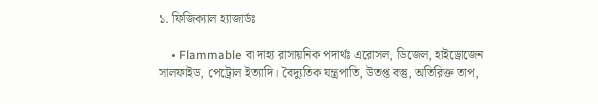১. ফিজিক্যাল হ্যাজার্ডঃ

    • Flammable বা দাহ্য রাসায়নিক পদার্থঃ এরোসল, ডিজেল, হাইড্রোজেন সালফাইড, পেট্রোল ইত্যাদি। বৈদ্যুতিক যন্ত্রপাতি, উতপ্ত বস্তু, অতিরিক্ত তাপ,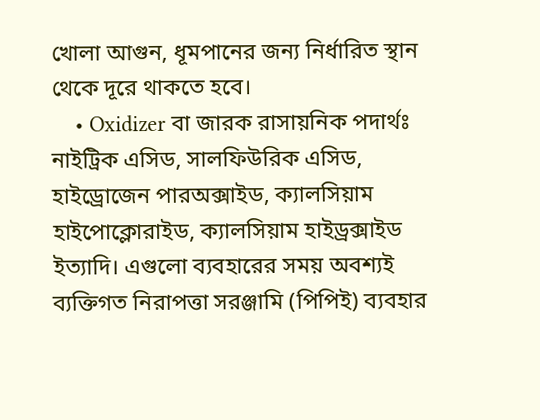খোলা আগুন, ধূমপানের জন্য নির্ধারিত স্থান থেকে দূরে থাকতে হবে।
    • Oxidizer বা জারক রাসায়নিক পদার্থঃ নাইট্রিক এসিড, সালফিউরিক এসিড, হাইড্রোজেন পারঅক্সাইড, ক্যালসিয়াম হাইপোক্লোরাইড, ক্যালসিয়াম হাইড্রক্সাইড ইত্যাদি। এগুলো ব্যবহারের সময় অবশ্যই ব্যক্তিগত নিরাপত্তা সরঞ্জামি (পিপিই) ব্যবহার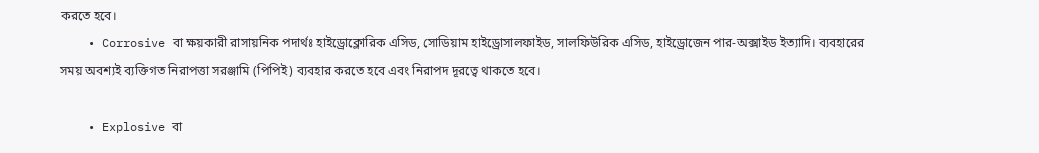করতে হবে।
    • Corrosive বা ক্ষয়কারী রাসায়নিক পদার্থঃ হাইড্রোক্লোরিক এসিড, সোডিয়াম হাইড্রোসালফাইড, সালফিউরিক এসিড, হাইড্রোজেন পার-অক্সাইড ইত্যাদি। ব্যবহারের সময় অবশ্যই ব্যক্তিগত নিরাপত্তা সরঞ্জামি (পিপিই) ব্যবহার করতে হবে এবং নিরাপদ দূরত্বে থাকতে হবে।

    • Explosive বা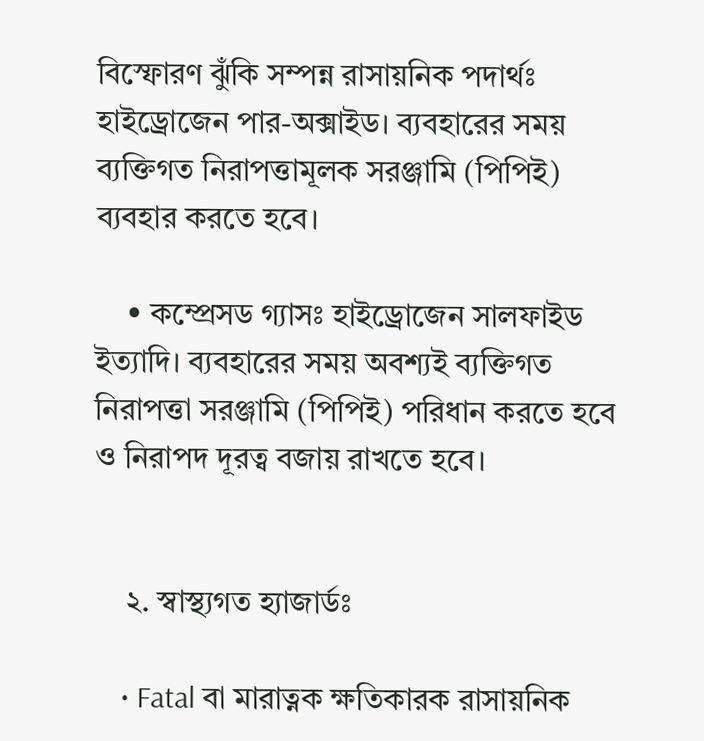বিস্ফোরণ ঝুঁকি সম্পন্ন রাসায়নিক পদার্থঃ হাইড্রোজেন পার-অক্সাইড। ব্যবহারের সময় ব্যক্তিগত নিরাপত্তামূলক সরঞ্জামি (পিপিই) ব্যবহার করতে হবে।

    • কম্প্রেসড গ্যাসঃ হাইড্রোজেন সালফাইড ইত্যাদি। ব্যবহারের সময় অবশ্যই ব্যক্তিগত নিরাপত্তা সরঞ্জামি (পিপিই) পরিধান করতে হবে ও নিরাপদ দূরত্ব বজায় রাখতে হবে।


    ২. স্বাস্থ্যগত হ্যাজার্ডঃ

    • Fatal বা মারাত্নক ক্ষতিকারক রাসায়নিক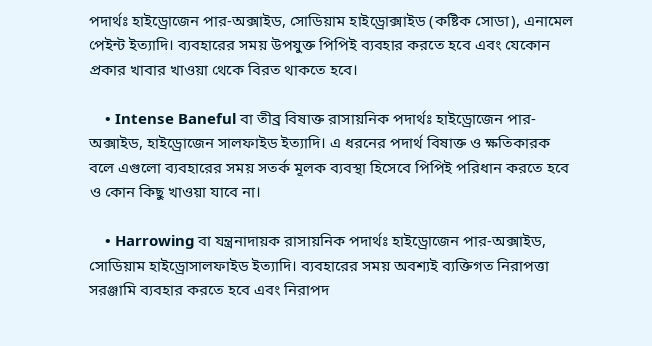পদার্থঃ হাইড্রোজেন পার-অক্সাইড, সোডিয়াম হাইড্রোক্সাইড (কষ্টিক সোডা), এনামেল পেইন্ট ইত্যাদি। ব্যবহারের সময় উপযুক্ত পিপিই ব্যবহার করতে হবে এবং যেকোন প্রকার খাবার খাওয়া থেকে বিরত থাকতে হবে।

    • Intense Baneful বা তীব্র বিষাক্ত রাসায়নিক পদার্থঃ হাইড্রোজেন পার-অক্সাইড, হাইড্রোজেন সালফাইড ইত্যাদি। এ ধরনের পদার্থ বিষাক্ত ও ক্ষতিকারক বলে এগুলো ব্যবহারের সময় সতর্ক মূলক ব্যবস্থা হিসেবে পিপিই পরিধান করতে হবে ও কোন কিছু খাওয়া যাবে না।

    • Harrowing বা যন্ত্রনাদায়ক রাসায়নিক পদার্থঃ হাইড্রোজেন পার-অক্সাইড, সোডিয়াম হাইড্রোসালফাইড ইত্যাদি। ব্যবহারের সময় অবশ্যই ব্যক্তিগত নিরাপত্তা সরঞ্জামি ব্যবহার করতে হবে এবং নিরাপদ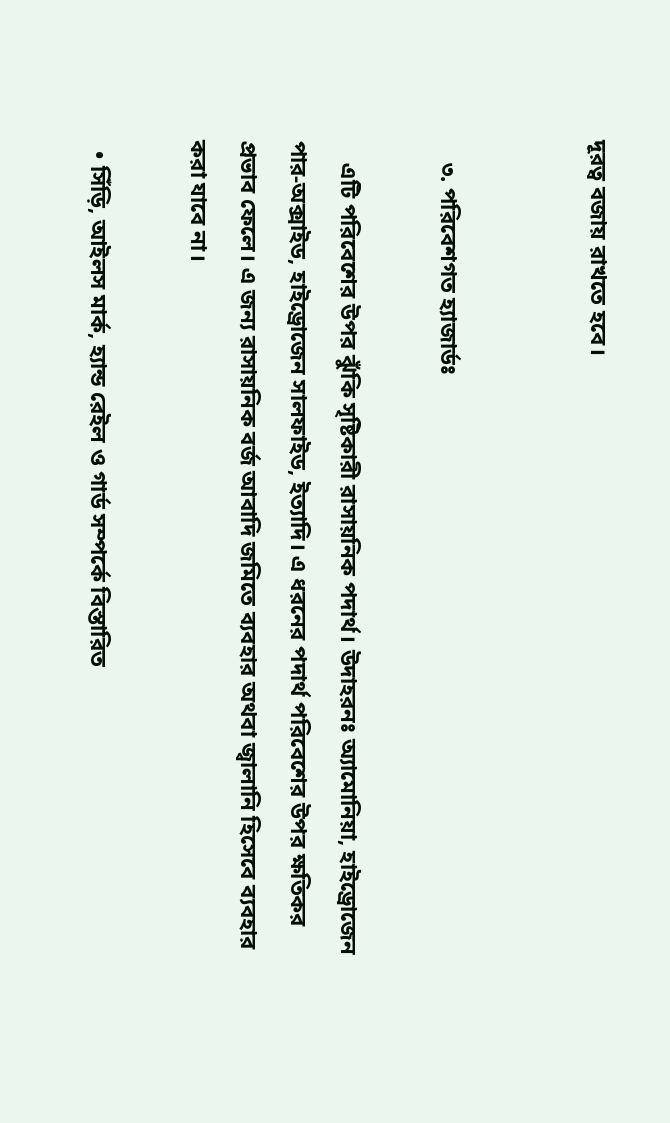দূরত্ব বজায় রাখতে হবে।


    ৩. পরিবেশগত হ্যাজার্ডঃ

    এটি পরিবেশের উপর ঝুঁকি সৃষ্টিকারী রাসায়নিক পদার্থ। উদাহরনঃ অ্যামোনিয়া, হাইড্রোজেন পার-অক্সাইড, হাইড্রোজেন সালফাইড, ইত্যাদি। এ ধরনের পদার্থ পরিবেশের উপর ক্ষতিকর প্রভাব ফেলে। এ জন্য রাসায়নিক বর্জ আবাদি জমিতে ব্যবহার অথবা জ্বালানি হিসেবে ব্যবহার করা যাবে না।

  • সিঁড়ি, আইলস মার্ক, হ্যান্ড রেইল ও গার্ড সম্পর্কে বিস্তারিত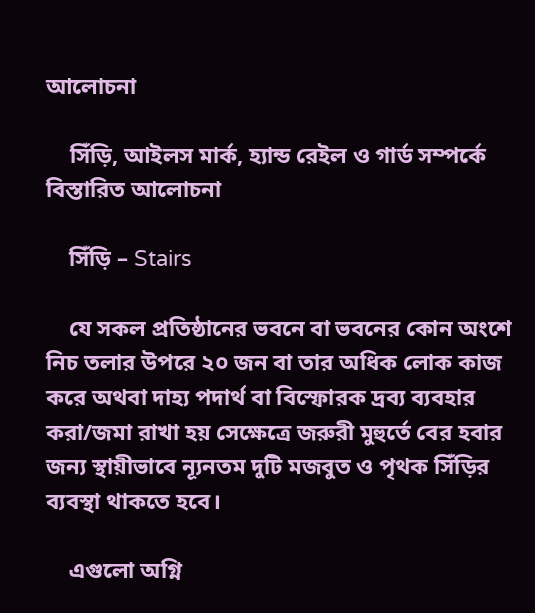আলোচনা

    সিঁড়ি, আইলস মার্ক, হ্যান্ড রেইল ও গার্ড সম্পর্কে বিস্তারিত আলোচনা

    সিঁড়ি – Stairs

    যে সকল প্রতিষ্ঠানের ভবনে বা ভবনের কোন অংশে নিচ তলার উপরে ২০ জন বা তার অধিক লোক কাজ করে অথবা দাহ্য পদার্থ বা বিস্ফোরক দ্রব্য ব্যবহার করা/জমা রাখা হয় সেক্ষেত্রে জরুরী মুহুর্তে বের হবার জন্য স্থায়ীভাবে ন্যূনতম দুটি মজবুত ও পৃথক সিঁড়ির ব্যবস্থা থাকতে হবে।

    এগুলো অগ্নি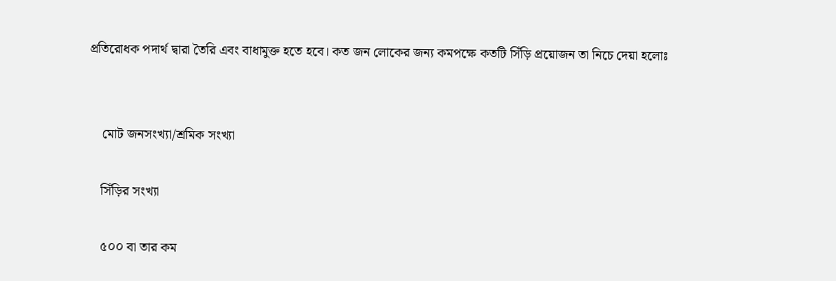প্রতিরোধক পদার্থ দ্বারা তৈরি এবং বাধামুক্ত হতে হবে। কত জন লোকের জন্য কমপক্ষে কতটি সিঁড়ি প্রয়োজন তা নিচে দেয়া হলোঃ


    মোট জনসংখ্যা/শ্রমিক সংখ্যা

    সিঁড়ির সংখ্যা

    ৫০০ বা তার কম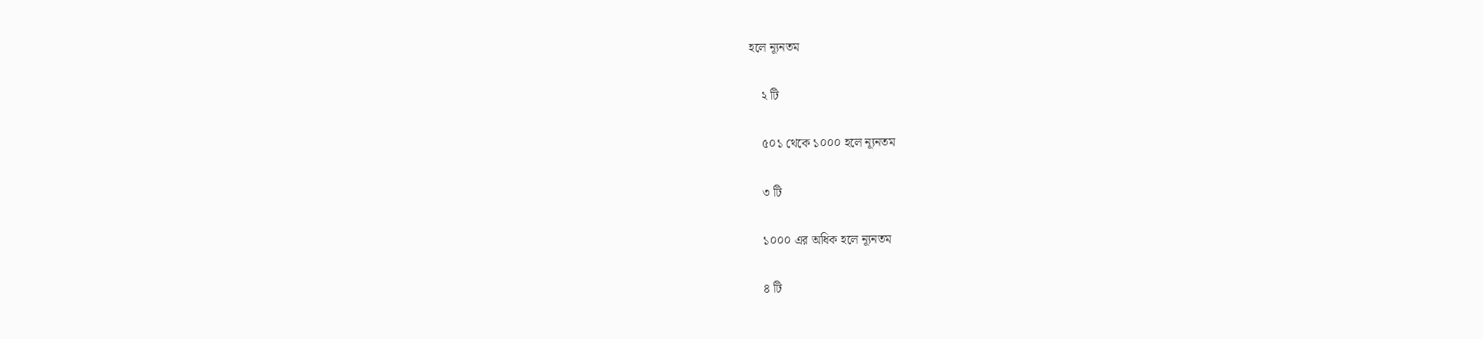হলে ন্যূনতম

    ২ টি

    ৫০১ থেকে ১০০০ হলে ন্যূনতম

    ৩ টি

    ১০০০ এর অধিক হলে ন্যূনতম

    ৪ টি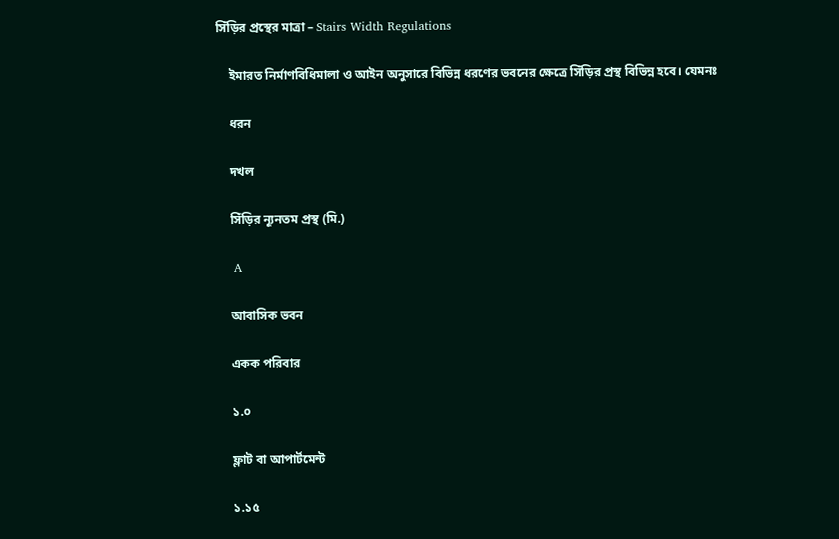সিঁড়ির প্রস্থের মাত্রা – Stairs Width Regulations

    ইমারত নির্মাণবিধিমালা ও আইন অনুসারে বিভিন্ন ধরণের ভবনের ক্ষেত্রে সিঁড়ির প্রস্থ বিভিন্ন হবে। যেমনঃ

    ধরন

    দখল

    সিঁড়ির ন্যূনতম প্রস্থ (মি.)

    A

    আবাসিক ভবন

    একক পরিবার

    ১.০

    ফ্লাট বা আপার্টমেন্ট

    ১.১৫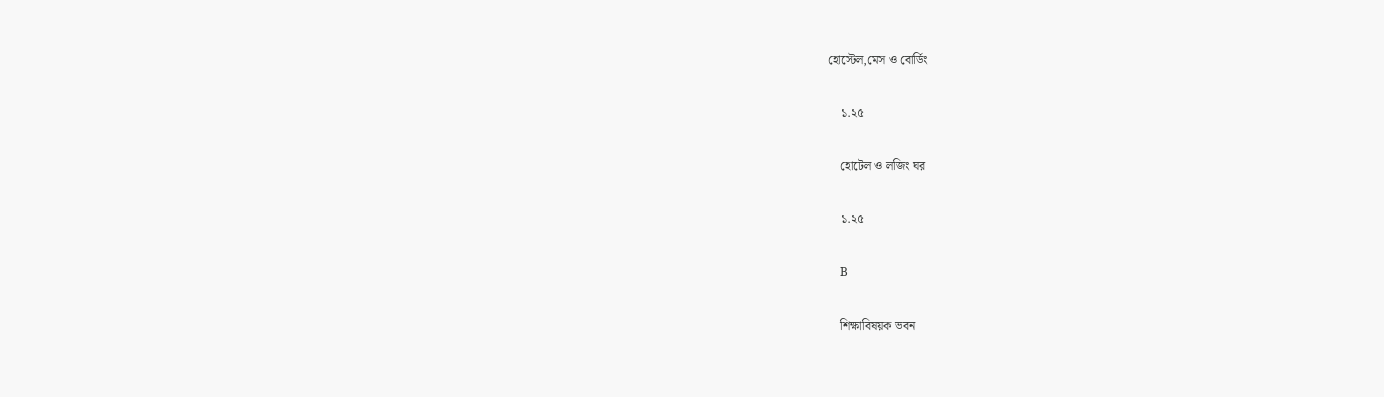হোস্টেল,মেস ও বোর্ডিং

    ১.২৫

    হোটেল ও লজিং ঘর

    ১.২৫

    B

    শিক্ষাবিষয়ক ভবন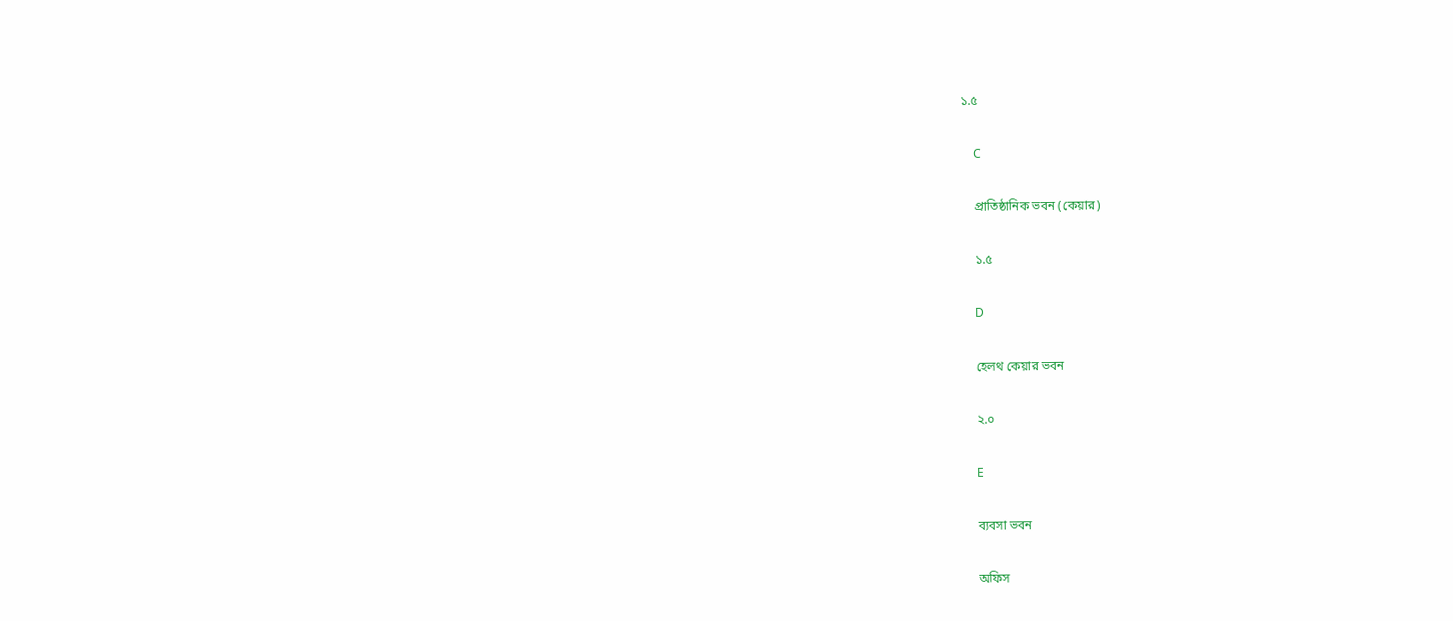১.৫

    C

    প্রাতিষ্ঠানিক ভবন (কেয়ার)

    ১.৫

    D

    হেলথ কেয়ার ভবন

    ২.০

    E

    ব্যবসা ভবন

    অফিস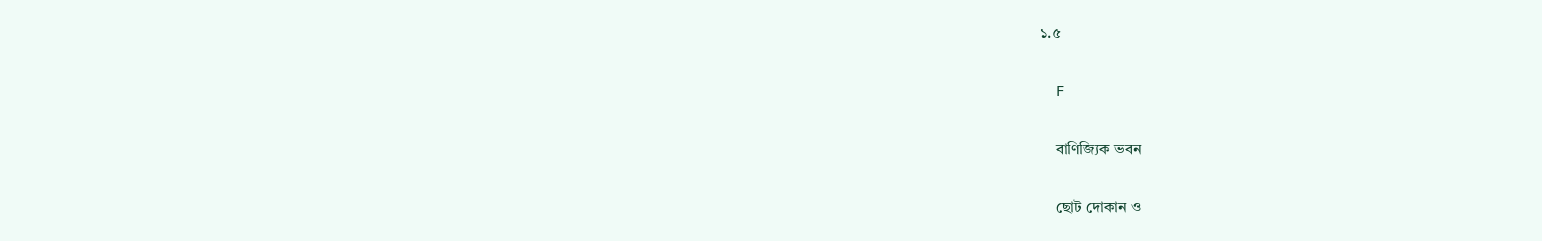১.৫

    F

    বাণিজ্যিক ভবন

    ছোট দোকান ও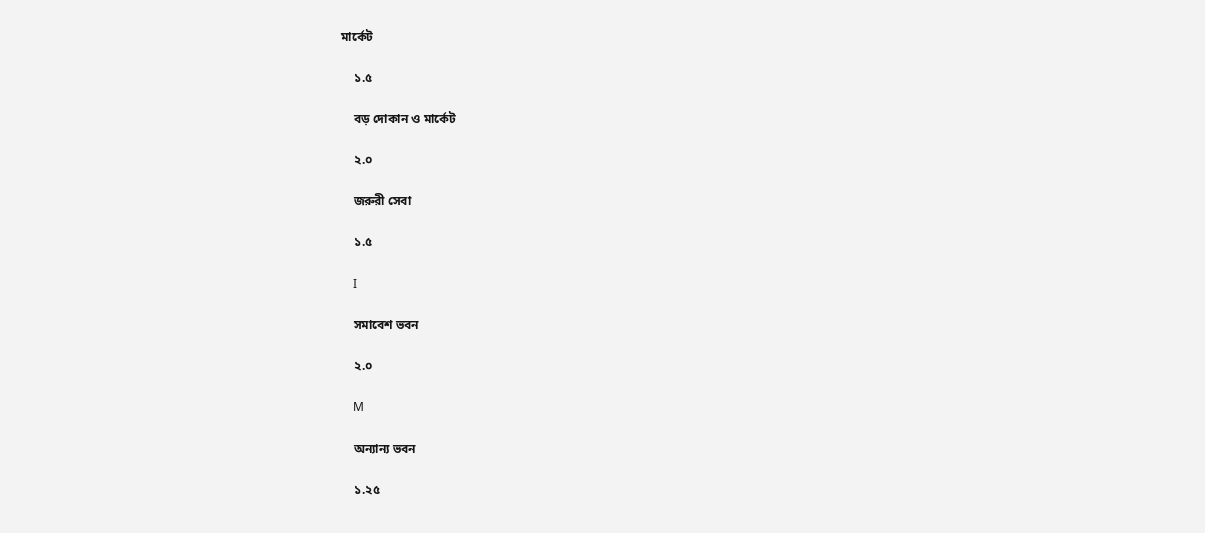মার্কেট

    ১.৫

    বড় দোকান ও মার্কেট

    ২.০

    জরুরী সেবা

    ১.৫

    I

    সমাবেশ ভবন

    ২.০

    M

    অন্যান্য ভবন

    ১.২৫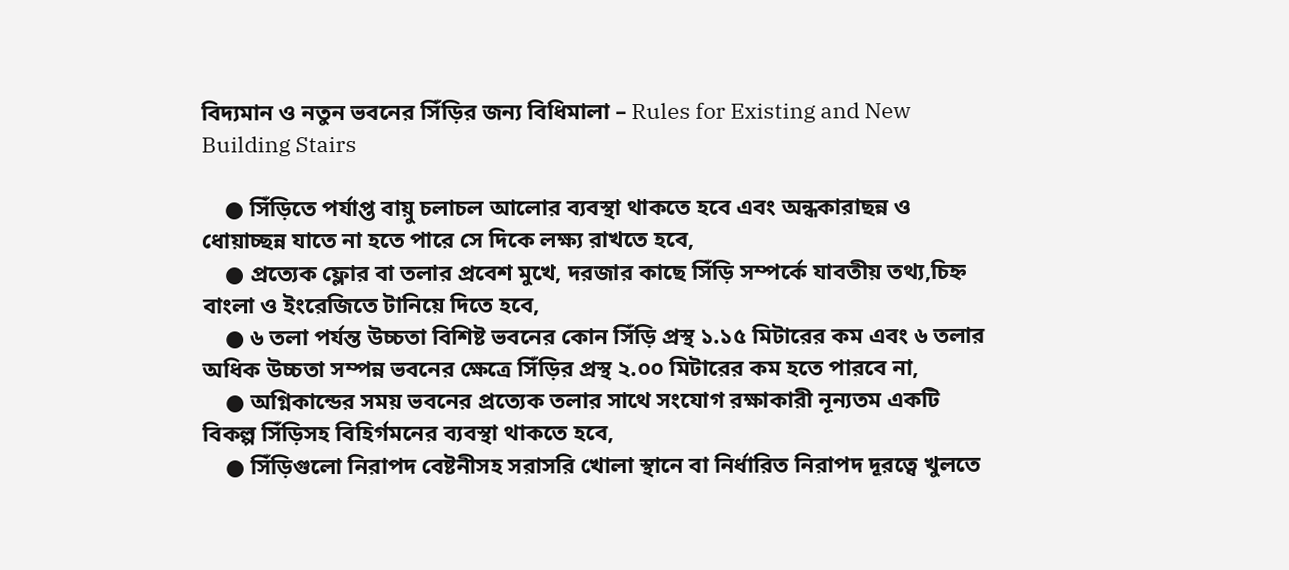বিদ্যমান ও নতুন ভবনের সিঁড়ির জন্য বিধিমালা – Rules for Existing and New Building Stairs

    ● সিঁড়িতে পর্যাপ্ত বায়ু চলাচল আলোর ব্যবস্থা থাকতে হবে এবং অন্ধকারাছন্ন ও ধোয়াচ্ছন্ন যাতে না হতে পারে সে দিকে লক্ষ্য রাখতে হবে,
    ● প্রত্যেক ফ্লোর বা তলার প্রবেশ মুখে, দরজার কাছে সিঁড়ি সম্পর্কে যাবতীয় তথ্য,চিহ্ন বাংলা ও ইংরেজিতে টানিয়ে দিতে হবে,
    ● ৬ তলা পর্যন্ত উচ্চতা বিশিষ্ট ভবনের কোন সিঁড়ি প্রস্থ ১.১৫ মিটারের কম এবং ৬ তলার অধিক উচ্চতা সম্পন্ন ভবনের ক্ষেত্রে সিঁড়ির প্রস্থ ২.০০ মিটারের কম হতে পারবে না,
    ● অগ্নিকান্ডের সময় ভবনের প্রত্যেক তলার সাথে সংযোগ রক্ষাকারী নূন্যতম একটি বিকল্প সিঁড়িসহ বিহির্গমনের ব্যবস্থা থাকতে হবে,
    ● সিঁড়িগুলো নিরাপদ বেষ্টনীসহ সরাসরি খোলা স্থানে বা নির্ধারিত নিরাপদ দূরত্বে খুলতে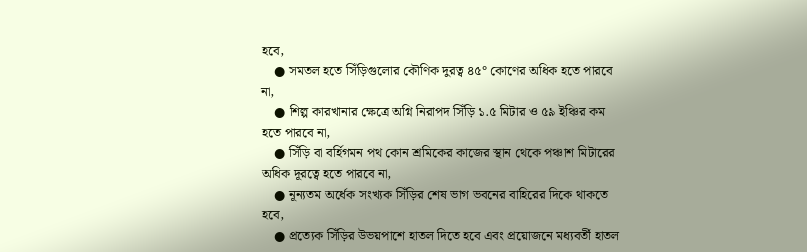হবে,
    ● সমতল হতে সিঁড়িগুলোর কৌণিক দুরত্ব ৪৫° কোণের অধিক হতে পারবে না,
    ● শিল্প কারখানার ক্ষেত্রে অগ্নি নিরাপদ সিঁড়ি ১.৫ মিটার ও ৫৯ ইঞ্চির কম হতে পারবে না,
    ● সিঁড়ি বা বর্হিগমন পথ কোন শ্রমিকের কাজের স্থান থেকে পঞ্চাশ মিটারের অধিক দূরত্বে হতে পারবে না,
    ● নূন্যতম অর্ধেক সংখ্যক সিঁড়ির শেষ ভাগ ভবনের বাহিরের দিকে থাকতে হবে,
    ● প্রত্যেক সিঁড়ির উভয়পাশে হাতল দিতে হবে এবং প্রয়োজনে মধ্যবর্তী হাতল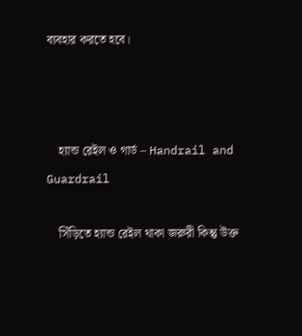ব্যবহার করতে হবে।



    হ্যান্ড রেইল ও গার্ড – Handrail and Guardrail

    সিঁড়িতে হ্যান্ড রেইল থাকা জরুরী কিন্তু উক্ত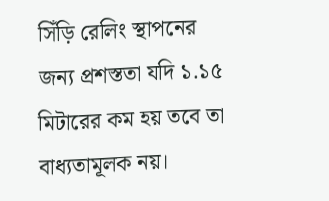সিঁড়ি রেলিং স্থাপনের জন্য প্রশস্ততা যদি ১.১৫ মিটারের কম হয় তবে তা বাধ্যতামূলক নয়।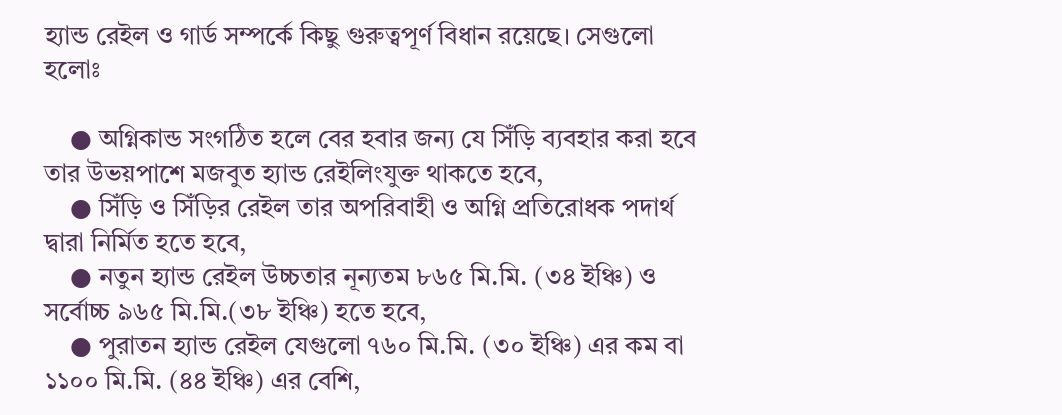হ্যান্ড রেইল ও গার্ড সম্পর্কে কিছু গুরুত্বপূর্ণ বিধান রয়েছে। সেগুলো হলোঃ

    ● অগ্নিকান্ড সংগঠিত হলে বের হবার জন্য যে সিঁড়ি ব্যবহার করা হবে তার উভয়পাশে মজবুত হ্যান্ড রেইলিংযুক্ত থাকতে হবে,
    ● সিঁড়ি ও সিঁড়ির রেইল তার অপরিবাহী ও অগ্নি প্রতিরোধক পদার্থ দ্বারা নির্মিত হতে হবে,
    ● নতুন হ্যান্ড রেইল উচ্চতার নূন্যতম ৮৬৫ মি.মি. (৩৪ ইঞ্চি) ও সর্বোচ্চ ৯৬৫ মি.মি.(৩৮ ইঞ্চি) হতে হবে,
    ● পুরাতন হ্যান্ড রেইল যেগুলো ৭৬০ মি.মি. (৩০ ইঞ্চি) এর কম বা ১১০০ মি.মি. (৪৪ ইঞ্চি) এর বেশি,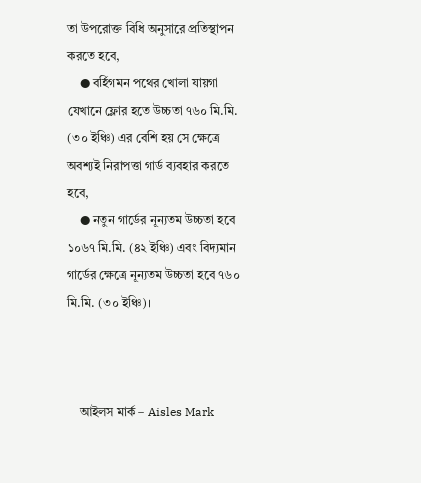তা উপরোক্ত বিধি অনুসারে প্রতিস্থাপন করতে হবে,
    ● বর্হিগমন পথের খোলা যায়গা যেখানে ফ্লোর হতে উচ্চতা ৭৬০ মি.মি. (৩০ ইঞ্চি) এর বেশি হয় সে ক্ষেত্রে অবশ্যই নিরাপত্তা গার্ড ব্যবহার করতে হবে,
    ● নতুন গার্ডের নূন্যতম উচ্চতা হবে ১০৬৭ মি.মি. (৪২ ইঞ্চি) এবং বিদ্যমান গার্ডের ক্ষেত্রে নূন্যতম উচ্চতা হবে ৭৬০ মি.মি. (৩০ ইঞ্চি)।



    আইলস মার্ক – Aisles Mark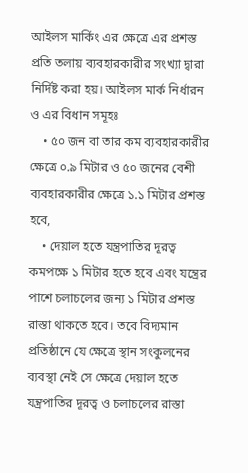আইলস মার্কিং এর ক্ষেত্রে এর প্রশস্ত প্রতি তলায় ব্যবহারকারীর সংখ্যা দ্বারা নির্দিষ্ট করা হয়। আইলস মার্ক নির্ধারন ও এর বিধান সমূহঃ
    • ৫০ জন বা তার কম ব্যবহারকারীর ক্ষেত্রে ০.৯ মিটার ও ৫০ জনের বেশী ব্যবহারকারীর ক্ষেত্রে ১.১ মিটার প্রশস্ত হবে,
    • দেয়াল হতে যন্ত্রপাতির দূরত্ব কমপক্ষে ১ মিটার হতে হবে এবং যন্ত্রের পাশে চলাচলের জন্য ১ মিটার প্রশস্ত রাস্তা থাকতে হবে। তবে বিদ্যমান প্রতিষ্ঠানে যে ক্ষেত্রে স্থান সংকুলনের ব্যবস্থা নেই সে ক্ষেত্রে দেয়াল হতে যন্ত্রপাতির দূরত্ব ও চলাচলের রাস্তা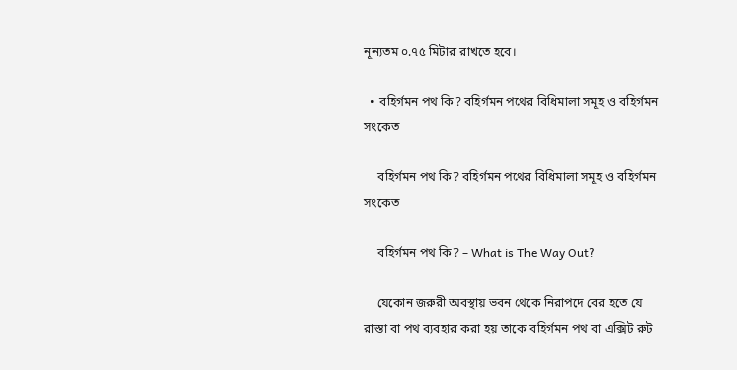নূন্যতম ০.৭৫ মিটার রাখতে হবে।

  • বহির্গমন পথ কি? বহির্গমন পথের বিধিমালা সমূহ ও বহির্গমন সংকেত

    বহির্গমন পথ কি? বহির্গমন পথের বিধিমালা সমূহ ও বহির্গমন সংকেত

    বহির্গমন পথ কি? – What is The Way Out?

    যেকোন জরুরী অবস্থায় ভবন থেকে নিরাপদে বের হতে যে রাস্তা বা পথ ব্যবহার করা হয় তাকে বহির্গমন পথ বা এক্সিট রুট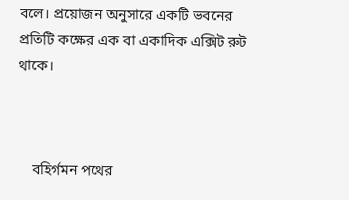বলে। প্রয়োজন অনুসারে একটি ভবনের প্রতিটি কক্ষের এক বা একাদিক এক্সিট রুট থাকে।



    বহির্গমন পথের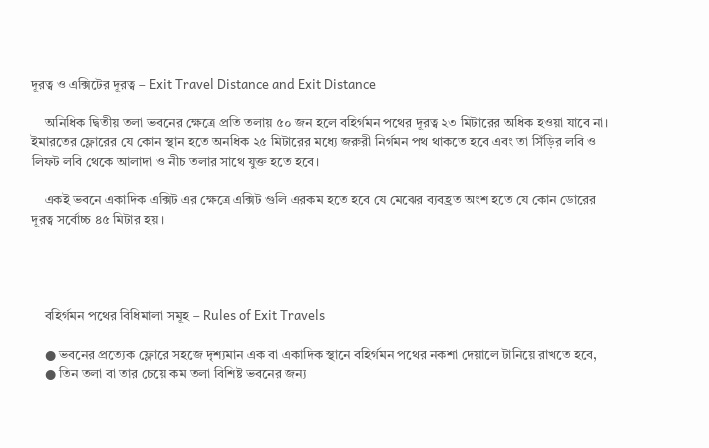দূরত্ব ও এক্সিটের দূরত্ব – Exit Travel Distance and Exit Distance

    অনিধিক দ্বিতীয় তলা ভবনের ক্ষেত্রে প্রতি তলায় ৫০ জন হলে বহির্গমন পথের দূরত্ব ২৩ মিটারের অধিক হওয়া যাবে না। ইমারতের ফ্লোরের যে কোন স্থান হতে অনধিক ২৫ মিটারের মধ্যে জরুরী নির্গমন পথ থাকতে হবে এবং তা সিঁড়ির লবি ও লিফট লবি থেকে আলাদা ও নীচ তলার সাথে যুক্ত হতে হবে।

    একই ভবনে একাদিক এক্সিট এর ক্ষেত্রে এক্সিট গুলি এরকম হতে হবে যে মেঝের ব্যবহ্রত অংশ হতে যে কোন ডোরের দূরত্ব সর্বোচ্চ ৪৫ মিটার হয়।




    বহির্গমন পথের বিধিমালা সমূহ – Rules of Exit Travels

    ● ভবনের প্রত্যেক ফ্লোরে সহজে দৃশ্যমান এক বা একাদিক স্থানে বহির্গমন পথের নকশা দেয়ালে টানিয়ে রাখতে হবে,
    ● তিন তলা বা তার চেয়ে কম তলা বিশিষ্ট ভবনের জন্য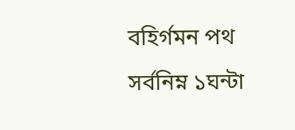বহির্গমন পথ সর্বনিম্ন ১ঘন্টা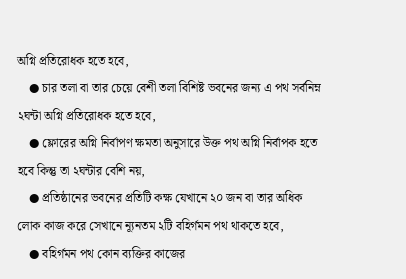অগ্নি প্রতিরোধক হতে হবে,
    ● চার তলা বা তার চেয়ে বেশী তলা বিশিষ্ট ভবনের জন্য এ পথ সর্বনিম্ন ২ঘন্টা অগ্নি প্রতিরোধক হতে হবে,
    ● ফ্লোরের অগ্নি নির্বাপণ ক্ষমতা অনুসারে উক্ত পথ অগ্নি নির্বাপক হতে হবে কিন্তু তা ২ঘন্টার বেশি নয়,
    ● প্রতিষ্ঠানের ভবনের প্রতিটি কক্ষ যেখানে ২০ জন বা তার অধিক লোক কাজ করে সেখানে ন্যূনতম ২টি বহির্গমন পথ থাকতে হবে,
    ● বহির্গমন পথ কোন ব্যক্তির কাজের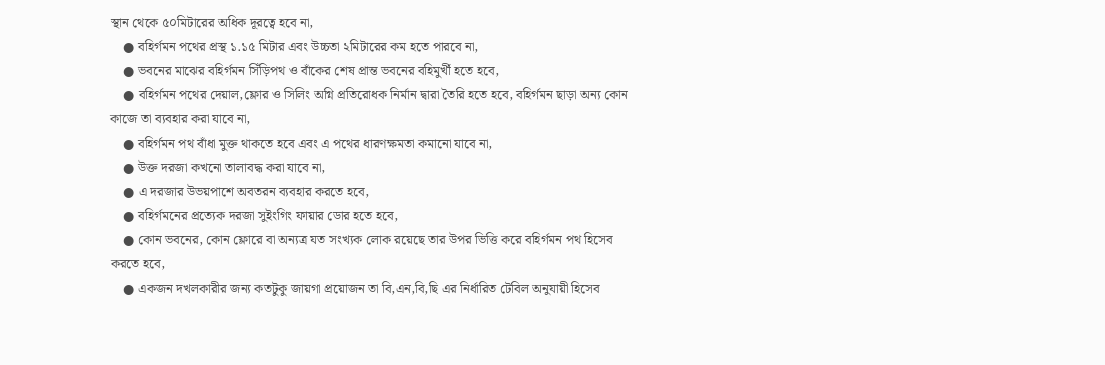স্থান থেকে ৫০মিটারের অধিক দূরত্বে হবে না,
    ● বহির্গমন পথের প্রস্থ ১.১৫ মিটার এবং উচ্চতা ২মিটারের কম হতে পারবে না,
    ● ভবনের মাঝের বহির্গমন সিঁড়িপথ ও বাঁকের শেষ প্রান্ত ভবনের বহিমুর্খী হতে হবে,
    ● বহির্গমন পথের দেয়াল,ফ্লোর ও সিলিং অগ্নি প্রতিরোধক নির্মান দ্বারা তৈরি হতে হবে, বহির্গমন ছাড়া অন্য কোন কাজে তা ব্যবহার করা যাবে না,
    ● বহির্গমন পথ বাঁধা মুক্ত থাকতে হবে এবং এ পথের ধারণক্ষমতা কমানো যাবে না,
    ● উক্ত দরজা কখনো তালাবদ্ধ করা যাবে না,
    ● এ দরজার উভয়পাশে অবতরন ব্যবহার করতে হবে,
    ● বহির্গমনের প্রত্যেক দরজা সুইংগিং ফায়ার ডোর হতে হবে,
    ● কোন ভবনের, কোন ফ্লোরে বা অন্যত্র যত সংখ্যক লোক রয়েছে তার উপর ভিত্তি করে বহির্গমন পথ হিসেব করতে হবে,
    ● একজন দখলকারীর জন্য কতটুকু জায়গা প্রয়োজন তা বি,এন,বি,ছি এর নির্ধারিত টেবিল অনুযায়ী হিসেব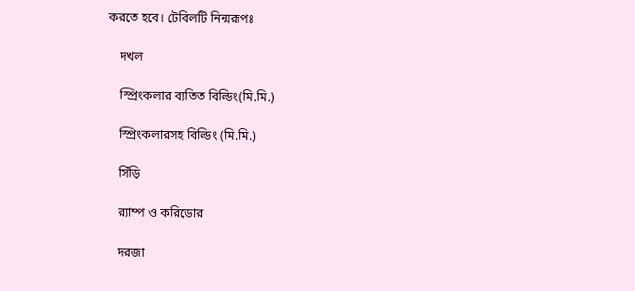করতে হবে। টেবিলটি নিন্মরূপঃ

    দখল

    স্প্রিংকলার ব্যতিত বিল্ডিং(মি.মি.)

    স্প্রিংকলারসহ বিল্ডিং (মি.মি.)

    সিঁড়ি

    র‍্যাম্প ও করিডোর

    দরজা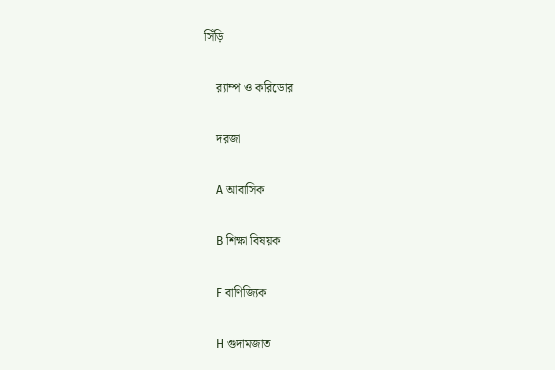সিঁড়ি

    র‍্যাম্প ও করিডোর

    দরজা

    A আবাসিক

    B শিক্ষা বিষয়ক

    F বাণিজ্যিক

    H গুদামজাত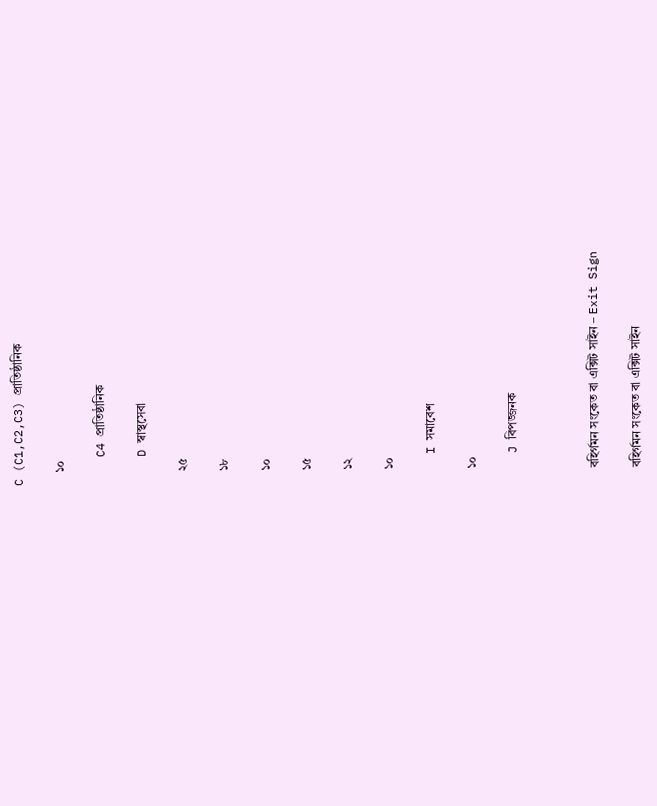C (C1,C2,C3) প্রাতিষ্ঠানিক

    ১০

    C4 প্রাতিষ্ঠানিক

    D স্বাস্থসেবা

    ২৫

    ১৮

    ১০

    ১৫

    ১২

    ১০

    I সমাবেশ

    ১০

    J বিপজ্জনক



    বহির্গমন সংকেত বা এক্সিট সাইন – Exit Sign

    বহির্গমন সংকেত বা এক্সিট সাইন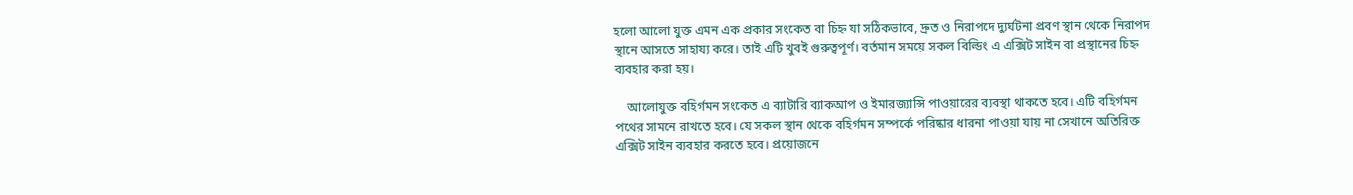হলো আলো যুক্ত এমন এক প্রকার সংকেত বা চিহ্ন যা সঠিকভাবে, দ্রুত ও নিরাপদে দ্যুর্ঘটনা প্রবণ স্থান থেকে নিরাপদ স্থানে আসতে সাহায্য করে। তাই এটি খুবই গুরুত্বপূর্ণ। বর্তমান সময়ে সকল বিল্ডিং এ এক্সিট সাইন বা প্রস্থানের চিহ্ন ব্যবহার করা হয়।

    আলোযুক্ত বহির্গমন সংকেত এ ব্যাটারি ব্যাকআপ ও ইমারজ্যান্সি পাওয়ারের ব্যবস্থা থাকতে হবে। এটি বহির্গমন পথের সামনে রাখতে হবে। যে সকল স্থান থেকে বহির্গমন সম্পর্কে পরিষ্কার ধারনা পাওয়া যায় না সেখানে অতিরিক্ত এক্সিট সাইন ব্যবহার করতে হবে। প্রয়োজনে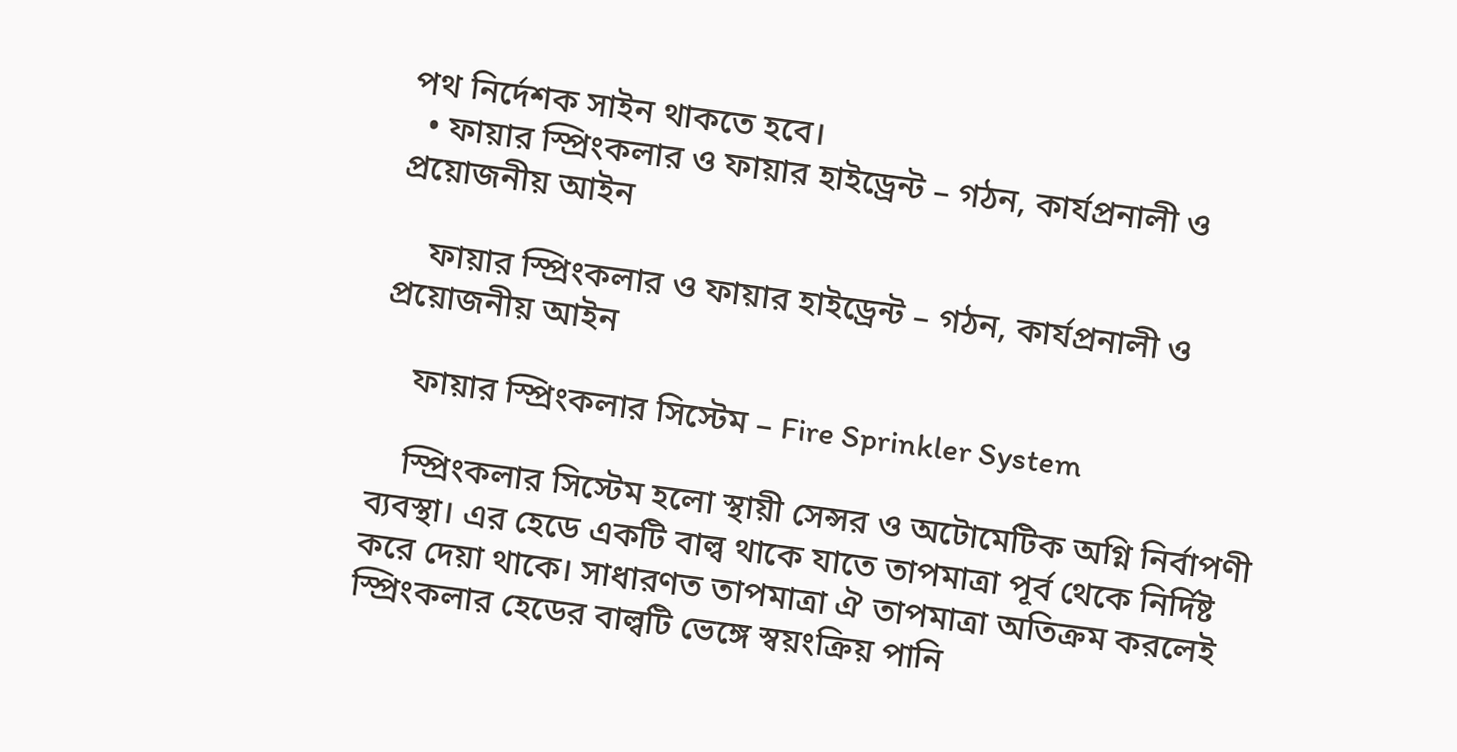পথ নির্দেশক সাইন থাকতে হবে।
  • ফায়ার স্প্রিংকলার ও ফায়ার হাইড্রেন্ট – গঠন, কার্যপ্রনালী ও প্রয়োজনীয় আইন

    ফায়ার স্প্রিংকলার ও ফায়ার হাইড্রেন্ট – গঠন, কার্যপ্রনালী ও প্রয়োজনীয় আইন

    ফায়ার স্প্রিংকলার সিস্টেম – Fire Sprinkler System

    স্প্রিংকলার সিস্টেম হলো স্থায়ী সেন্সর ও অটোমেটিক অগ্নি নির্বাপণী ব্যবস্থা। এর হেডে একটি বাল্ব থাকে যাতে তাপমাত্রা পূর্ব থেকে নির্দিষ্ট করে দেয়া থাকে। সাধারণত তাপমাত্রা ঐ তাপমাত্রা অতিক্রম করলেই স্প্রিংকলার হেডের বাল্বটি ভেঙ্গে স্বয়ংক্রিয় পানি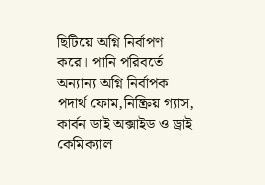ছিটিয়ে অগ্নি নির্বাপণ করে। পানি পরিবর্তে অন্যান্য অগ্নি নির্বাপক পদার্থ ফোম,নিষ্ক্রিয় গ্যাস, কার্বন ডাই অক্সাইড ও ড্রাই কেমিক্যাল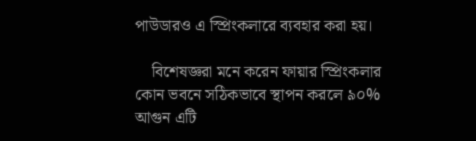পাউডারও এ স্প্রিংকলারে ব্যবহার করা হয়।

    বিশেষজ্ঞরা মনে করেন ফায়ার স্প্রিংকলার কোন ভবনে সঠিকভাবে স্থাপন করলে ৯০% আগুন এটি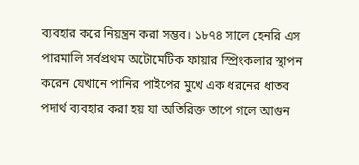ব্যবহার করে নিয়ন্ত্রন করা সম্ভব। ১৮৭৪ সালে হেনরি এস পারমালি সর্বপ্রথম অটোমেটিক ফায়ার স্প্রিংকলার স্থাপন করেন যেখানে পানির পাইপের মুখে এক ধরনের ধাতব পদার্থ ব্যবহার করা হয় যা অতিরিক্ত তাপে গলে আগুন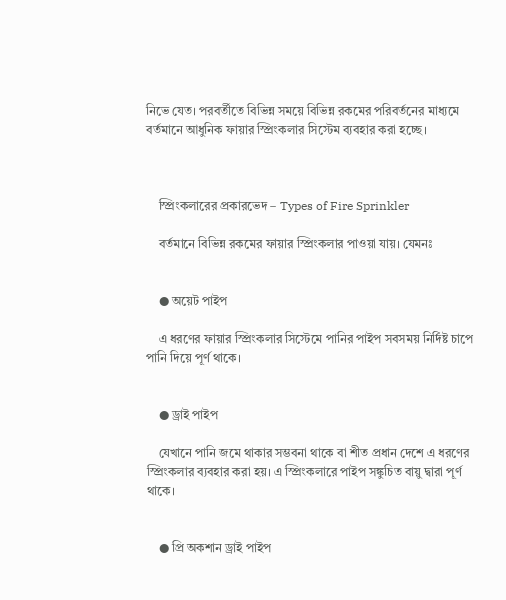নিভে যেত। পরবর্তীতে বিভিন্ন সময়ে বিভিন্ন রকমের পরিবর্তনের মাধ্যমে বর্তমানে আধুনিক ফায়ার স্প্রিংকলার সিস্টেম ব্যবহার করা হচ্ছে।



    স্প্রিংকলারের প্রকারভেদ – Types of Fire Sprinkler

    বর্তমানে বিভিন্ন রকমের ফায়ার স্প্রিংকলার পাওয়া যায়। যেমনঃ


    ● অয়েট পাইপ

    এ ধরণের ফায়ার স্প্রিংকলার সিস্টেমে পানির পাইপ সবসময় নির্দিষ্ট চাপে পানি দিয়ে পূর্ণ থাকে।


    ● ড্রাই পাইপ

    যেখানে পানি জমে থাকার সম্ভবনা থাকে বা শীত প্রধান দেশে এ ধরণের স্প্রিংকলার ব্যবহার করা হয়। এ স্প্রিংকলারে পাইপ সঙ্কুচিত বায়ু দ্বারা পূর্ণ থাকে।


    ● প্রি অকশান ড্রাই পাইপ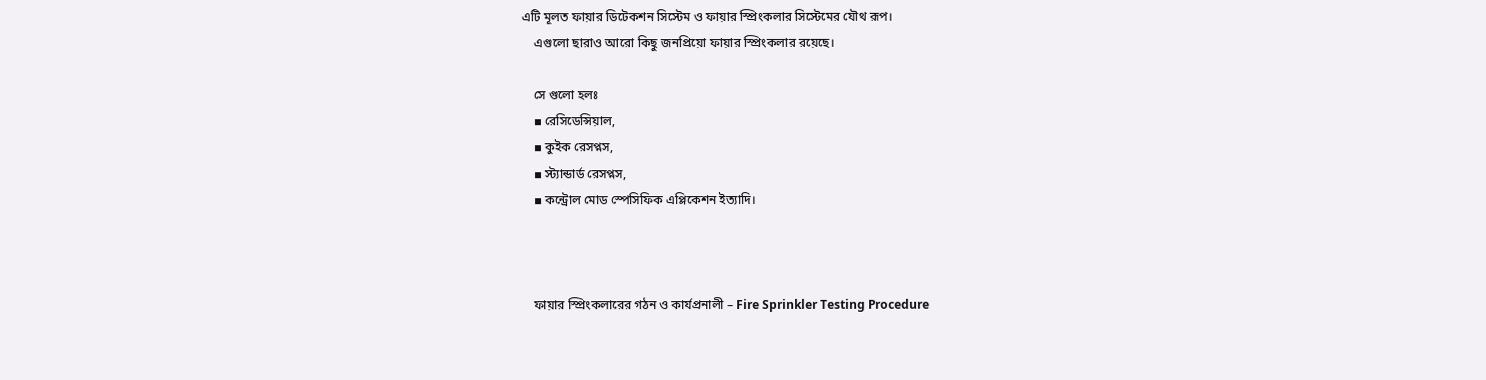এটি মূলত ফায়ার ডিটেকশন সিস্টেম ও ফায়ার স্প্রিংকলার সিস্টেমের যৌথ রূপ।
    এগুলো ছারাও আরো কিছু জনপ্রিয়ো ফায়ার স্প্রিংকলার রয়েছে।

    সে গুলো হলঃ
    ▪ রেসিডেন্সিয়াল,
    ▪ কুইক রেসপ্নস,
    ▪ স্ট্যান্ডার্ড রেসপ্নস,
    ▪ কন্ট্রোল মোড স্পেসিফিক এপ্লিকেশন ইত্যাদি।



    ফায়ার স্প্রিংকলারের গঠন ও কার্যপ্রনালী – Fire Sprinkler Testing Procedure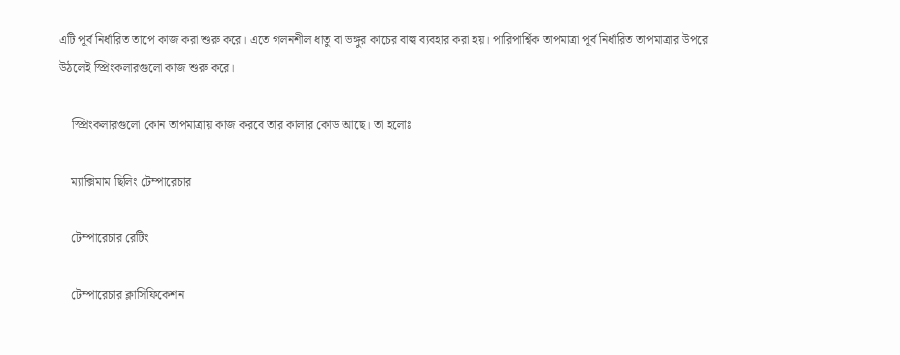এটি পূর্ব নির্ধারিত তাপে কাজ করা শুরু করে। এতে গলনশীল ধাতু বা ভঙ্গুর কাচের বাল্ব ব্যবহার করা হয়। পারিপার্শ্বিক তাপমাত্রা পূর্ব নির্ধারিত তাপমাত্রার উপরে উঠলেই স্প্রিংকলারগুলো কাজ শুরু করে।

    স্প্রিংকলারগুলো কোন তাপমাত্রায় কাজ করবে তার কালার কোড আছে। তা হলোঃ

    ম্যাক্সিমাম ছিলিং টেম্পারেচার

    টেম্পারেচার রেটিং

    টেম্পারেচার ক্লাসিফিকেশন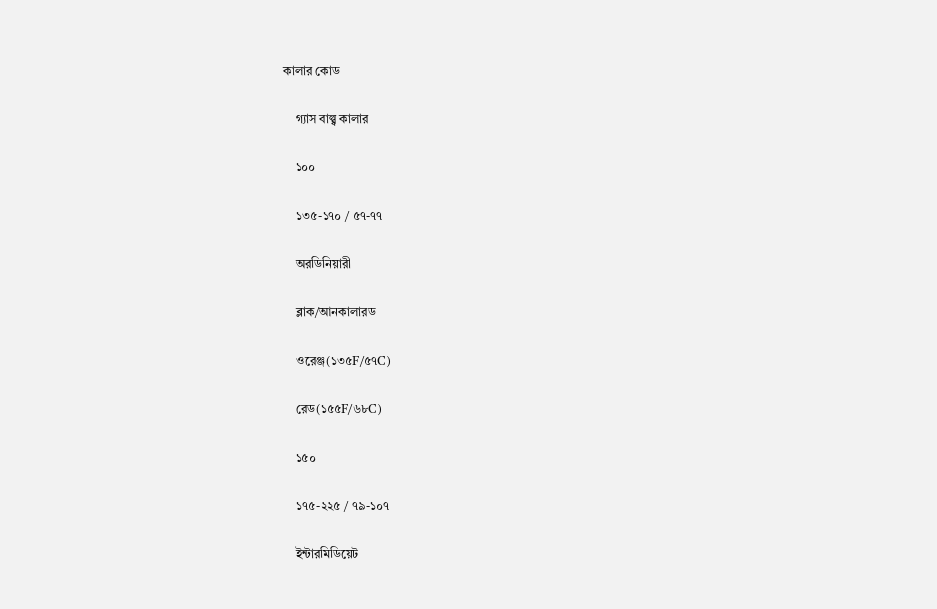কালার কোড

    গ্যাস বাল্ব্ব কালার

    ১০০

    ১৩৫-১৭০ / ৫৭-৭৭

    অরডিনিয়ারী

    ব্লাক/আনকালারড

    ওরেঞ্জ(১৩৫F/৫৭C)

    রেড(১৫৫F/৬৮C)

    ১৫০

    ১৭৫-২২৫ / ৭৯-১০৭

    ইন্টারমিডিয়েট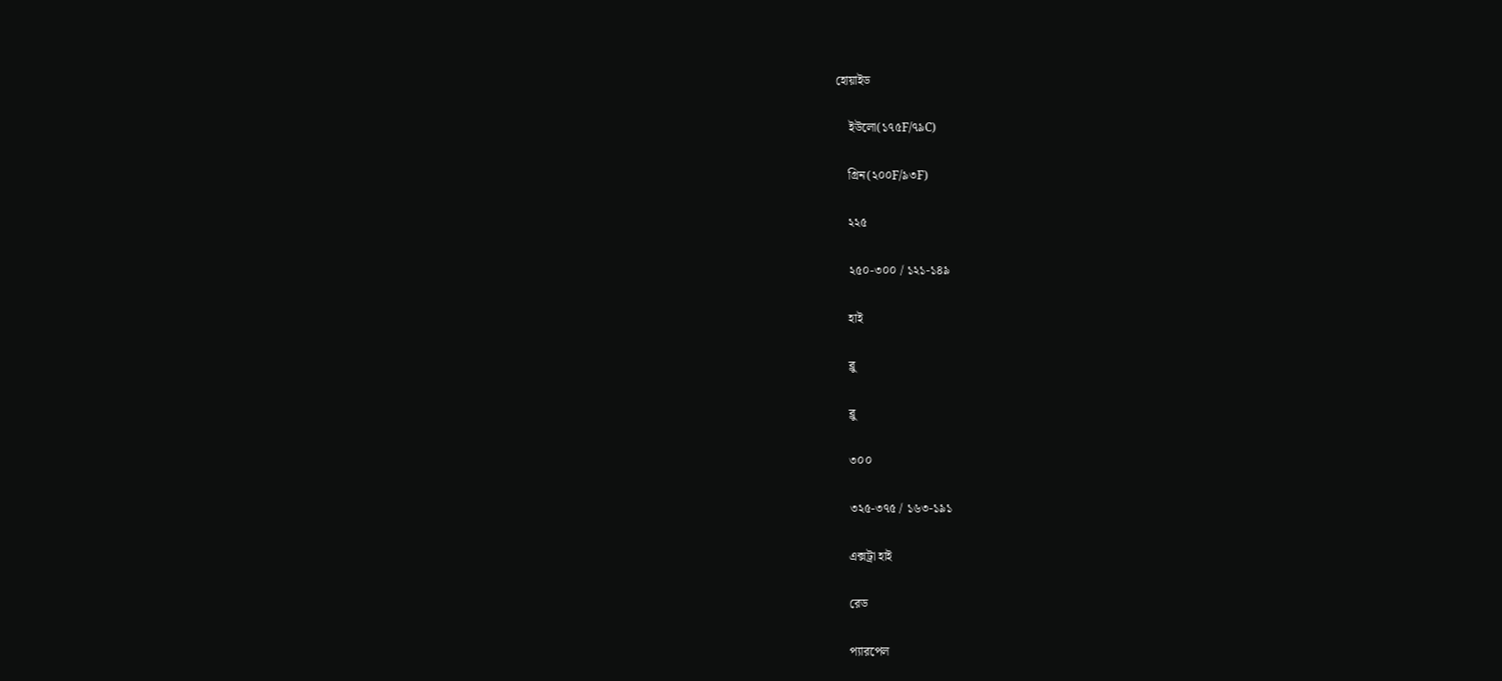হোয়াইড

    ইউলো(১৭৫F/৭৯C)

    গ্রিন(২০০F/৯৩F)

    ২২৫

    ২৫০-৩০০ / ১২১-১৪৯

    হাই

    ব্লু

    ব্লু

    ৩০০

    ৩২৫-৩৭৫ / ১৬৩-১৯১

    এক্সট্রা হাই

    রেড

    প্যারপেল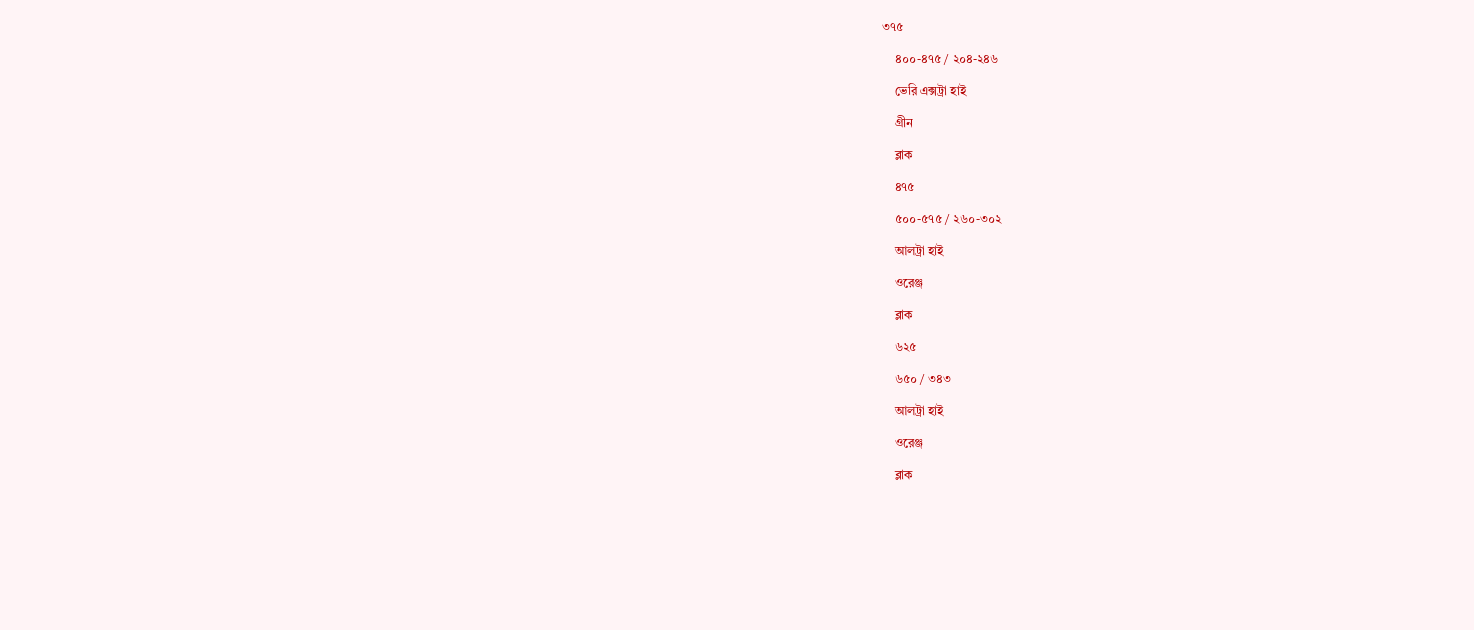৩৭৫

    ৪০০-৪৭৫ / ২০৪-২৪৬

    ভেরি এক্সট্রা হাই

    গ্রীন

    ব্লাক

    ৪৭৫

    ৫০০-৫৭৫ / ২৬০-৩০২

    আলট্রা হাই

    ওরেঞ্জ

    ব্লাক

    ৬২৫

    ৬৫০ / ৩৪৩

    আলট্রা হাই

    ওরেঞ্জ

    ব্লাক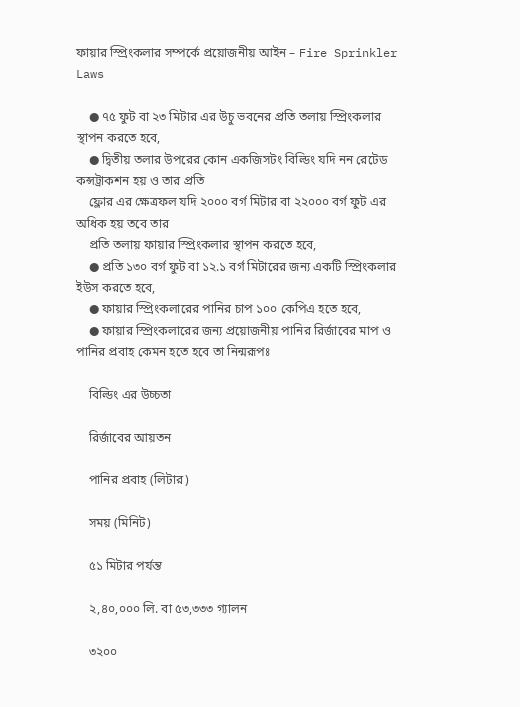ফায়ার স্প্রিংকলার সম্পর্কে প্রয়োজনীয় আইন – Fire Sprinkler Laws

    ● ৭৫ ফুট বা ২৩ মিটার এর উচু ভবনের প্রতি তলায় স্প্রিংকলার স্থাপন করতে হবে,
    ● দ্বিতীয় তলার উপরের কোন একজিসটং বিল্ডিং যদি নন রেটেড কন্সট্রাকশন হয় ও তার প্রতি
    ফ্লোর এর ক্ষেত্রফল যদি ২০০০ বর্গ মিটার বা ২২০০০ বর্গ ফুট এর অধিক হয় তবে তার
    প্রতি তলায় ফায়ার স্প্রিংকলার স্থাপন করতে হবে,
    ● প্রতি ১৩০ বর্গ ফুট বা ১২.১ বর্গ মিটারের জন্য একটি স্প্রিংকলার ইউস করতে হবে,
    ● ফায়ার স্প্রিংকলারের পানির চাপ ১০০ কেপিএ হতে হবে,
    ● ফায়ার স্প্রিংকলারের জন্য প্রয়োজনীয় পানির রির্জাবের মাপ ও পানির প্রবাহ কেমন হতে হবে তা নিন্মরূপঃ

    বিল্ডিং এর উচ্চতা

    রির্জাবের আয়তন

    পানির প্রবাহ (লিটার)

    সময় (মিনিট)

    ৫১ মিটার পর্যন্ত

    ২,৪০,০০০ লি. বা ৫৩,৩৩৩ গ্যালন

    ৩২০০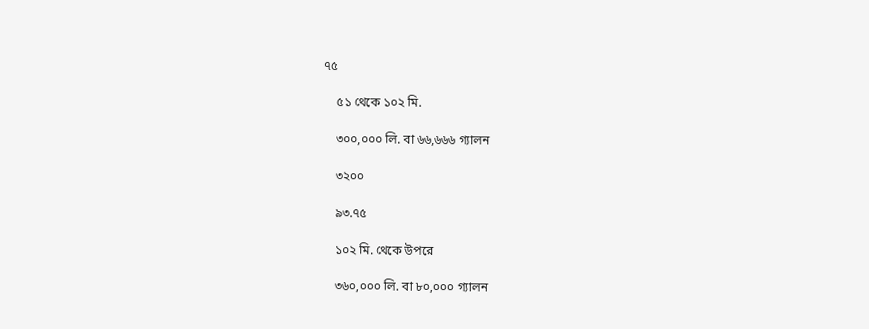৭৫

    ৫১ থেকে ১০২ মি.

    ৩০০,০০০ লি. বা ৬৬,৬৬৬ গ্যালন

    ৩২০০

    ৯৩.৭৫

    ১০২ মি. থেকে উপরে

    ৩৬০,০০০ লি. বা ৮০,০০০ গ্যালন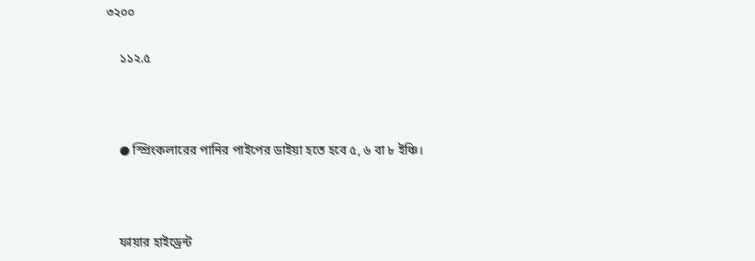৩২০০

    ১১২.৫



    ● স্প্রিংকলারের পানির পাইপের ডাইয়া হতে হবে ৫, ৬ বা ৮ ইঞ্চি।



    ফায়ার হাইড্রেন্ট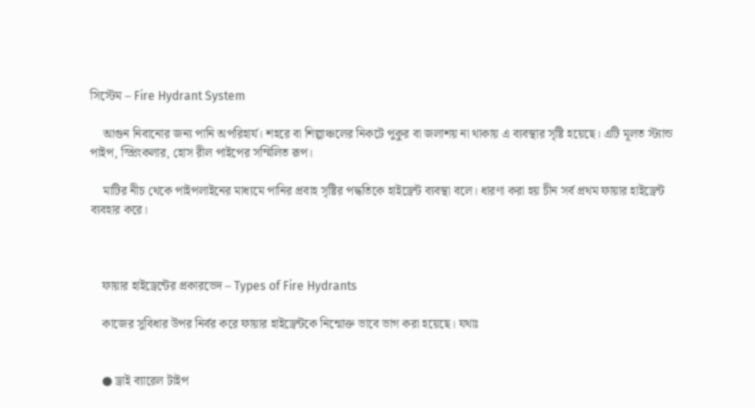সিস্টেম – Fire Hydrant System

    আগুন নিবানোর জন্য পানি অপরিহার্য। শহরে বা শিল্পাঞ্চলের নিকটে পুকুর বা জলাশয় না থাকায় এ ব্যবস্থার সৃষ্টি হয়েছে। এটি মূলত স্ট্যান্ড পাইপ, স্প্রিংকলার, হোস রীল পাইপের সম্মিলিত রূপ।

    মাটির নীচ থেকে পাইপলাইনের মাধ্যমে পানির প্রবাহ সৃষ্টির পদ্ধতিকে হাইড্রেন্ট ব্যবস্থা বলে। ধারণা করা হয় চীন সর্ব প্রথম ফায়ার হাইড্রেন্ট ব্যবহার করে।



    ফায়ার হাইড্রেন্টের প্রকারভেদ – Types of Fire Hydrants

    কাজের সুবিধার উপর নির্বর করে ফায়ার হাইড্রেন্টকে নিন্মোক্ত ভাবে ভাগ করা হয়েছে। যথাঃ


    ● ড্রাই ব্যারেল টাইপ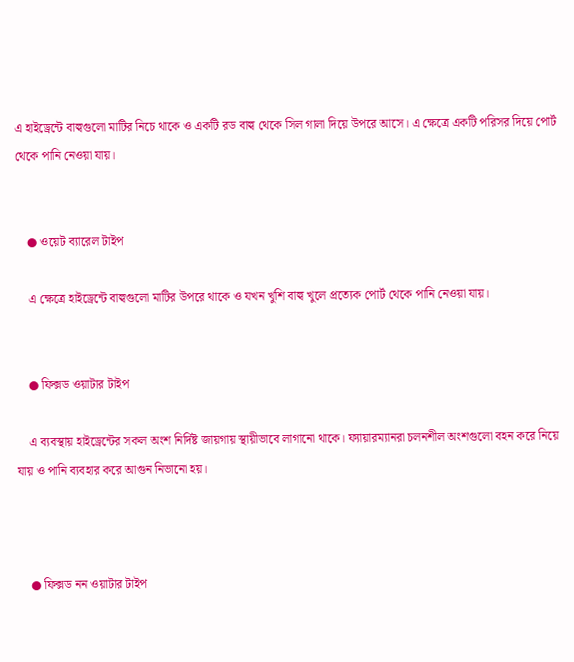এ হাইড্রেন্টে বাল্বগুলো মাটির নিচে থাকে ও একটি রড বাল্ব থেকে সিল গালা দিয়ে উপরে আসে। এ ক্ষেত্রে একটি পরিসর দিয়ে পোর্ট থেকে পানি নেওয়া যায়।


    ● ওয়েট ব্যারেল টাইপ

    এ ক্ষেত্রে হাইড্রেন্টে বাল্বগুলো মাটির উপরে থাকে ও যখন খুশি বাল্ব খুলে প্রত্যেক পোর্ট থেকে পানি নেওয়া যায়।


    ● ফিক্সড ওয়াটার টাইপ

    এ ব্যবস্থায় হাইড্রেন্টের সকল অংশ নির্দিষ্ট জায়গায় স্থায়ীভাবে লাগানো থাকে। ফ্যায়ারম্যানরা চলনশীল অংশগুলো বহন করে নিয়ে যায় ও পানি ব্যবহার করে আগুন নিভানো হয়।



    ● ফিক্সড নন ওয়াটার টাইপ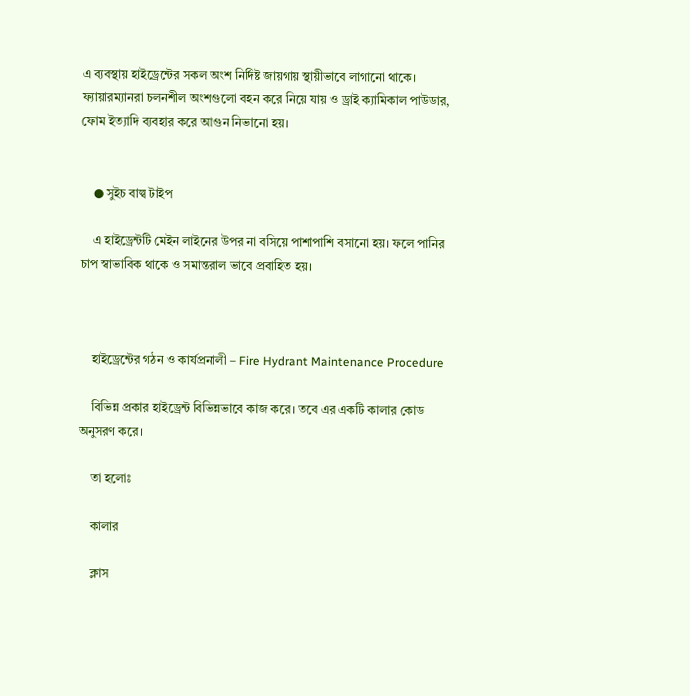এ ব্যবস্থায় হাইড্রেন্টের সকল অংশ নির্দিষ্ট জায়গায় স্থায়ীভাবে লাগানো থাকে। ফ্যায়ারম্যানরা চলনশীল অংশগুলো বহন করে নিয়ে যায় ও ড্রাই ক্যামিকাল পাউডার, ফোম ইত্যাদি ব্যবহার করে আগুন নিভানো হয়।


    ● সুইচ বাল্ব টাইপ

    এ হাইড্রেন্টটি মেইন লাইনের উপর না বসিয়ে পাশাপাশি বসানো হয়। ফলে পানির চাপ স্বাভাবিক থাকে ও সমান্তরাল ভাবে প্রবাহিত হয়।



    হাইড্রেন্টের গঠন ও কার্যপ্রনালী – Fire Hydrant Maintenance Procedure

    বিভিন্ন প্রকার হাইড্রেন্ট বিভিন্নভাবে কাজ করে। তবে এর একটি কালার কোড অনুসরণ করে।

    তা হলোঃ

    কালার

    ক্লাস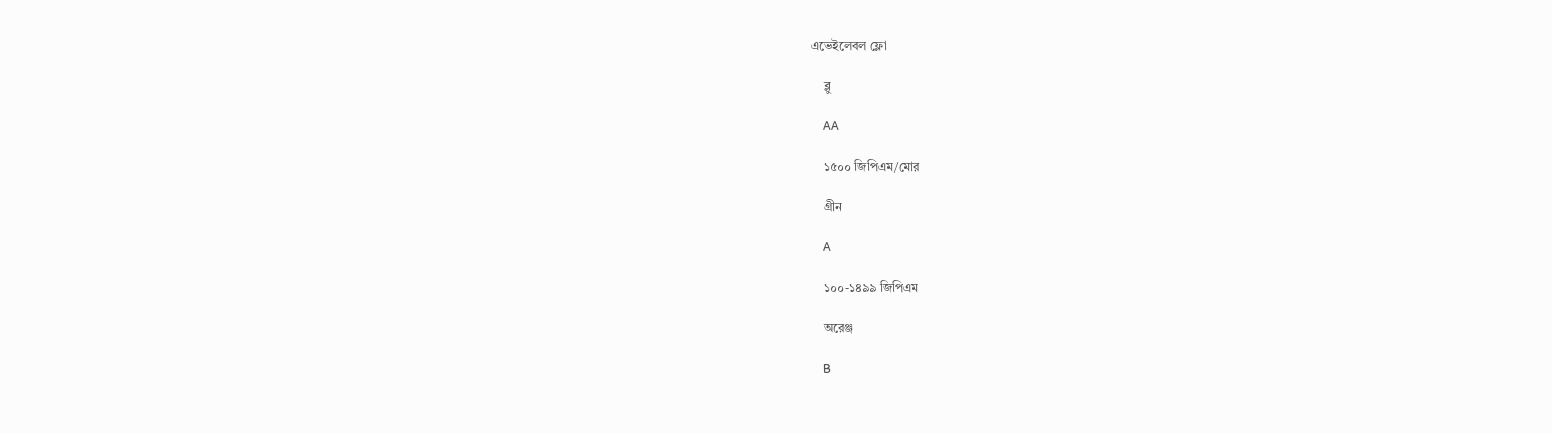এভেইলেবল ফ্লো

    ব্লু

    AA

    ১৫০০ জিপিএম/মোর

    গ্রীন

    A

    ১০০-১৪৯৯ জিপিএম

    অরেঞ্জ

    B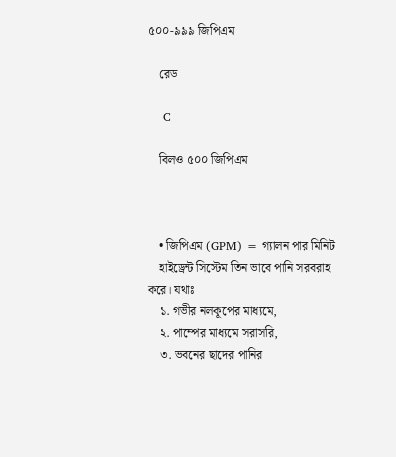৫০০-৯৯৯ জিপিএম

    রেড

    C

    বিলও ৫০০ জিপিএম



    • জিপিএম (GPM) = গ্যালন পার মিনিট
    হাইড্রেন্ট সিস্টেম তিন ভাবে পানি সরবরাহ করে। যথাঃ
    ১. গভীর নলকূপের মাধ্যমে,
    ২. পাম্পের মাধ্যমে সরাসরি,
    ৩. ভবনের ছাদের পানির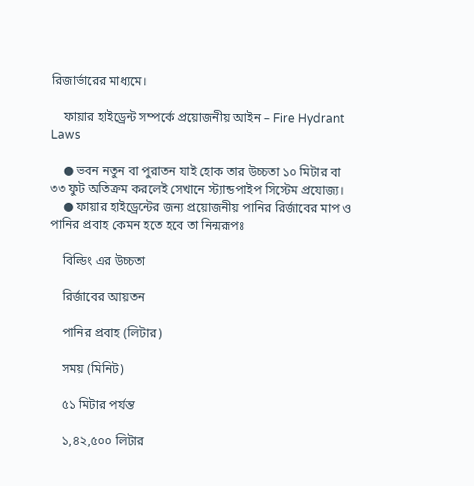রিজার্ভারের মাধ্যমে।

    ফায়ার হাইড্রেন্ট সম্পর্কে প্রয়োজনীয় আইন – Fire Hydrant Laws

    ● ভবন নতুন বা পুরাতন যাই হোক তার উচ্চতা ১০ মিটার বা ৩৩ ফুট অতিক্রম করলেই সেখানে স্ট্যান্ডপাইপ সিস্টেম প্রযোজ্য।
    ● ফায়ার হাইড্রেন্টের জন্য প্রয়োজনীয় পানির রির্জাবের মাপ ও পানির প্রবাহ কেমন হতে হবে তা নিন্মরূপঃ

    বিল্ডিং এর উচ্চতা

    রির্জাবের আয়তন

    পানির প্রবাহ (লিটার)

    সময় (মিনিট)

    ৫১ মিটার পর্যন্ত

    ১,৪২,৫০০ লিটার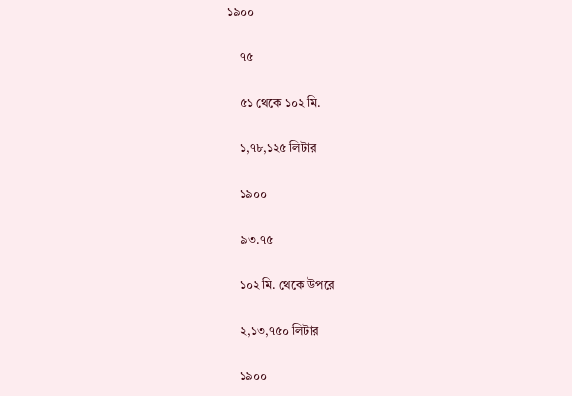১৯০০

    ৭৫

    ৫১ থেকে ১০২ মি.

    ১,৭৮,১২৫ লিটার

    ১৯০০

    ৯৩.৭৫

    ১০২ মি. থেকে উপরে

    ২,১৩,৭৫০ লিটার

    ১৯০০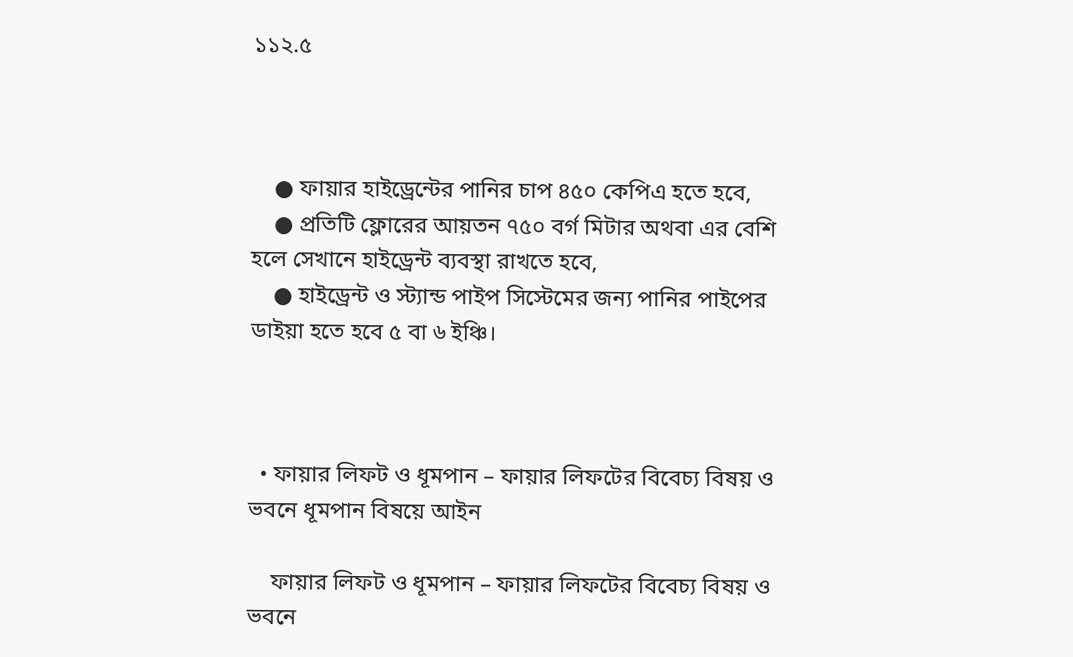১১২.৫



    ● ফায়ার হাইড্রেন্টের পানির চাপ ৪৫০ কেপিএ হতে হবে,
    ● প্রতিটি ফ্লোরের আয়তন ৭৫০ বর্গ মিটার অথবা এর বেশি হলে সেখানে হাইড্রেন্ট ব্যবস্থা রাখতে হবে,
    ● হাইড্রেন্ট ও স্ট্যান্ড পাইপ সিস্টেমের জন্য পানির পাইপের ডাইয়া হতে হবে ৫ বা ৬ ইঞ্চি।



  • ফায়ার লিফট ও ধূমপান – ফায়ার লিফটের বিবেচ্য বিষয় ও ভবনে ধূমপান বিষয়ে আইন

    ফায়ার লিফট ও ধূমপান – ফায়ার লিফটের বিবেচ্য বিষয় ও ভবনে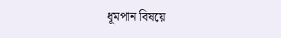ধূমপান বিষয়ে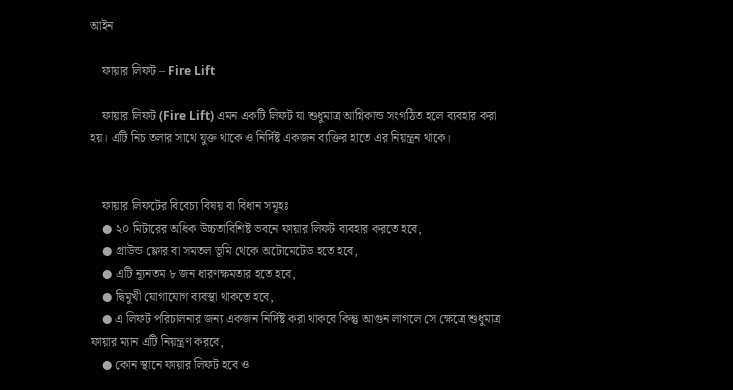আইন

    ফায়ার লিফট – Fire Lift

    ফায়ার লিফট (Fire Lift) এমন একটি লিফট যা শুধুমাত্র আগ্নিকান্ড সংগঠিত হলে ব্যবহার করা হয়। এটি নিচ তলার সাথে যুক্ত থাকে ও নির্দিষ্ট একজন ব্যক্তির হাতে এর নিয়ন্ত্রন থাকে।


    ফায়ার লিফটের বিবেচ্য বিষয় বা বিধান সমূহঃ
    ● ২০ মিটারের অধিক উচ্চতাবিশিষ্ট ভবনে ফায়ার লিফট ব্যবহার করতে হবে,
    ● গ্রাউন্ড ফ্লোর বা সমতল ভূমি থেকে অটোমেটেড হতে হবে,
    ● এটি ন্যূনতম ৮ জন ধারণক্ষমতার হতে হবে,
    ● দ্বিমুখী যোগাযোগ ব্যবস্থা থাকতে হবে,
    ● এ লিফট পরিচালনার জন্য একজন নির্দিষ্ট করা থাকবে কিন্তু আগুন লাগলে সে ক্ষেত্রে শুধুমাত্র ফায়ার ম্যান এটি নিয়ন্ত্রণ করবে,
    ● কোন স্থানে ফায়ার লিফট হবে ও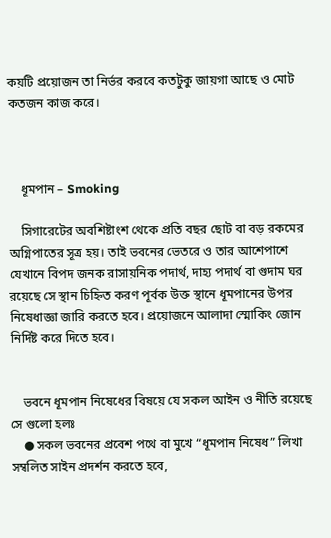কয়টি প্রয়োজন তা নির্ভর করবে কতটুকু জায়গা আছে ও মোট কতজন কাজ করে।



    ধূমপান – Smoking

    সিগারেটের অবশিষ্টাংশ থেকে প্রতি বছর ছোট বা বড় রকমের অগ্নিপাতের সূত্র হয়। তাই ভবনের ভেতরে ও তার আশেপাশে যেখানে বিপদ জনক রাসায়নিক পদার্থ, দাহ্য পদার্থ বা গুদাম ঘর রয়েছে সে স্থান চিহ্নিত করণ পূর্বক উক্ত স্থানে ধূমপানের উপর নিষেধাজ্ঞা জারি করতে হবে। প্রয়োজনে আলাদা স্মোকিং জোন নির্দিষ্ট করে দিতে হবে।


    ভবনে ধূমপান নিষেধের বিষয়ে যে সকল আইন ও নীতি রয়েছে সে গুলো হলঃ
    ● সকল ভবনের প্রবেশ পথে বা মুখে “ধূমপান নিষেধ” লিখা সম্বলিত সাইন প্রদর্শন করতে হবে,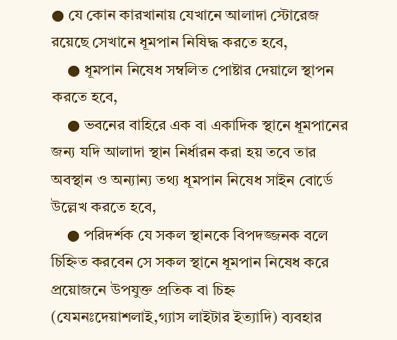● যে কোন কারখানায় যেখানে আলাদা স্টোরেজ রয়েছে সেখানে ধূমপান নিষিদ্ধ করতে হবে,
    ● ধূমপান নিষেধ সম্বলিত পোষ্টার দেয়ালে স্থাপন করতে হবে,
    ● ভবনের বাহিরে এক বা একাদিক স্থানে ধূমপানের জন্য যদি আলাদা স্থান নির্ধারন করা হয় তবে তার অবস্থান ও অন্যান্য তথ্য ধূমপান নিষেধ সাইন বোর্ডে উল্লেখ করতে হবে,
    ● পরিদর্শক যে সকল স্থানকে বিপদজ্জনক বলে চিহ্নিত করবেন সে সকল স্থানে ধূমপান নিষেধ করে প্রয়োজনে উপযুক্ত প্রতিক বা চিহ্ন (যেমনঃদেয়াশলাই,গ্যাস লাইটার ইত্যাদি) ব্যবহার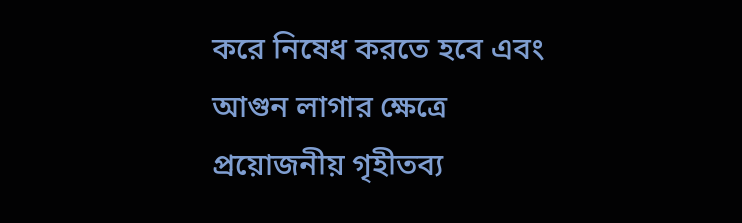করে নিষেধ করতে হবে এবং আগুন লাগার ক্ষেত্রে প্রয়োজনীয় গৃহীতব্য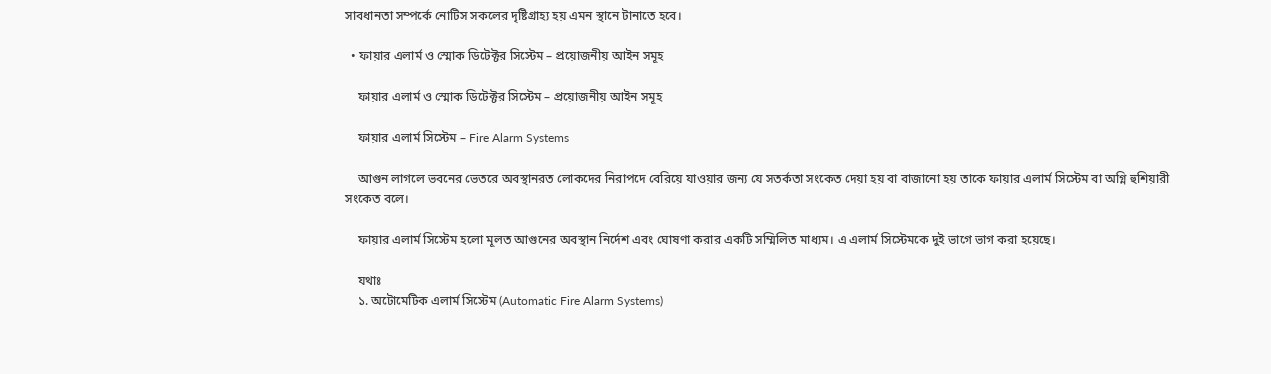সাবধানতা সম্পর্কে নোটিস সকলের দৃষ্টিগ্রাহ্য হয় এমন স্থানে টানাতে হবে।

  • ফায়ার এলার্ম ও স্মোক ডিটেক্টর সিস্টেম – প্রয়োজনীয় আইন সমূহ

    ফায়ার এলার্ম ও স্মোক ডিটেক্টর সিস্টেম – প্রয়োজনীয় আইন সমূহ

    ফায়ার এলার্ম সিস্টেম – Fire Alarm Systems

    আগুন লাগলে ভবনের ভেতরে অবস্থানরত লোকদের নিরাপদে বেরিয়ে যাওয়ার জন্য যে সতর্কতা সংকেত দেয়া হয় বা বাজানো হয় তাকে ফায়ার এলার্ম সিস্টেম বা অগ্নি হুশিয়ারী সংকেত বলে।

    ফায়ার এলার্ম সিস্টেম হলো মূলত আগুনের অবস্থান নির্দেশ এবং ঘোষণা করার একটি সম্মিলিত মাধ্যম। এ এলার্ম সিস্টেমকে দুই ভাগে ভাগ করা হয়েছে।

    যথাঃ
    ১. অটোমেটিক এলার্ম সিস্টেম (Automatic Fire Alarm Systems)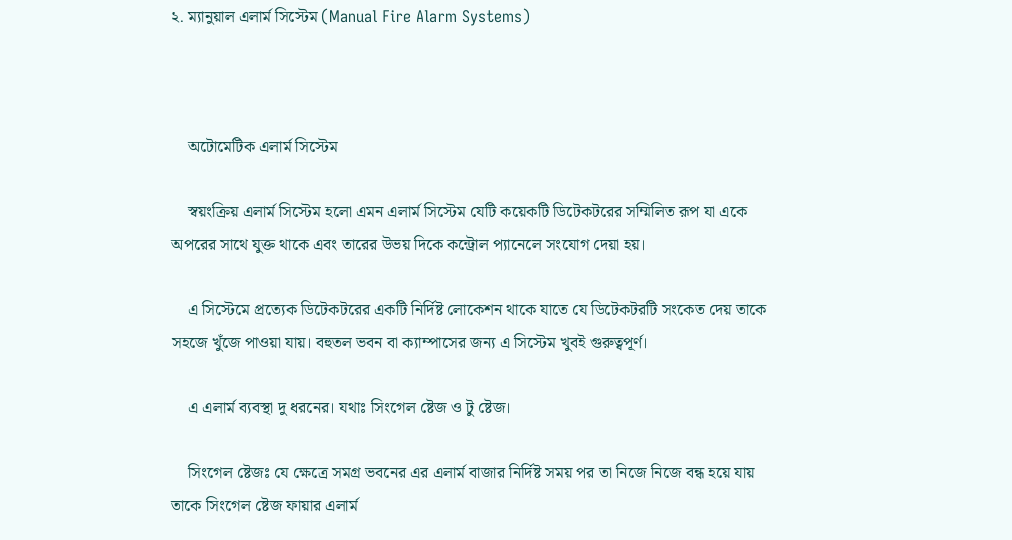২. ম্যানুয়াল এলার্ম সিস্টেম (Manual Fire Alarm Systems)



    অটোমেটিক এলার্ম সিস্টেম

    স্বয়ংক্রিয় এলার্ম সিস্টেম হলো এমন এলার্ম সিস্টেম যেটি কয়েকটি ডিটেকটরের সম্মিলিত রূপ যা একে অপরের সাথে যুক্ত থাকে এবং তারের উভয় দিকে কন্ট্রোল প্যানেলে সংযোগ দেয়া হয়।

    এ সিস্টেমে প্রত্যেক ডিটেকটরের একটি নির্দিষ্ট লোকেশন থাকে যাতে যে ডিটেকটরটি সংকেত দেয় তাকে সহজে খুঁজে পাওয়া যায়। বহুতল ভবন বা ক্যাম্পাসের জন্য এ সিস্টেম খুবই গুরুত্বপূর্ণ।

    এ এলার্ম ব্যবস্থা দু ধরনের। যথাঃ সিংগেল ষ্টেজ ও টু ষ্টেজ।

    সিংগেল ষ্টেজঃ যে ক্ষেত্রে সমগ্র ভবনের এর এলার্ম বাজার নির্দিষ্ট সময় পর তা নিজে নিজে বন্ধ হয়ে যায় তাকে সিংগেল ষ্টেজ ফায়ার এলার্ম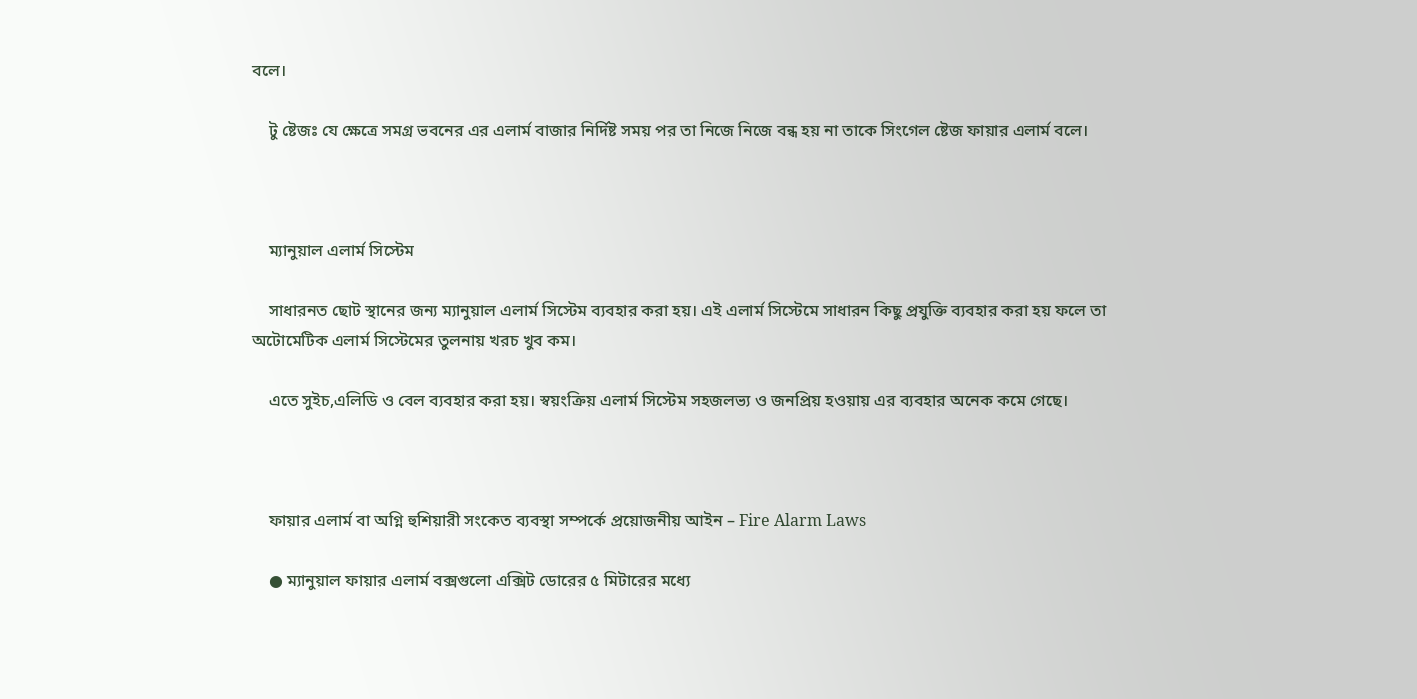বলে।

    টু ষ্টেজঃ যে ক্ষেত্রে সমগ্র ভবনের এর এলার্ম বাজার নির্দিষ্ট সময় পর তা নিজে নিজে বন্ধ হয় না তাকে সিংগেল ষ্টেজ ফায়ার এলার্ম বলে।



    ম্যানুয়াল এলার্ম সিস্টেম

    সাধারনত ছোট স্থানের জন্য ম্যানুয়াল এলার্ম সিস্টেম ব্যবহার করা হয়। এই এলার্ম সিস্টেমে সাধারন কিছু প্রযুক্তি ব্যবহার করা হয় ফলে তা অটোমেটিক এলার্ম সিস্টেমের তুলনায় খরচ খুব কম।

    এতে সুইচ,এলিডি ও বেল ব্যবহার করা হয়। স্বয়ংক্রিয় এলার্ম সিস্টেম সহজলভ্য ও জনপ্রিয় হওয়ায় এর ব্যবহার অনেক কমে গেছে।



    ফায়ার এলার্ম বা অগ্নি হুশিয়ারী সংকেত ব্যবস্থা সম্পর্কে প্রয়োজনীয় আইন – Fire Alarm Laws

    ● ম্যানুয়াল ফায়ার এলার্ম বক্সগুলো এক্সিট ডোরের ৫ মিটারের মধ্যে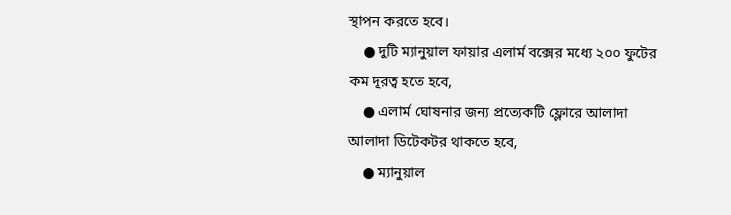স্থাপন করতে হবে।
    ● দুটি ম্যানুয়াল ফায়ার এলার্ম বক্সের মধ্যে ২০০ ফুটের কম দূরত্ব হতে হবে,
    ● এলার্ম ঘোষনার জন্য প্রত্যেকটি ফ্লোরে আলাদা আলাদা ডিটেকটর থাকতে হবে,
    ● ম্যানুয়াল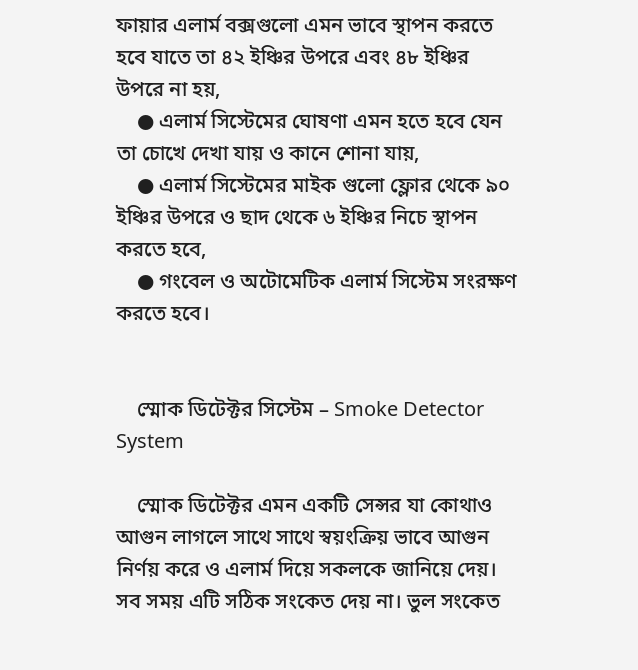ফায়ার এলার্ম বক্সগুলো এমন ভাবে স্থাপন করতে হবে যাতে তা ৪২ ইঞ্চির উপরে এবং ৪৮ ইঞ্চির উপরে না হয়,
    ● এলার্ম সিস্টেমের ঘোষণা এমন হতে হবে যেন তা চোখে দেখা যায় ও কানে শোনা যায়,
    ● এলার্ম সিস্টেমের মাইক গুলো ফ্লোর থেকে ৯০ ইঞ্চির উপরে ও ছাদ থেকে ৬ ইঞ্চির নিচে স্থাপন করতে হবে,
    ● গংবেল ও অটোমেটিক এলার্ম সিস্টেম সংরক্ষণ করতে হবে।


    স্মোক ডিটেক্টর সিস্টেম – Smoke Detector System

    স্মোক ডিটেক্টর এমন একটি সেন্সর যা কোথাও আগুন লাগলে সাথে সাথে স্বয়ংক্রিয় ভাবে আগুন নির্ণয় করে ও এলার্ম দিয়ে সকলকে জানিয়ে দেয়। সব সময় এটি সঠিক সংকেত দেয় না। ভুল সংকেত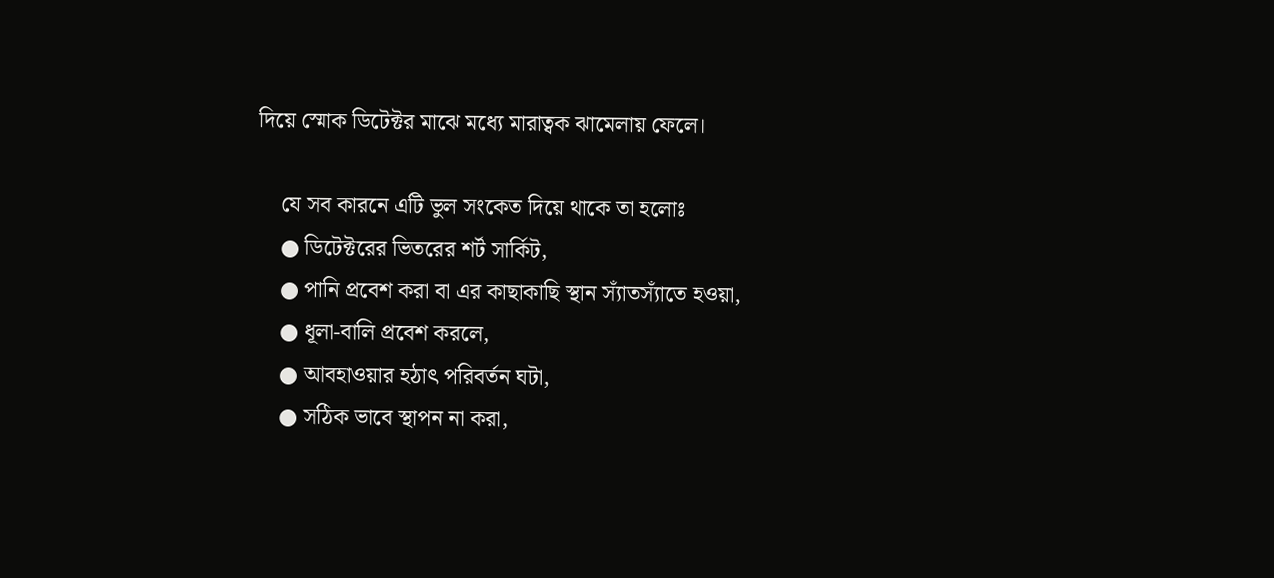দিয়ে স্মোক ডিটেক্টর মাঝে মধ্যে মারাত্বক ঝামেলায় ফেলে।

    যে সব কারনে এটি ভুল সংকেত দিয়ে থাকে তা হলোঃ
    ● ডিটেক্টরের ভিতরের শর্ট সার্কিট,
    ● পানি প্রবেশ করা বা এর কাছাকাছি স্থান স্যাঁতস্যাঁতে হওয়া,
    ● ধূলা-বালি প্রবেশ করলে,
    ● আবহাওয়ার হঠাৎ পরিবর্তন ঘটা,
    ● সঠিক ভাবে স্থাপন না করা,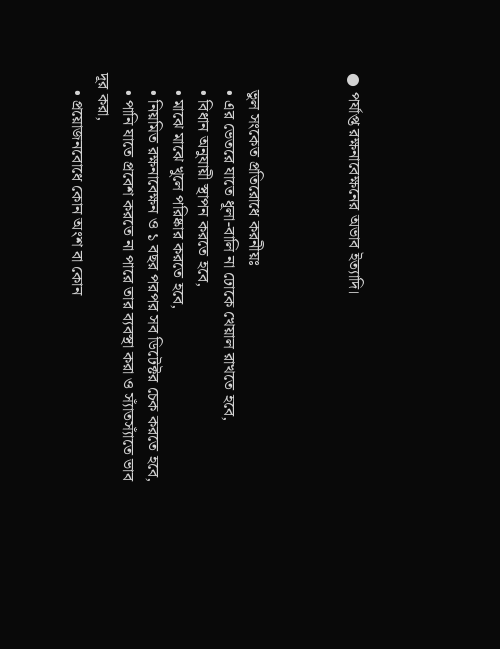● পর্যাপ্ত রক্ষনাবেক্ষনের অভাব ইত্যাদি।



    ভুল সংকেত প্রতিরোধে করনীয়ঃ
    • এর ভেতরে যাতে ধূলা-বালি না ঢোকে খেয়াল রাখতে হবে,
    • বিধান অনুযায়ী স্থাপন করতে হবে,
    • মাঝে মাঝে খুলে পরিষ্কার করতে হবে,
    • নিয়মিত রক্ষনাবেক্ষন ও ১ বছর পরপর সব ডিটেক্টর চেক করতে হবে,
    • পানি যাতে প্রবেশ করতে না পারে তার ব্যবস্থা করা ও স্যাঁতস্যাঁতে ভাব দূর করা,
    • প্রয়োজনবোধে কোন অংশ বা কোন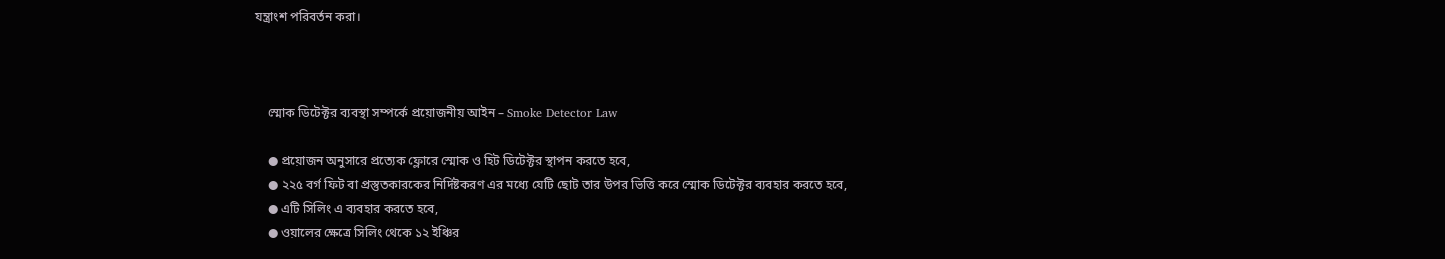যন্ত্রাংশ পরিবর্তন করা।



    স্মোক ডিটেক্টর ব্যবস্থা সম্পর্কে প্রয়োজনীয় আইন – Smoke Detector Law

    ● প্রয়োজন অনুসারে প্রত্যেক ফ্লোরে স্মোক ও হিট ডিটেক্টর স্থাপন করতে হবে,
    ● ২২৫ বর্গ ফিট বা প্রস্তুতকারকের নির্দিষ্টকরণ এর মধ্যে যেটি ছোট তার উপর ভিত্তি করে স্মোক ডিটেক্টর ব্যবহার করতে হবে,
    ● এটি সিলিং এ ব্যবহার করতে হবে,
    ● ওয়ালের ক্ষেত্রে সিলিং থেকে ১২ ইঞ্চির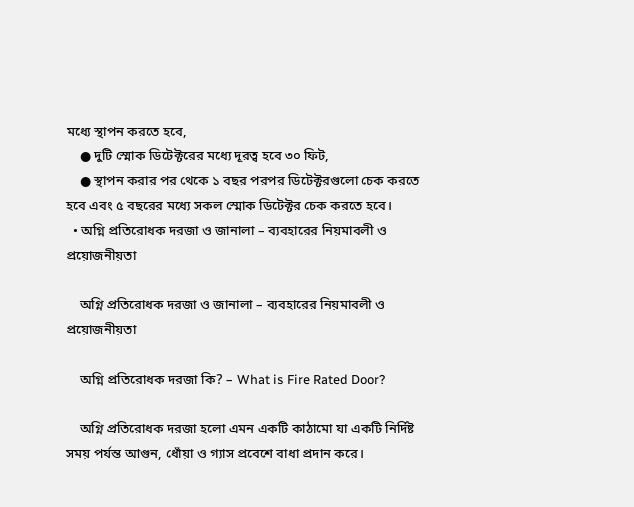মধ্যে স্থাপন করতে হবে,
    ● দুটি স্মোক ডিটেক্টরের মধ্যে দূরত্ব হবে ৩০ ফিট,
    ● স্থাপন করার পর থেকে ১ বছর পরপর ডিটেক্টরগুলো চেক করতে হবে এবং ৫ বছরের মধ্যে সকল স্মোক ডিটেক্টর চেক করতে হবে।
  • অগ্নি প্রতিরোধক দরজা ও জানালা – ব্যবহারের নিয়মাবলী ও প্রয়োজনীয়তা

    অগ্নি প্রতিরোধক দরজা ও জানালা – ব্যবহারের নিয়মাবলী ও প্রয়োজনীয়তা

    অগ্নি প্রতিরোধক দরজা কি? – What is Fire Rated Door?

    অগ্নি প্রতিরোধক দরজা হলো এমন একটি কাঠামো যা একটি নির্দিষ্ট সময় পর্যন্ত আগুন, ধোঁয়া ও গ্যাস প্রবেশে বাধা প্রদান করে।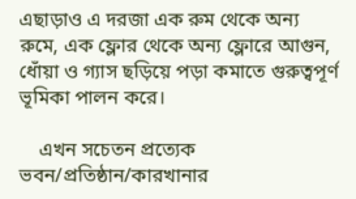এছাড়াও এ দরজা এক রুম থেকে অন্য রুমে, এক ফ্লোর থেকে অন্য ফ্লোরে আগুন, ধোঁয়া ও গ্যাস ছড়িয়ে পড়া কমাতে গুরুত্বপূর্ণ ভূমিকা পালন করে।

    এখন সচেতন প্রত্যেক ভবন/প্রতিষ্ঠান/কারখানার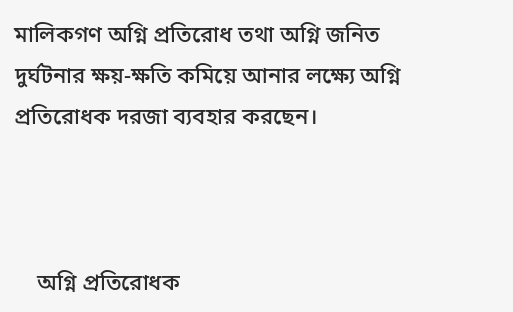মালিকগণ অগ্নি প্রতিরোধ তথা অগ্নি জনিত দুর্ঘটনার ক্ষয়-ক্ষতি কমিয়ে আনার লক্ষ্যে অগ্নি প্রতিরোধক দরজা ব্যবহার করছেন।



    অগ্নি প্রতিরোধক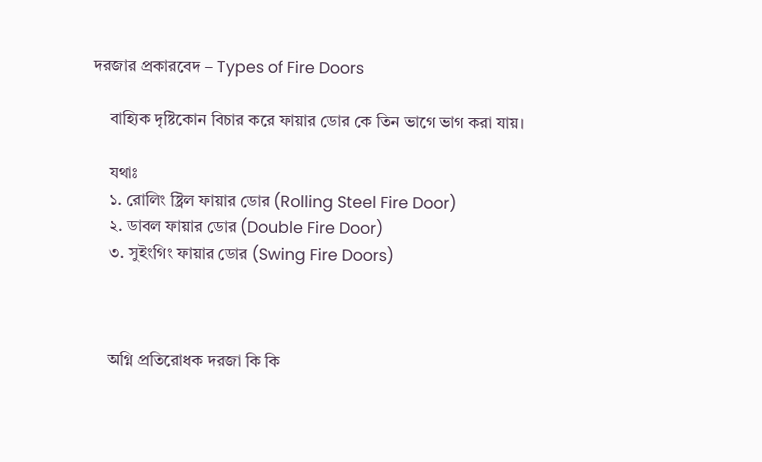দরজার প্রকারবেদ – Types of Fire Doors

    বাহ্যিক দৃষ্টিকোন বিচার করে ফায়ার ডোর কে তিন ভাগে ভাগ করা যায়।

    যথাঃ
    ১. রোলিং ষ্ট্রিল ফায়ার ডোর (Rolling Steel Fire Door)
    ২. ডাবল ফায়ার ডোর (Double Fire Door)
    ৩. সুইংগিং ফায়ার ডোর (Swing Fire Doors)



    অগ্নি প্রতিরোধক দরজা কি কি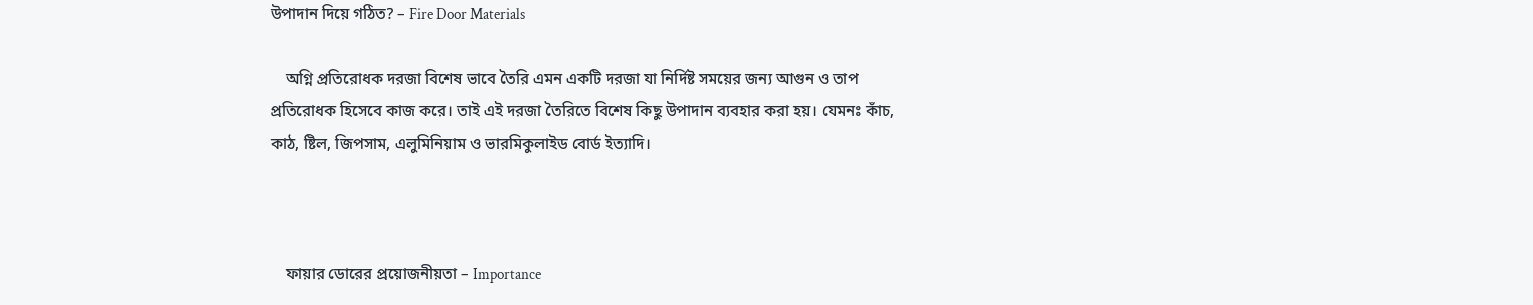উপাদান দিয়ে গঠিত? – Fire Door Materials

    অগ্নি প্রতিরোধক দরজা বিশেষ ভাবে তৈরি এমন একটি দরজা যা নির্দিষ্ট সময়ের জন্য আগুন ও তাপ প্রতিরোধক হিসেবে কাজ করে। তাই এই দরজা তৈরিতে বিশেষ কিছু উপাদান ব্যবহার করা হয়। যেমনঃ কাঁচ, কাঠ, ষ্টিল, জিপসাম, এলুমিনিয়াম ও ভারমিকুলাইড বোর্ড ইত্যাদি।



    ফায়ার ডোরের প্রয়োজনীয়তা – Importance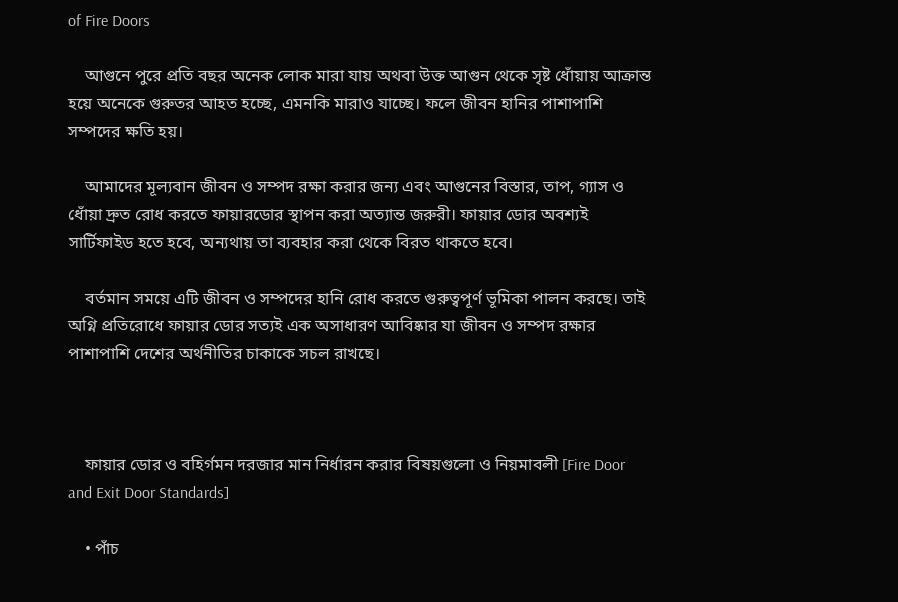of Fire Doors

    আগুনে পুরে প্রতি বছর অনেক লোক মারা যায় অথবা উক্ত আগুন থেকে সৃষ্ট ধোঁয়ায় আক্রান্ত হয়ে অনেকে গুরুতর আহত হচ্ছে, এমনকি মারাও যাচ্ছে। ফলে জীবন হানির পাশাপাশি সম্পদের ক্ষতি হয়।

    আমাদের মূল্যবান জীবন ও সম্পদ রক্ষা করার জন্য এবং আগুনের বিস্তার, তাপ, গ্যাস ও ধোঁয়া দ্রুত রোধ করতে ফায়ারডোর স্থাপন করা অত্যান্ত জরুরী। ফায়ার ডোর অবশ্যই সার্টিফাইড হতে হবে, অন্যথায় তা ব্যবহার করা থেকে বিরত থাকতে হবে।

    বর্তমান সময়ে এটি জীবন ও সম্পদের হানি রোধ করতে গুরুত্বপূর্ণ ভূমিকা পালন করছে। তাই অগ্নি প্রতিরোধে ফায়ার ডোর সত্যই এক অসাধারণ আবিষ্কার যা জীবন ও সম্পদ রক্ষার পাশাপাশি দেশের অর্থনীতির চাকাকে সচল রাখছে।



    ফায়ার ডোর ও বহির্গমন দরজার মান নির্ধারন করার বিষয়গুলো ও নিয়মাবলী [Fire Door and Exit Door Standards]

    • পাঁচ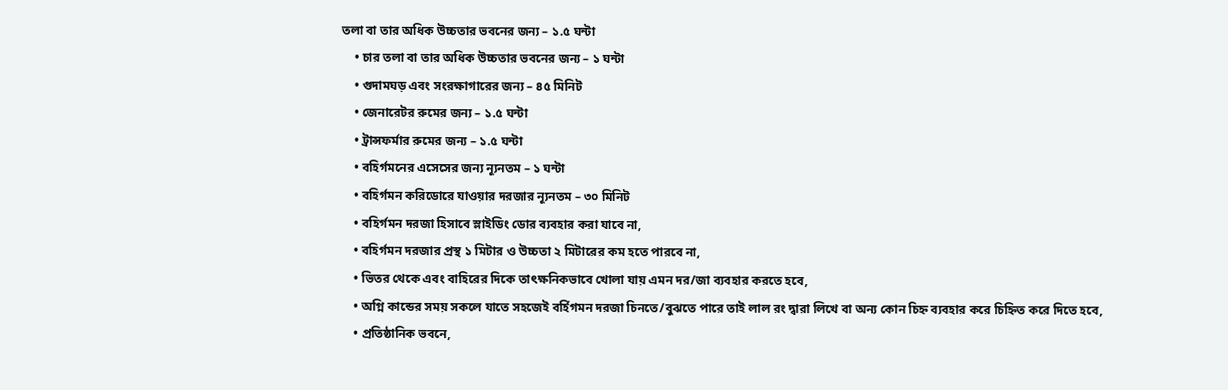তলা বা তার অধিক উচ্চতার ভবনের জন্য – ১.৫ ঘন্টা
    • চার তলা বা তার অধিক উচ্চতার ভবনের জন্য – ১ ঘন্টা
    • গুদামঘড় এবং সংরক্ষাগারের জন্য – ৪৫ মিনিট
    • জেনারেটর রুমের জন্য – ১.৫ ঘন্টা
    • ট্রান্সফর্মার রুমের জন্য – ১.৫ ঘন্টা
    • বহির্গমনের এসেসের জন্য ন্যূনতম – ১ ঘন্টা
    • বহির্গমন করিডোরে যাওয়ার দরজার ন্যূনতম – ৩০ মিনিট
    • বহির্গমন দরজা হিসাবে স্লাইডিং ডোর ব্যবহার করা যাবে না,
    • বহির্গমন দরজার প্রস্থ ১ মিটার ও উচ্চতা ২ মিটারের কম হতে পারবে না,
    • ভিতর থেকে এবং বাহিরের দিকে তাৎক্ষনিকভাবে খোলা যায় এমন দর/জা ব্যবহার করতে হবে,
    • অগ্নি কান্ডের সময় সকলে যাতে সহজেই বর্হিগমন দরজা চিনতে/বুঝতে পারে তাই লাল রং দ্বারা লিখে বা অন্য কোন চিহ্ন ব্যবহার করে চিহ্নিত করে দিতে হবে,
    • প্রতিষ্ঠানিক ভবনে,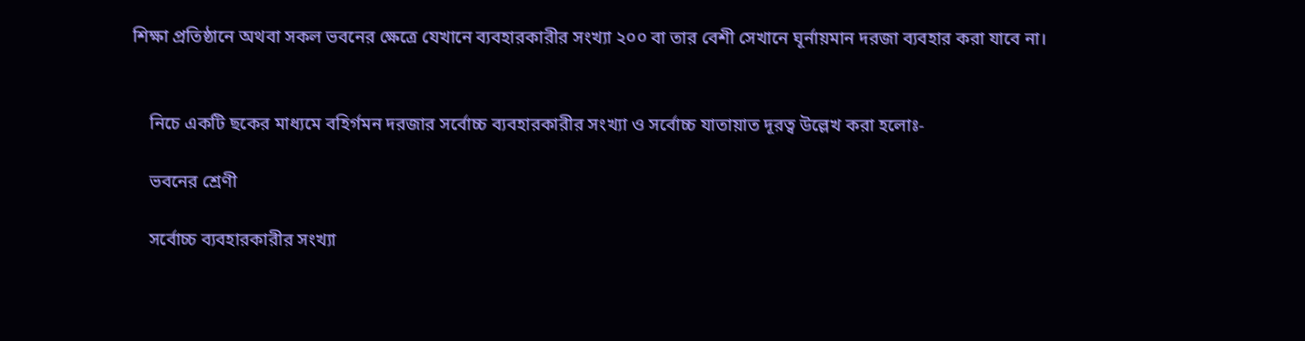শিক্ষা প্রতিষ্ঠানে অথবা সকল ভবনের ক্ষেত্রে যেখানে ব্যবহারকারীর সংখ্যা ২০০ বা তার বেশী সেখানে ঘূর্নায়মান দরজা ব্যবহার করা যাবে না।


    নিচে একটি ছকের মাধ্যমে বহির্গমন দরজার সর্বোচ্চ ব্যবহারকারীর সংখ্যা ও সর্বোচ্চ যাতায়াত দূরত্ব উল্লেখ করা হলোঃ-

    ভবনের শ্রেণী

    সর্বোচ্চ ব্যবহারকারীর সংখ্যা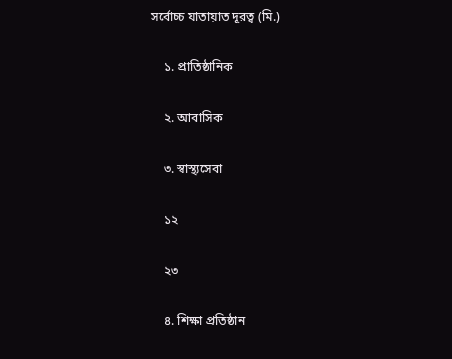সর্বোচ্চ যাতায়াত দূরত্ব (মি.)

    ১. প্রাতিষ্ঠানিক

    ২. আবাসিক

    ৩. স্বাস্থ্যসেবা

    ১২

    ২৩

    ৪. শিক্ষা প্রতিষ্ঠান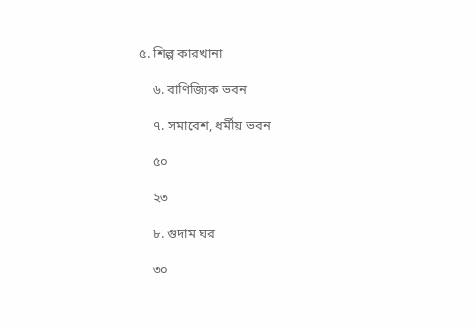৫. শিল্প কারখানা

    ৬. বাণিজ্যিক ভবন

    ৭. সমাবেশ, ধর্মীয় ভবন

    ৫০

    ২৩

    ৮. গুদাম ঘর

    ৩০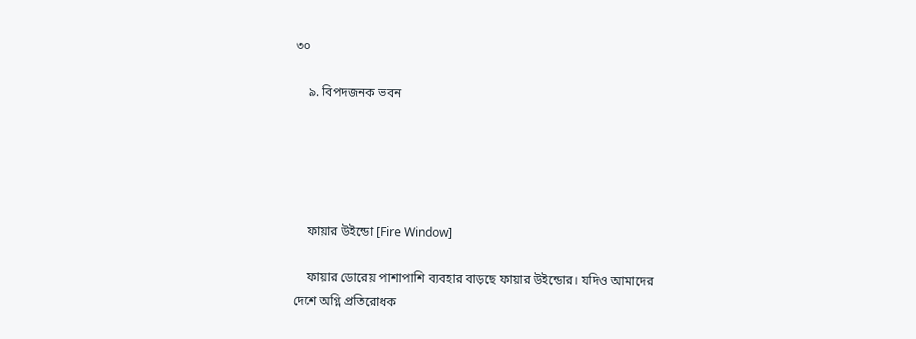৩০

    ৯. বিপদজনক ভবন





    ফায়ার উইন্ডো [Fire Window]

    ফায়ার ডোরেয় পাশাপাশি ব্যবহার বাড়ছে ফায়ার উইন্ডোর। যদিও আমাদের দেশে অগ্নি প্রতিরোধক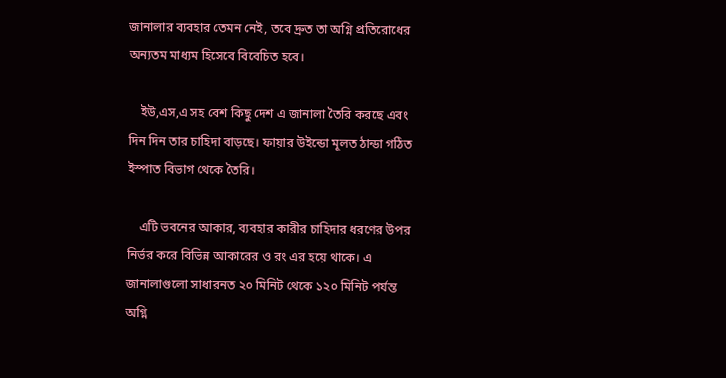জানালার ব্যবহার তেমন নেই, তবে দ্রুত তা অগ্নি প্রতিরোধের অন্যতম মাধ্যম হিসেবে বিবেচিত হবে।

    ইউ,এস,এ সহ বেশ কিছু দেশ এ জানালা তৈরি করছে এবং দিন দিন তার চাহিদা বাড়ছে। ফায়ার উইন্ডো মূলত ঠান্ডা গঠিত ইস্পাত বিভাগ থেকে তৈরি।

    এটি ভবনের আকার, ব্যবহার কারীর চাহিদার ধরণের উপর নির্ভর করে বিভিন্ন আকারের ও রং এর হয়ে থাকে। এ জানালাগুলো সাধারনত ২০ মিনিট থেকে ১২০ মিনিট পর্যন্ত অগ্নি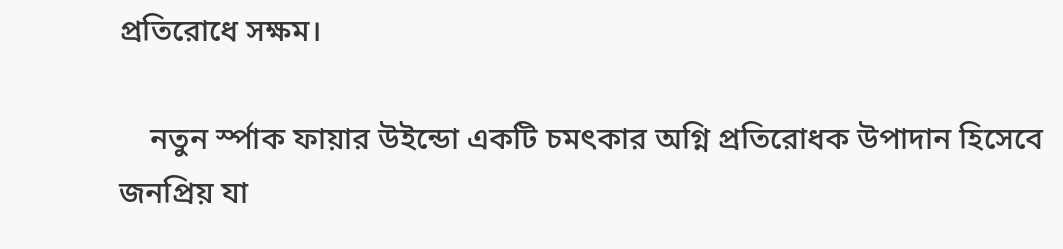প্রতিরোধে সক্ষম।

    নতুন র্স্পাক ফায়ার উইন্ডো একটি চমৎকার অগ্নি প্রতিরোধক উপাদান হিসেবে জনপ্রিয় যা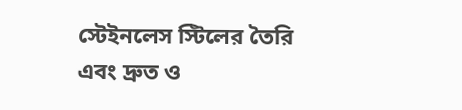স্টেইনলেস স্টিলের তৈরি এবং দ্রুত ও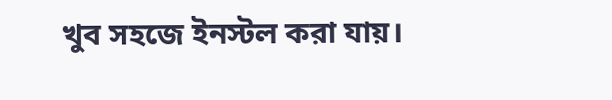খুব সহজে ইনস্টল করা যায়।